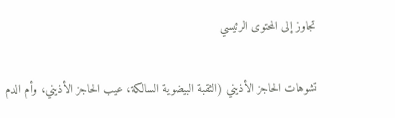تجاوز إلى المحتوى الرئيسي

تشوهات الحاجز الأذيني (الثقبة البيضوية السالكة، عيب الحاجز الأذيني، وأم الدم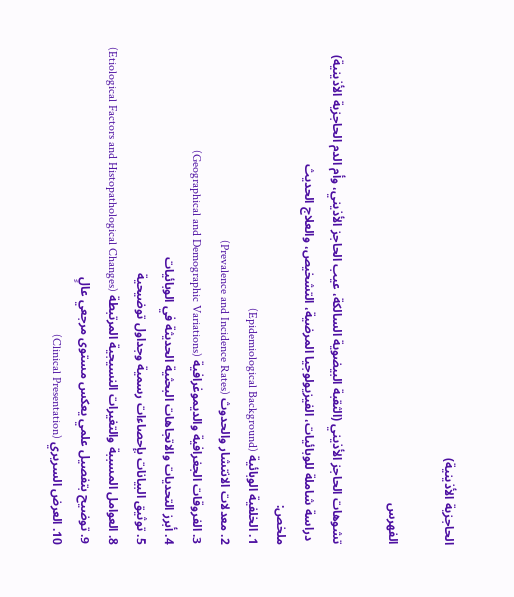الحاجزية الأذينية)

الفهرس

تشوهات الحاجز الأذيني (الثقبة البيضوية السالكة، عيب الحاجز الأذيني، وأم الدم الحاجزية الأذينية)
 دراسة شاملة للوبائيات، الفيزيولوجيا المرضية، التشخيص، والعلاج الحديث
ملخص:
1. الخلفية الوبائية (Epidemiological Background)
2. معدلات الانتشار والحدوث (Prevalence and Incidence Rates)
3. الفروقات الجغرافية والديموغرافية (Geographical and Demographic Variations)
4. أبرز التحديات والاتجاهات البحثية الحديثة في الوبائيات
5. توثيق البيانات بإحصاءات رسمية وجداول توضيحية
8. العوامل المسببة والتغيرات النسيجية المرتبطة (Etiological Factors and Histopathological Changes)
9. توضيح بتفصيل علمي يعكس مستوى مرجعي عالٍ
10. العرض السريري (Clinical Presentation)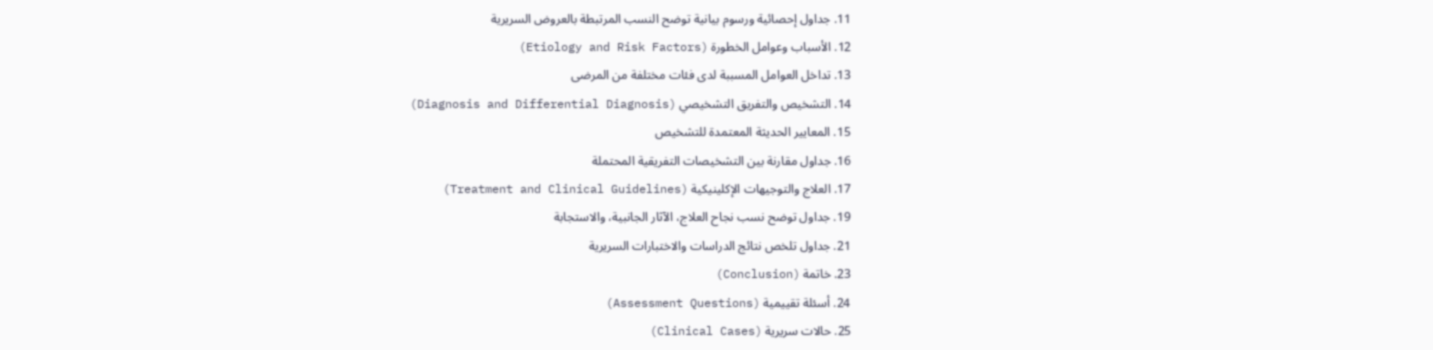11. جداول إحصائية ورسوم بيانية توضح النسب المرتبطة بالعروض السريرية
12. الأسباب وعوامل الخطورة (Etiology and Risk Factors)
13. تداخل العوامل المسببة لدى فئات مختلفة من المرضى
14. التشخيص والتفريق التشخيصي (Diagnosis and Differential Diagnosis)
15. المعايير الحديثة المعتمدة للتشخيص
16. جداول مقارنة بين التشخيصات التفريقية المحتملة
17. العلاج والتوجيهات الإكلينيكية (Treatment and Clinical Guidelines)
19. جداول توضح نسب نجاح العلاج، الآثار الجانبية، والاستجابة
21. جداول تلخص نتائج الدراسات والاختبارات السريرية
23. خاتمة (Conclusion)
24. أسئلة تقييمية (Assessment Questions)
25. حالات سريرية (Clinical Cases)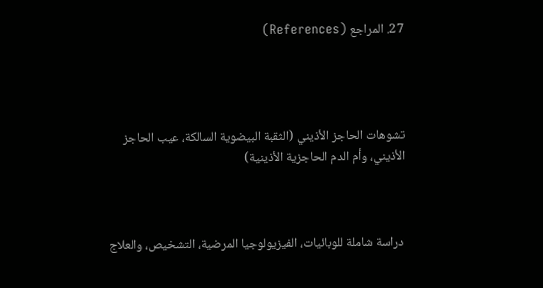27. المراجع (References)




تشوهات الحاجز الأذيني (الثقبة البيضوية السالكة، عيب الحاجز الأذيني، وأم الدم الحاجزية الأذينية)



 دراسة شاملة للوبائيات، الفيزيولوجيا المرضية، التشخيص، والعلاج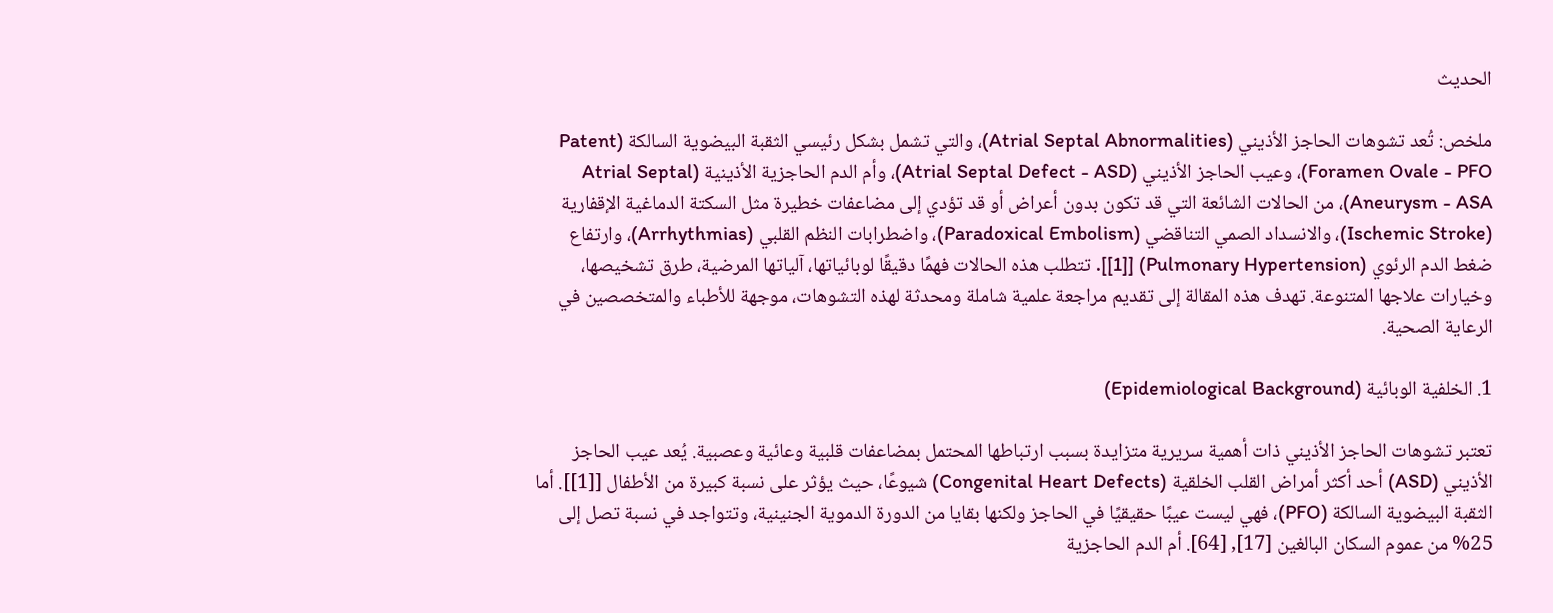الحديث

ملخص: تُعد تشوهات الحاجز الأذيني (Atrial Septal Abnormalities)، والتي تشمل بشكل رئيسي الثقبة البيضوية السالكة (Patent Foramen Ovale - PFO)، وعيب الحاجز الأذيني (Atrial Septal Defect - ASD)، وأم الدم الحاجزية الأذينية (Atrial Septal Aneurysm - ASA)، من الحالات الشائعة التي قد تكون بدون أعراض أو قد تؤدي إلى مضاعفات خطيرة مثل السكتة الدماغية الإقفارية (Ischemic Stroke)، والانسداد الصمي التناقضي (Paradoxical Embolism)، واضطرابات النظم القلبي (Arrhythmias)، وارتفاع ضغط الدم الرئوي (Pulmonary Hypertension) [[1]]. تتطلب هذه الحالات فهمًا دقيقًا لوبائياتها، آلياتها المرضية، طرق تشخيصها، وخيارات علاجها المتنوعة. تهدف هذه المقالة إلى تقديم مراجعة علمية شاملة ومحدثة لهذه التشوهات، موجهة للأطباء والمتخصصين في الرعاية الصحية.

1. الخلفية الوبائية (Epidemiological Background)

تعتبر تشوهات الحاجز الأذيني ذات أهمية سريرية متزايدة بسبب ارتباطها المحتمل بمضاعفات قلبية وعائية وعصبية. يُعد عيب الحاجز الأذيني (ASD) أحد أكثر أمراض القلب الخلقية (Congenital Heart Defects) شيوعًا، حيث يؤثر على نسبة كبيرة من الأطفال [[1]]. أما الثقبة البيضوية السالكة (PFO)، فهي ليست عيبًا حقيقيًا في الحاجز ولكنها بقايا من الدورة الدموية الجنينية، وتتواجد في نسبة تصل إلى 25% من عموم السكان البالغين [17], [64]. أم الدم الحاجزية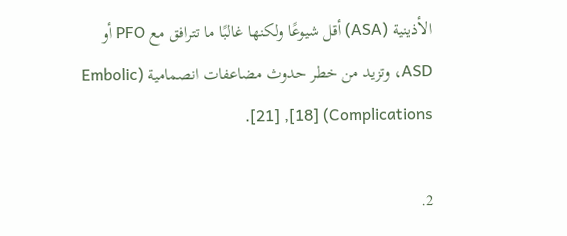الأذينية (ASA) أقل شيوعًا ولكنها غالبًا ما تترافق مع PFO أو ASD، وتزيد من خطر حدوث مضاعفات انصمامية (Embolic Complications) [18], [21].

2.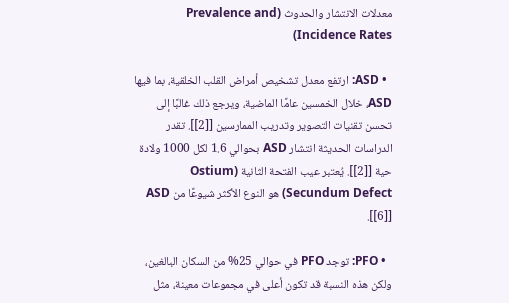معدلات الانتشار والحدوث (Prevalence and Incidence Rates)

  • ASD: ارتفع معدل تشخيص أمراض القلب الخلقية، بما فيها ASD، خلال الخمسين عامًا الماضية، ويرجع ذلك غالبًا إلى تحسن تقنيات التصوير وتدريب الممارسين [[2]]. تقدر الدراسات الحديثة انتشار ASD بحوالي 1.6 لكل 1000 ولادة حية [[2]]. يُعتبر عيب الفتحة الثانية (Ostium Secundum Defect) هو النوع الأكثر شيوعًا من ASD [[6]].

  • PFO: توجد PFO في حوالي 25% من السكان البالغين، ولكن هذه النسبة قد تكون أعلى في مجموعات معينة، مثل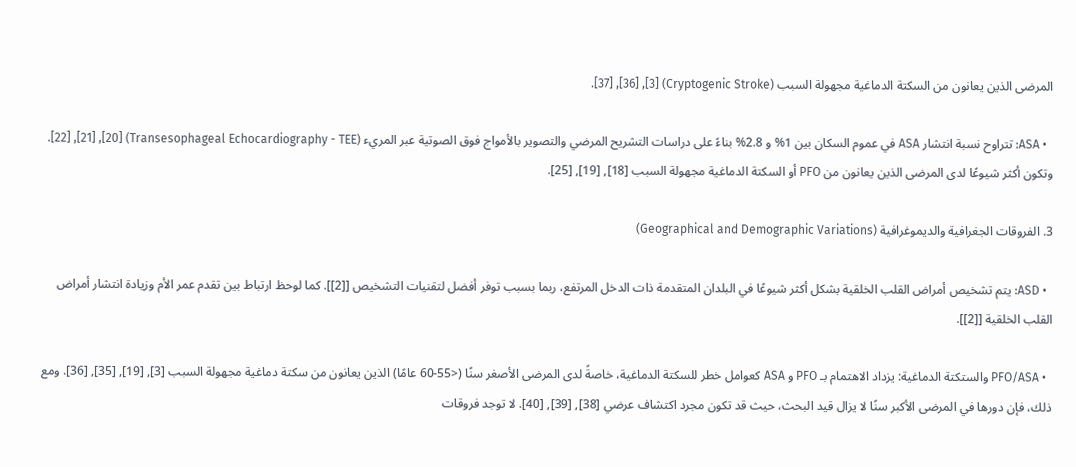المرضى الذين يعانون من السكتة الدماغية مجهولة السبب (Cryptogenic Stroke) [3], [36], [37].

  • ASA: تتراوح نسبة انتشار ASA في عموم السكان بين 1% و 2.8% بناءً على دراسات التشريح المرضي والتصوير بالأمواج فوق الصوتية عبر المريء (Transesophageal Echocardiography - TEE) [20], [21], [22]. وتكون أكثر شيوعًا لدى المرضى الذين يعانون من PFO أو السكتة الدماغية مجهولة السبب [18], [19], [25].

3. الفروقات الجغرافية والديموغرافية (Geographical and Demographic Variations)

  • ASD: يتم تشخيص أمراض القلب الخلقية بشكل أكثر شيوعًا في البلدان المتقدمة ذات الدخل المرتفع، ربما بسبب توفر أفضل لتقنيات التشخيص [[2]]. كما لوحظ ارتباط بين تقدم عمر الأم وزيادة انتشار أمراض القلب الخلقية [[2]].

  • PFO/ASA والستكتة الدماغية: يزداد الاهتمام بـ PFO و ASA كعوامل خطر للسكتة الدماغية، خاصةً لدى المرضى الأصغر سنًا (<55-60 عامًا) الذين يعانون من سكتة دماغية مجهولة السبب [3], [19], [35], [36]. ومع ذلك، فإن دورها في المرضى الأكبر سنًا لا يزال قيد البحث، حيث قد تكون مجرد اكتشاف عرضي [38], [39], [40]. لا توجد فروقات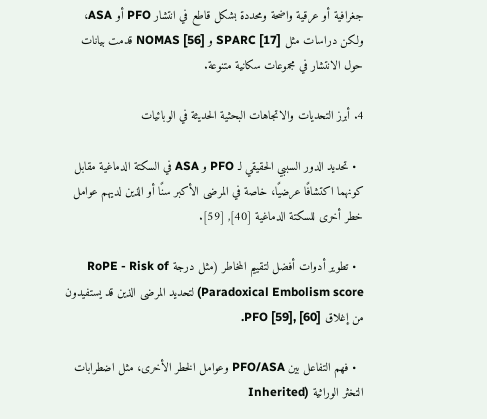جغرافية أو عرقية واضحة ومحددة بشكل قاطع في انتشار PFO أو ASA، ولكن دراسات مثل SPARC [17] و NOMAS [56] قدمت بيانات حول الانتشار في مجموعات سكانية متنوعة.

4. أبرز التحديات والاتجاهات البحثية الحديثة في الوبائيات

  • تحديد الدور السببي الحقيقي لـ PFO و ASA في السكتة الدماغية مقابل كونهما اكتشافًا عرضيًا، خاصة في المرضى الأكبر سنًا أو الذين لديهم عوامل خطر أخرى للسكتة الدماغية [40], [59].

  • تطوير أدوات أفضل لتقييم المخاطر (مثل درجة RoPE - Risk of Paradoxical Embolism score) لتحديد المرضى الذين قد يستفيدون من إغلاق PFO [59], [60].

  • فهم التفاعل بين PFO/ASA وعوامل الخطر الأخرى، مثل اضطرابات التخثر الوراثية (Inherited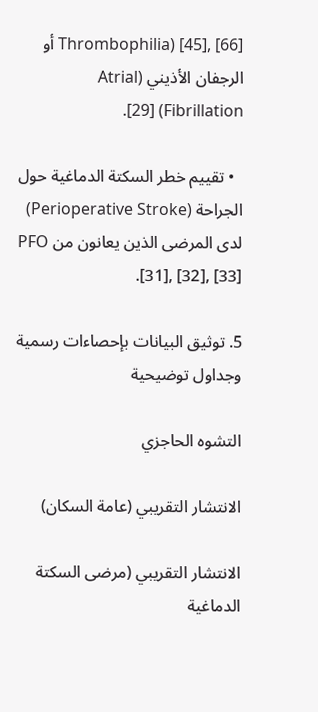Thrombophilia) [45], [66] أو الرجفان الأذيني (Atrial Fibrillation) [29].

  • تقييم خطر السكتة الدماغية حول الجراحة (Perioperative Stroke) لدى المرضى الذين يعانون من PFO [31], [32], [33].

5. توثيق البيانات بإحصاءات رسمية وجداول توضيحية

التشوه الحاجزي

الانتشار التقريبي (عامة السكان)

الانتشار التقريبي (مرضى السكتة الدماغية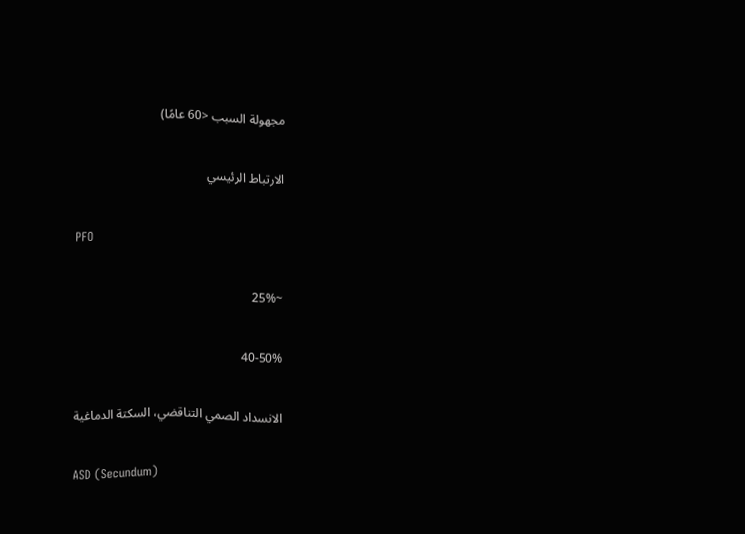مجهولة السبب <60 عامًا)

الارتباط الرئيسي

PFO

~25%

40-50%

الانسداد الصمي التناقضي، السكتة الدماغية

ASD (Secundum)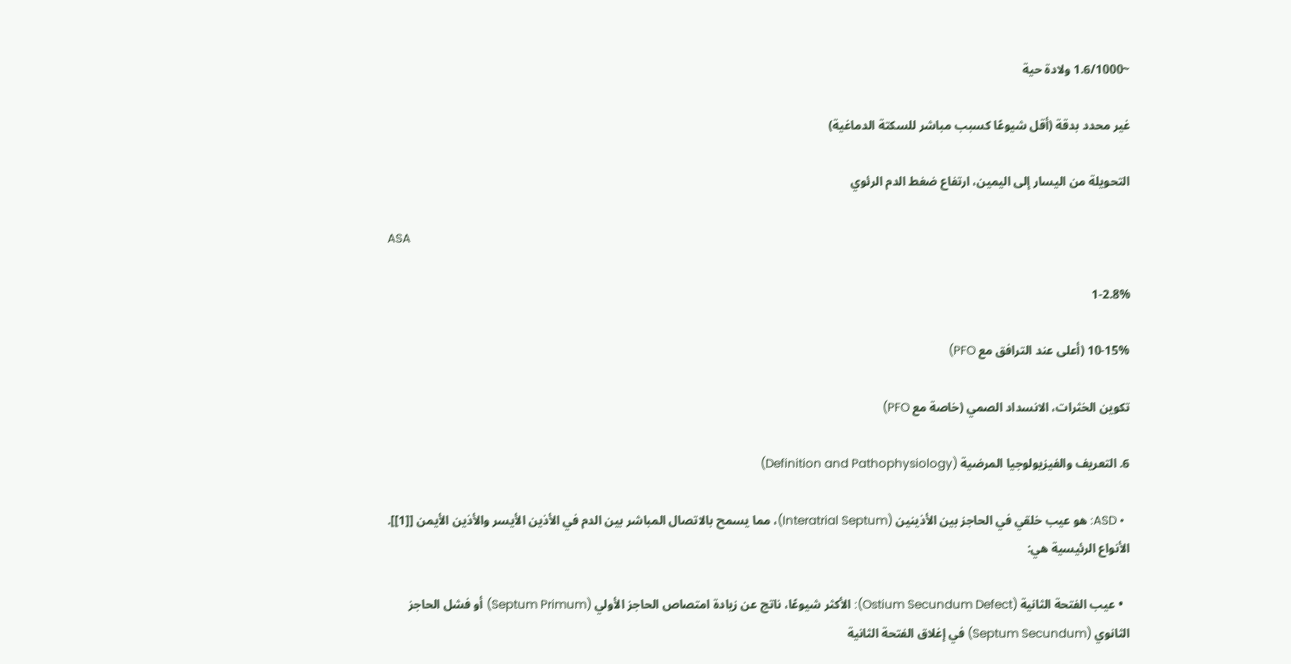~1.6/1000 ولادة حية

غير محدد بدقة (أقل شيوعًا كسبب مباشر للسكتة الدماغية)

التحويلة من اليسار إلى اليمين، ارتفاع ضغط الدم الرئوي

ASA

1-2.8%

10-15% (أعلى عند الترافق مع PFO)

تكوين الخثرات، الانسداد الصمي (خاصة مع PFO)

6. التعريف والفيزيولوجيا المرضية (Definition and Pathophysiology)

  • ASD: هو عيب خلقي في الحاجز بين الأذينين (Interatrial Septum)، مما يسمح بالاتصال المباشر بين الدم في الأذين الأيسر والأذين الأيمن [[1]]. الأنواع الرئيسية هي:

  • عيب الفتحة الثانية (Ostium Secundum Defect): الأكثر شيوعًا، ناتج عن زيادة امتصاص الحاجز الأولي (Septum Primum) أو فشل الحاجز الثانوي (Septum Secundum) في إغلاق الفتحة الثانية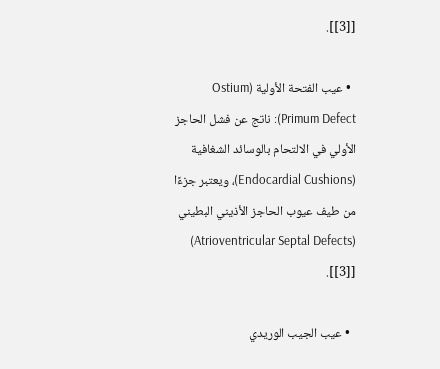[[3]].

  • عيب الفتحة الأولية (Ostium Primum Defect): ناتج عن فشل الحاجز الأولي في الالتحام بالوسائد الشغافية (Endocardial Cushions)، ويعتبر جزءًا من طيف عيوب الحاجز الأذيني البطيني (Atrioventricular Septal Defects) [[3]].

  • عيب الجيب الوريدي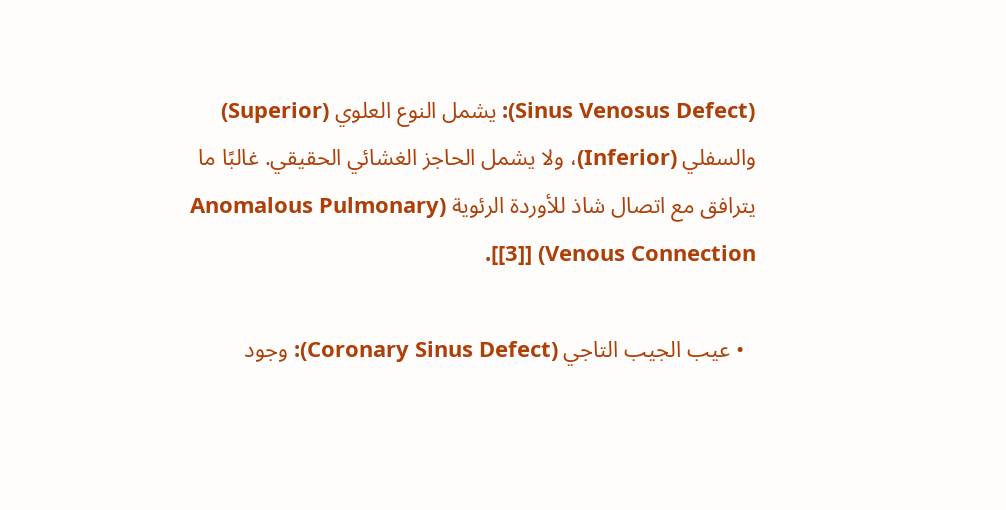(Sinus Venosus Defect): يشمل النوع العلوي (Superior) والسفلي (Inferior)، ولا يشمل الحاجز الغشائي الحقيقي. غالبًا ما يترافق مع اتصال شاذ للأوردة الرئوية (Anomalous Pulmonary Venous Connection) [[3]].

  • عيب الجيب التاجي (Coronary Sinus Defect): وجود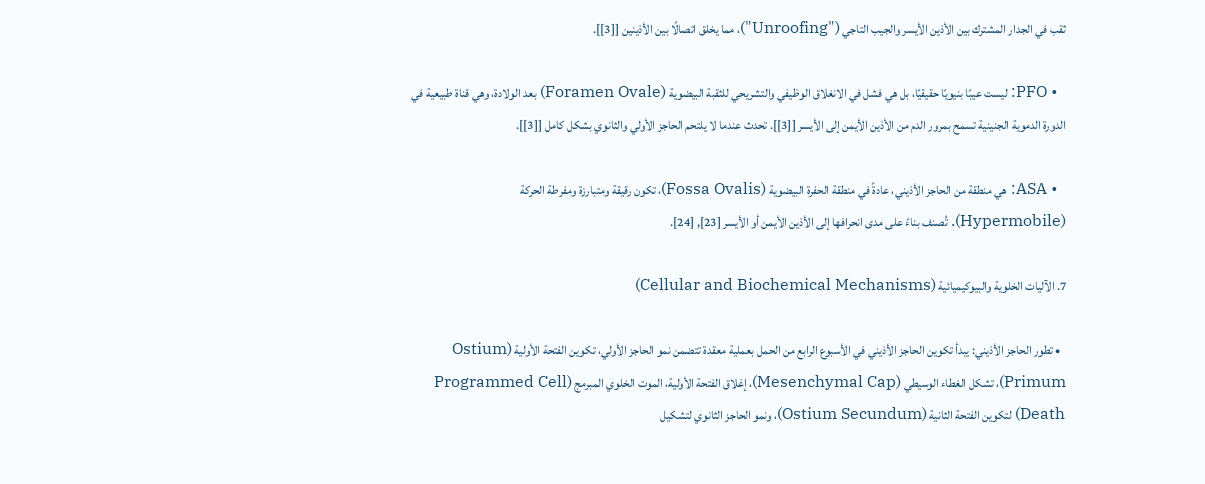ثقب في الجدار المشترك بين الأذين الأيسر والجيب التاجي ("Unroofing")، مما يخلق اتصالًا بين الأذينين [[3]].

  • PFO: ليست عيبًا بنيويًا حقيقيًا، بل هي فشل في الانغلاق الوظيفي والتشريحي للثقبة البيضوية (Foramen Ovale) بعد الولادة، وهي قناة طبيعية في الدورة الدموية الجنينية تسمح بمرور الدم من الأذين الأيمن إلى الأيسر [[3]]. تحدث عندما لا يلتحم الحاجز الأولي والثانوي بشكل كامل [[3]].

  • ASA: هي منطقة من الحاجز الأذيني، عادةً في منطقة الحفرة البيضوية (Fossa Ovalis)، تكون رقيقة ومتبارزة ومفرطة الحركة (Hypermobile). تُصنف بناءً على مدى انحرافها إلى الأذين الأيمن أو الأيسر [23], [24].

7. الآليات الخلوية والبيوكيميائية (Cellular and Biochemical Mechanisms)

  • تطور الحاجز الأذيني: يبدأ تكوين الحاجز الأذيني في الأسبوع الرابع من الحمل بعملية معقدة تتضمن نمو الحاجز الأولي، تكوين الفتحة الأولية (Ostium Primum)، تشكل الغطاء الوسيطي (Mesenchymal Cap)، إغلاق الفتحة الأولية، الموت الخلوي المبرمج (Programmed Cell Death) لتكوين الفتحة الثانية (Ostium Secundum)، ونمو الحاجز الثانوي لتشكيل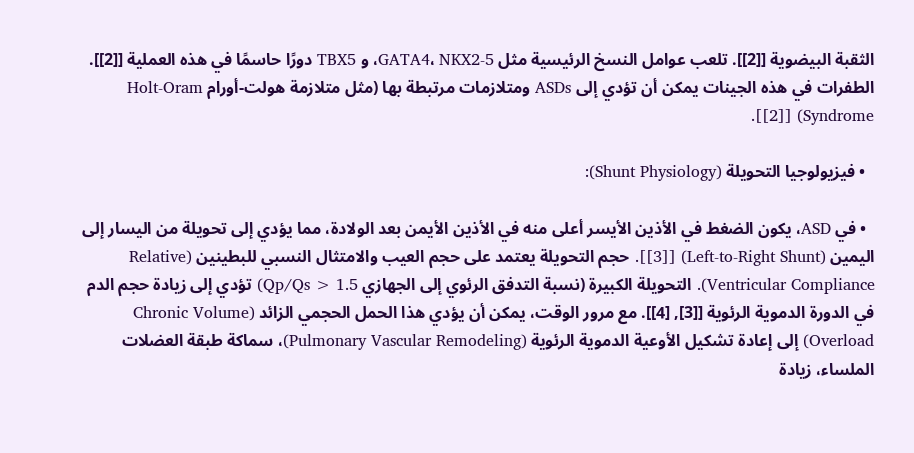الثقبة البيضوية [[2]]. تلعب عوامل النسخ الرئيسية مثل GATA4، NKX2-5، و TBX5 دورًا حاسمًا في هذه العملية [[2]]. الطفرات في هذه الجينات يمكن أن تؤدي إلى ASDs ومتلازمات مرتبطة بها (مثل متلازمة هولت-أورام Holt-Oram Syndrome) [[2]].

  • فيزيولوجيا التحويلة (Shunt Physiology):

  • في ASD، يكون الضغط في الأذين الأيسر أعلى منه في الأذين الأيمن بعد الولادة، مما يؤدي إلى تحويلة من اليسار إلى اليمين (Left-to-Right Shunt) [[3]]. حجم التحويلة يعتمد على حجم العيب والامتثال النسبي للبطينين (Relative Ventricular Compliance). التحويلة الكبيرة (نسبة التدفق الرئوي إلى الجهازي Qp/Qs > 1.5) تؤدي إلى زيادة حجم الدم في الدورة الدموية الرئوية [[3], [4]]. مع مرور الوقت، يمكن أن يؤدي هذا الحمل الحجمي الزائد (Chronic Volume Overload) إلى إعادة تشكيل الأوعية الدموية الرئوية (Pulmonary Vascular Remodeling)، سماكة طبقة العضلات الملساء، زيادة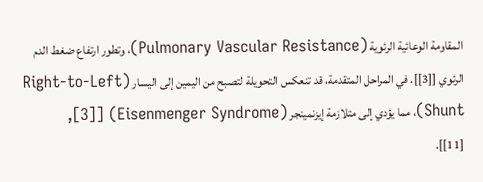المقاومة الوعائية الرئوية (Pulmonary Vascular Resistance)، وتطور ارتفاع ضغط الدم الرئوي [[3]]. في المراحل المتقدمة، قد تنعكس التحويلة لتصبح من اليمين إلى اليسار (Right-to-Left Shunt)، مما يؤدي إلى متلازمة إيزنمينجر (Eisenmenger Syndrome) [[3], [11]].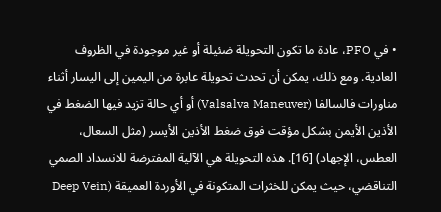• في PFO، عادة ما تكون التحويلة ضئيلة أو غير موجودة في الظروف العادية. ومع ذلك، يمكن أن تحدث تحويلة عابرة من اليمين إلى اليسار أثناء مناورات فالسالفا (Valsalva Maneuver) أو أي حالة تزيد فيها الضغط في الأذين الأيمن بشكل مؤقت فوق ضغط الأذين الأيسر (مثل السعال، العطس، الإجهاد) [16]. هذه التحويلة هي الآلية المفترضة للانسداد الصمي التناقضي، حيث يمكن للخثرات المتكونة في الأوردة العميقة (Deep Vein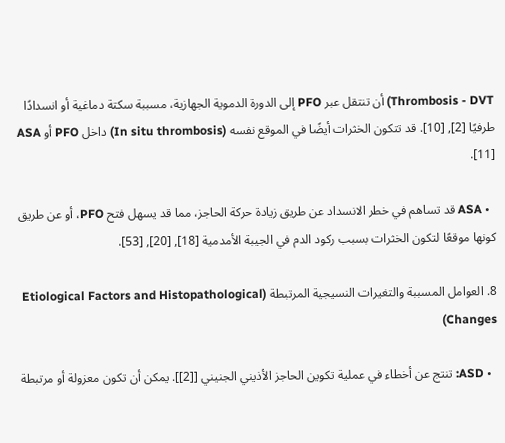Thrombosis - DVT) أن تنتقل عبر PFO إلى الدورة الدموية الجهازية، مسببة سكتة دماغية أو انسدادًا طرفيًا [2], [10]. قد تتكون الخثرات أيضًا في الموقع نفسه (In situ thrombosis) داخل PFO أو ASA [11].

  • ASA قد تساهم في خطر الانسداد عن طريق زيادة حركة الحاجز، مما قد يسهل فتح PFO، أو عن طريق كونها موقعًا لتكون الخثرات بسبب ركود الدم في الجيبة الأمدمية [18], [20], [53].

8. العوامل المسببة والتغيرات النسيجية المرتبطة (Etiological Factors and Histopathological Changes)

  • ASD: تنتج عن أخطاء في عملية تكوين الحاجز الأذيني الجنيني [[2]]. يمكن أن تكون معزولة أو مرتبطة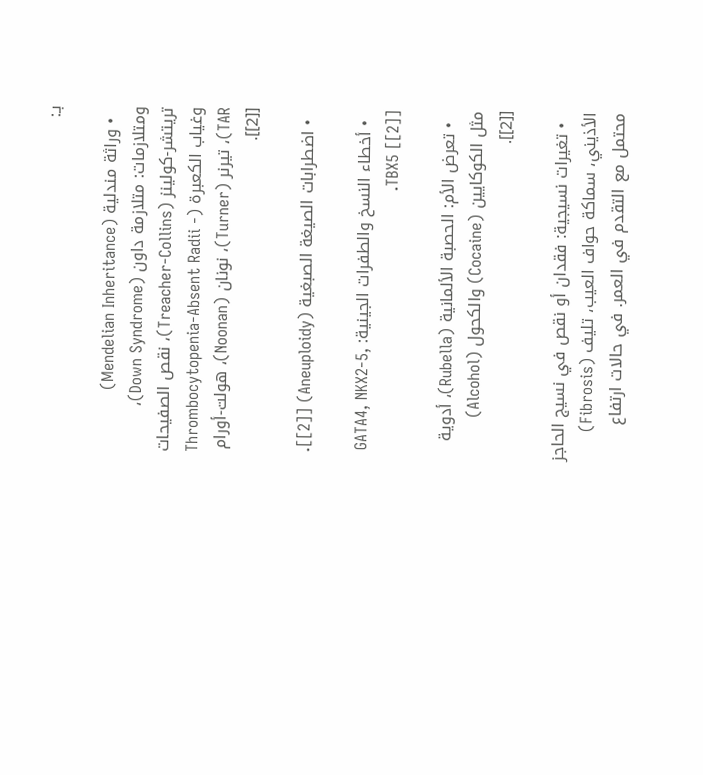بـ:

  • وراثة مندلية (Mendelian Inheritance) ومتلازمات: متلازمة داون (Down Syndrome)، تريتشر-كولينز (Treacher-Collins)، نقص الصفيحات وغياب الكعبرة (Thrombocytopenia-Absent Radii - TAR)، تيرنر (Turner)، نونان (Noonan)، هولت-أورام [[2]].

  • اضطرابات الصيغة الصبغية (Aneuploidy) [[2]].

  • أخطاء النسخ والطفرات الجينية: GATA4, NKX2-5, TBX5 [[2]].

  • تعرض الأم: الحصبة الألمانية (Rubella)، أدوية مثل الكوكايين (Cocaine) والكحول (Alcohol) [[2]].

  • تغيرات نسيجية: فقدان أو نقص في نسيج الحاجز الأذيني، سماكة حواف العيب، تليف (Fibrosis) محتمل مع التقدم في العمر. في حالات ارتفاع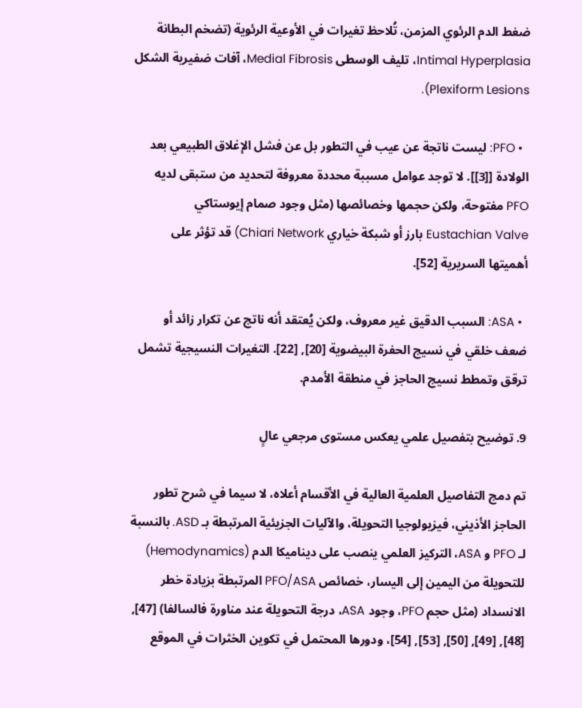ضغط الدم الرئوي المزمن، تُلاحظ تغيرات في الأوعية الرئوية (تضخم البطانة Intimal Hyperplasia، تليف الوسطى Medial Fibrosis، آفات ضفيرية الشكل Plexiform Lesions).

  • PFO: ليست ناتجة عن عيب في التطور بل عن فشل الإغلاق الطبيعي بعد الولادة [[3]]. لا توجد عوامل مسببة محددة معروفة لتحديد من ستبقى لديه PFO مفتوحة، ولكن حجمها وخصائصها (مثل وجود صمام إيوستاكي Eustachian Valve بارز أو شبكة خياري Chiari Network) قد تؤثر على أهميتها السريرية [52].

  • ASA: السبب الدقيق غير معروف، ولكن يُعتقد أنه ناتج عن تكرار زائد أو ضعف خلقي في نسيج الحفرة البيضوية [20], [22]. التغيرات النسيجية تشمل ترقق وتمطط نسيج الحاجز في منطقة الأمدم.

9. توضيح بتفصيل علمي يعكس مستوى مرجعي عالٍ

تم دمج التفاصيل العلمية العالية في الأقسام أعلاه، لا سيما في شرح تطور الحاجز الأذيني، فيزيولوجيا التحويلة، والآليات الجزيئية المرتبطة بـ ASD. بالنسبة لـ PFO و ASA، التركيز العلمي ينصب على ديناميكا الدم (Hemodynamics) للتحويلة من اليمين إلى اليسار، خصائص PFO/ASA المرتبطة بزيادة خطر الانسداد (مثل حجم PFO، وجود ASA، درجة التحويلة عند مناورة فالسالفا) [47], [48], [49], [50], [53], [54]، ودورها المحتمل في تكوين الخثرات في الموقع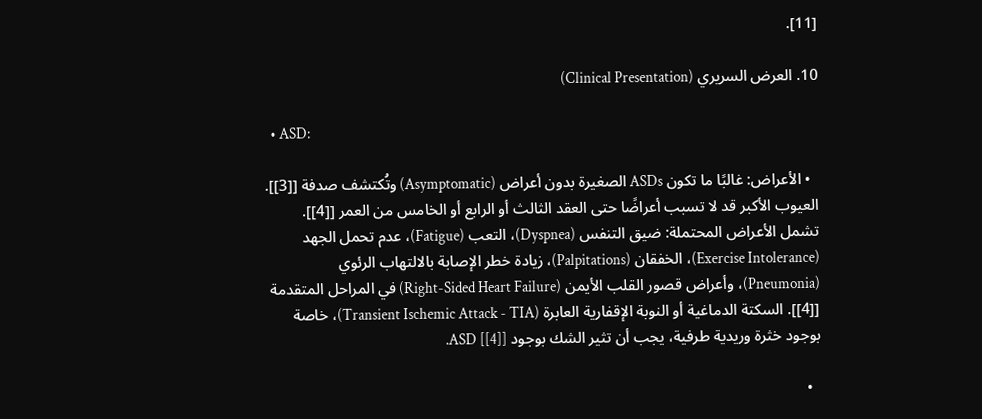[11].

10. العرض السريري (Clinical Presentation)

  • ASD:

  • الأعراض: غالبًا ما تكون ASDs الصغيرة بدون أعراض (Asymptomatic) وتُكتشف صدفة [[3]]. العيوب الأكبر قد لا تسبب أعراضًا حتى العقد الثالث أو الرابع أو الخامس من العمر [[4]]. تشمل الأعراض المحتملة: ضيق التنفس (Dyspnea)، التعب (Fatigue)، عدم تحمل الجهد (Exercise Intolerance)، الخفقان (Palpitations)، زيادة خطر الإصابة بالالتهاب الرئوي (Pneumonia)، وأعراض قصور القلب الأيمن (Right-Sided Heart Failure) في المراحل المتقدمة [[4]]. السكتة الدماغية أو النوبة الإقفارية العابرة (Transient Ischemic Attack - TIA)، خاصة بوجود خثرة وريدية طرفية، يجب أن تثير الشك بوجود ASD [[4]].

  •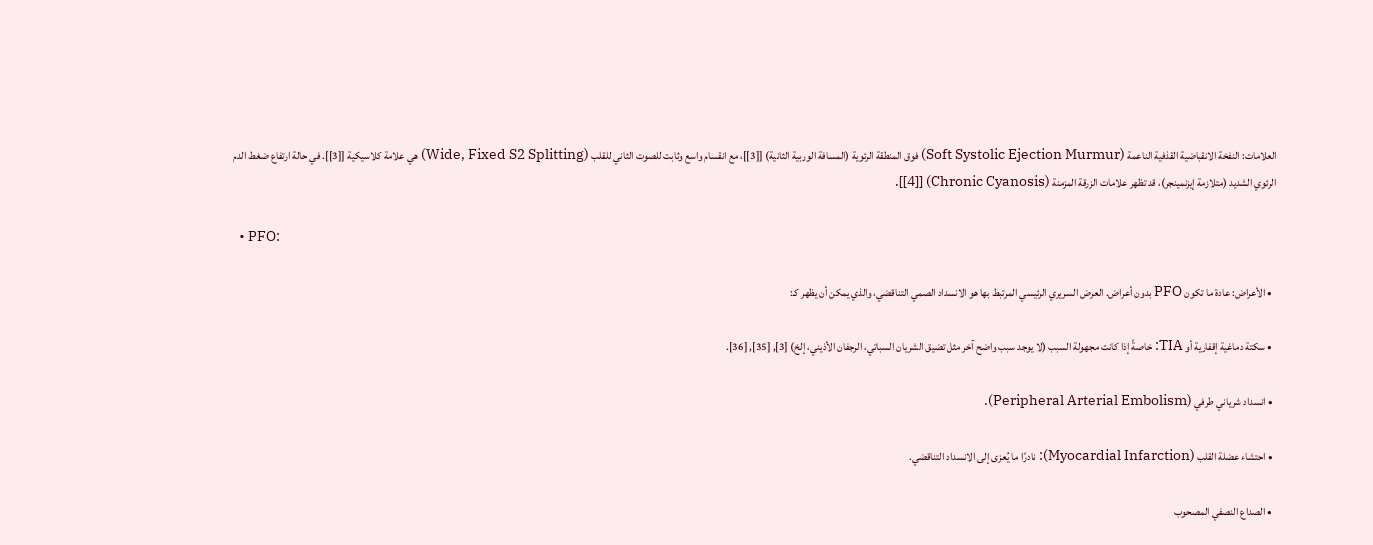العلامات: النفخة الانقباضية القذفية الناعمة (Soft Systolic Ejection Murmur) فوق المنطقة الرئوية (المسافة الوربية الثانية) [[3]]، مع انقسام واسع وثابت للصوت الثاني للقلب (Wide, Fixed S2 Splitting) هي علامة كلاسيكية [[3]]. في حالة ارتفاع ضغط الدم الرئوي الشديد (متلازمة إيزنمينجر)، قد تظهر علامات الزرقة المزمنة (Chronic Cyanosis) [[4]].

  • PFO:

  • الأعراض: عادة ما تكون PFO بدون أعراض. العرض السريري الرئيسي المرتبط بها هو الانسداد الصمي التناقضي، والذي يمكن أن يظهر كـ:

  • سكتة دماغية إقفارية أو TIA: خاصةً إذا كانت مجهولة السبب (لا يوجد سبب واضح آخر مثل تضيق الشريان السباتي، الرجفان الأذيني، إلخ) [3], [35], [36].

  • انسداد شرياني طرفي (Peripheral Arterial Embolism).

  • احتشاء عضلة القلب (Myocardial Infarction): نادرًا ما يُعزى إلى الانسداد التناقضي.

  • الصداع النصفي المصحوب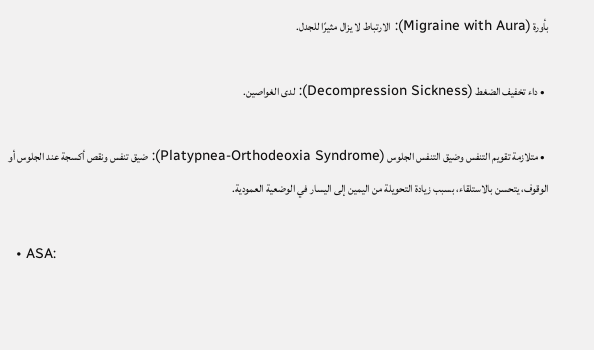بأورة (Migraine with Aura): الارتباط لا يزال مثيرًا للجدل.

  • داء تخفيف الضغط (Decompression Sickness): لدى الغواصين.

  • متلازمة تقويم التنفس وضيق التنفس الجلوس (Platypnea-Orthodeoxia Syndrome): ضيق تنفس ونقص أكسجة عند الجلوس أو الوقوف، يتحسن بالاستلقاء، بسبب زيادة التحويلة من اليمين إلى اليسار في الوضعية العمودية.

  • ASA: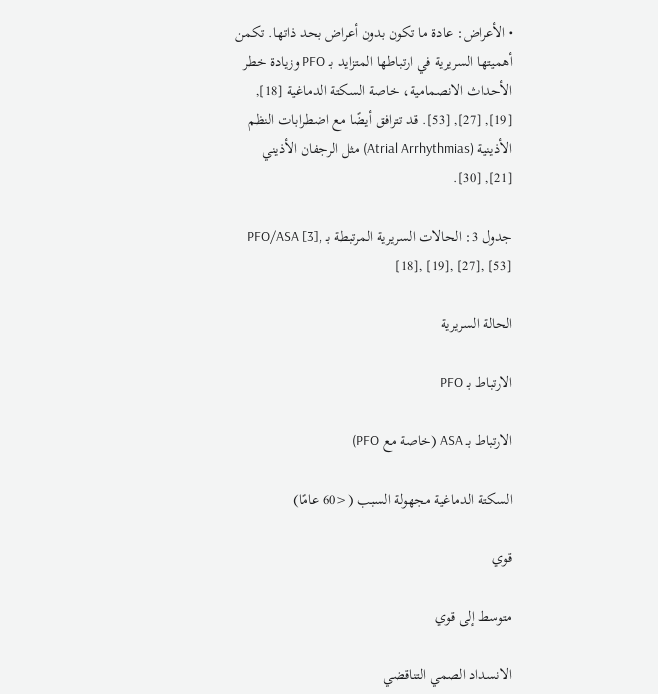• الأعراض: عادة ما تكون بدون أعراض بحد ذاتها. تكمن أهميتها السريرية في ارتباطها المتزايد بـ PFO وزيادة خطر الأحداث الانصمامية، خاصة السكتة الدماغية [18], [19], [27], [53]. قد تترافق أيضًا مع اضطرابات النظم الأذينية (Atrial Arrhythmias) مثل الرجفان الأذيني [21], [30].

جدول 3: الحالات السريرية المرتبطة بـ PFO/ASA [3], [18], [19], [27], [53]

الحالة السريرية

الارتباط بـ PFO

الارتباط بـ ASA (خاصة مع PFO)

السكتة الدماغية مجهولة السبب (<60 عامًا)

قوي

متوسط إلى قوي

الانسداد الصمي التناقضي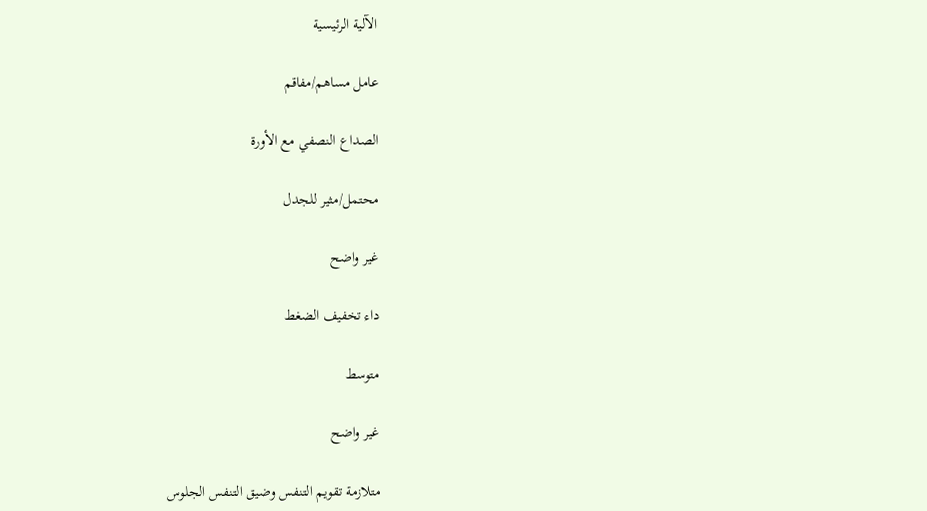الآلية الرئيسية

عامل مساهم/مفاقم

الصداع النصفي مع الأورة

محتمل/مثير للجدل

غير واضح

داء تخفيف الضغط

متوسط

غير واضح

متلازمة تقويم التنفس وضيق التنفس الجلوس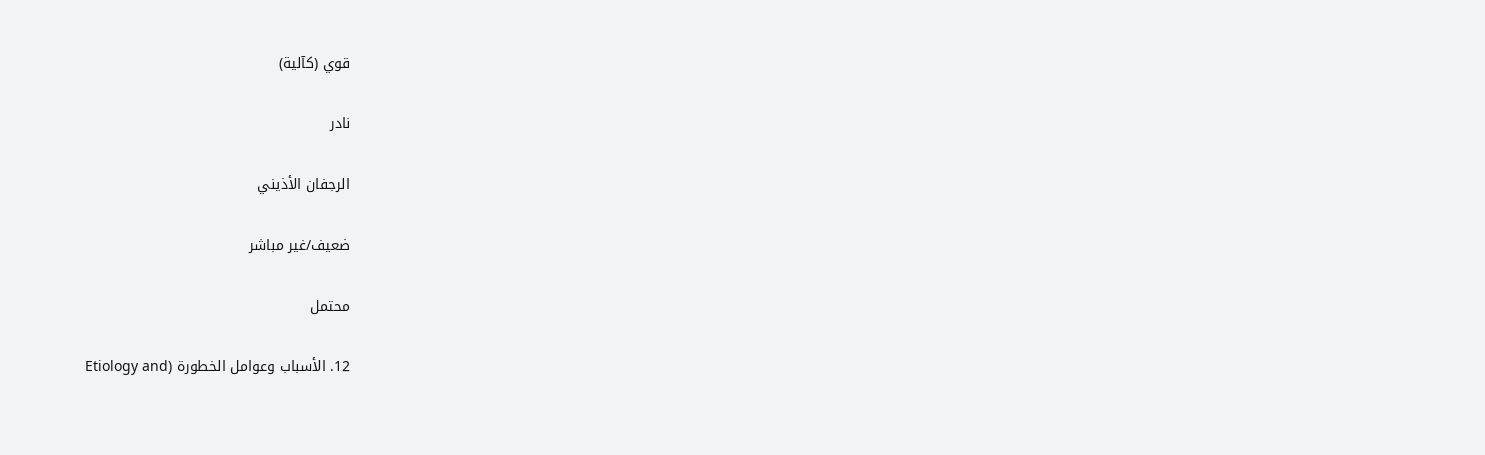قوي (كآلية)

نادر

الرجفان الأذيني

ضعيف/غير مباشر

محتمل

12. الأسباب وعوامل الخطورة (Etiology and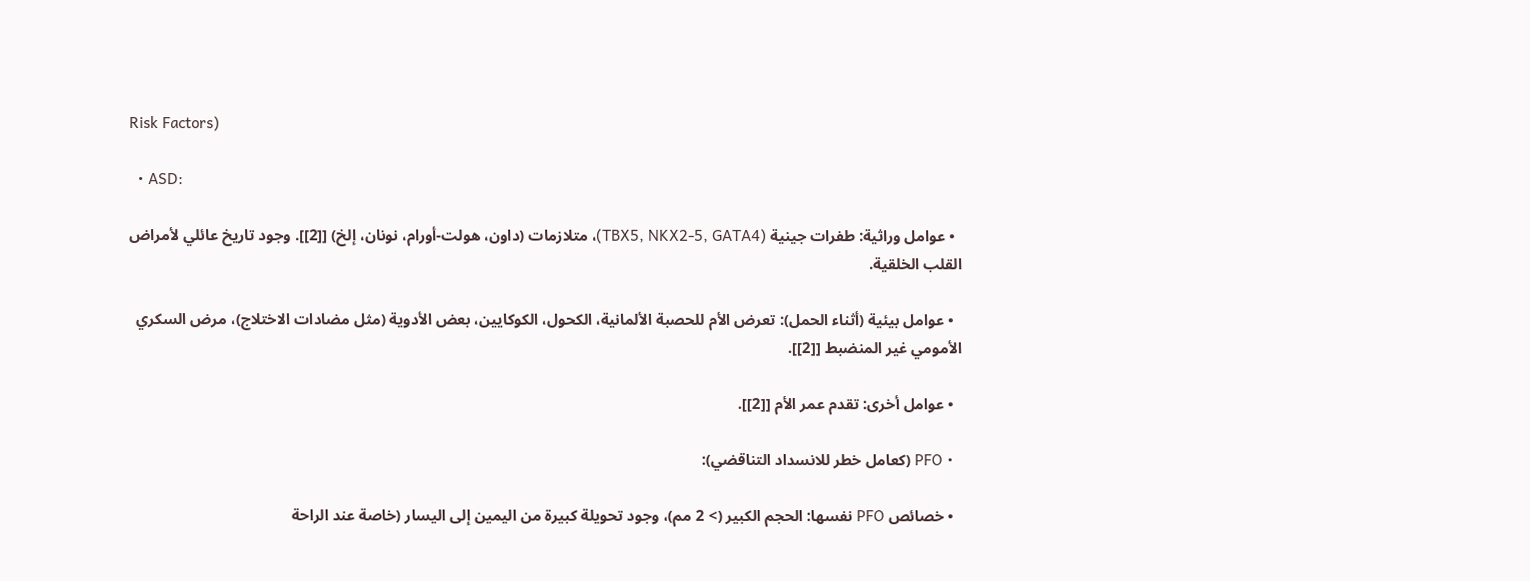Risk Factors)

  • ASD:

  • عوامل وراثية: طفرات جينية (TBX5, NKX2-5, GATA4)، متلازمات (داون، هولت-أورام، نونان، إلخ) [[2]]. وجود تاريخ عائلي لأمراض القلب الخلقية.

  • عوامل بيئية (أثناء الحمل): تعرض الأم للحصبة الألمانية، الكحول، الكوكايين، بعض الأدوية (مثل مضادات الاختلاج)، مرض السكري الأمومي غير المنضبط [[2]].

  • عوامل أخرى: تقدم عمر الأم [[2]].

  • PFO (كعامل خطر للانسداد التناقضي):

  • خصائص PFO نفسها: الحجم الكبير (> 2 مم)، وجود تحويلة كبيرة من اليمين إلى اليسار (خاصة عند الراحة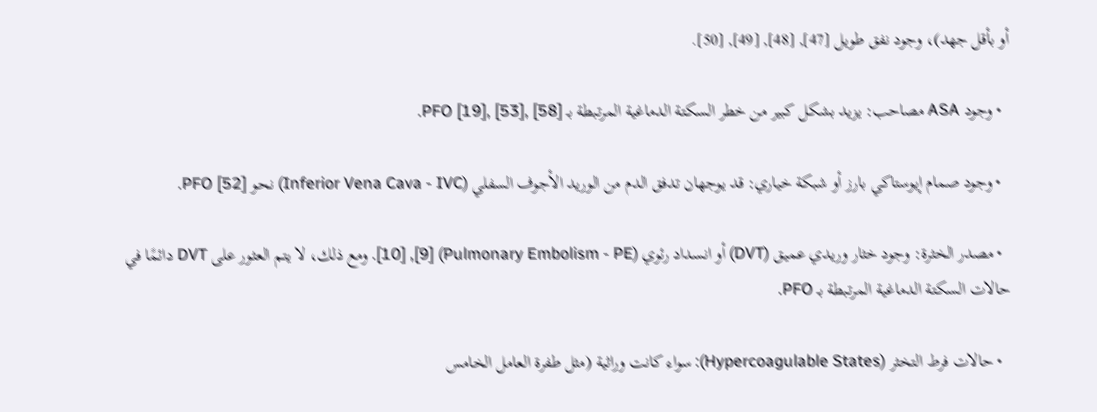أو بأقل جهد)، وجود نفق طويل [47], [48], [49], [50].

  • وجود ASA مصاحب: يزيد بشكل كبير من خطر السكتة الدماغية المرتبطة بـ PFO [19], [53], [58].

  • وجود صمام إيوستاكي بارز أو شبكة خياري: قد يوجهان تدفق الدم من الوريد الأجوف السفلي (Inferior Vena Cava - IVC) نحو PFO [52].

  • مصدر الخثرة: وجود خثار وريدي عميق (DVT) أو انسداد رئوي (Pulmonary Embolism - PE) [9], [10]. ومع ذلك، لا يتم العثور على DVT دائمًا في حالات السكتة الدماغية المرتبطة بـ PFO.

  • حالات فرط التخثر (Hypercoagulable States): سواء كانت وراثية (مثل طفرة العامل الخامس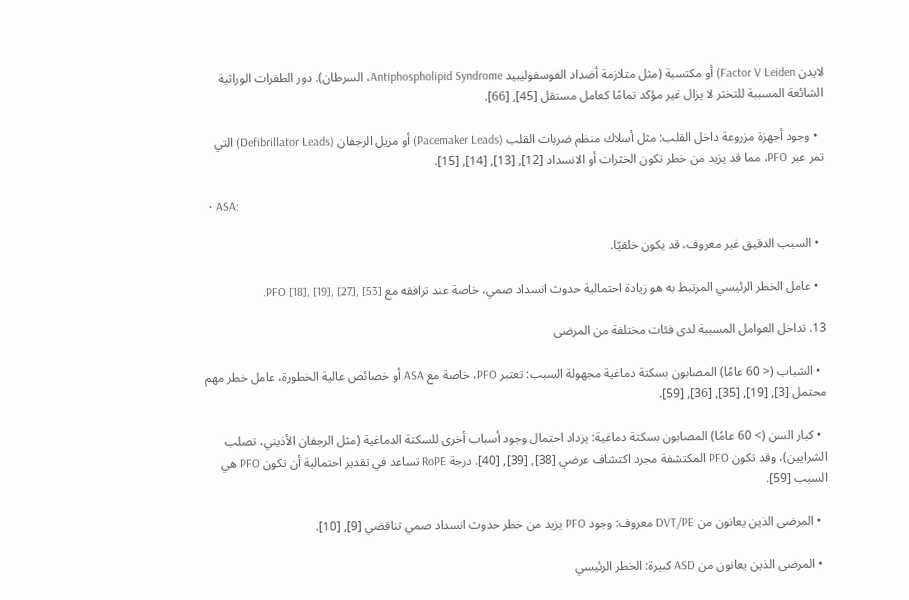لايدن Factor V Leiden) أو مكتسبة (مثل متلازمة أضداد الفوسفوليبيد Antiphospholipid Syndrome، السرطان). دور الطفرات الوراثية الشائعة المسببة للتخثر لا يزال غير مؤكد تمامًا كعامل مستقل [45], [66].

  • وجود أجهزة مزروعة داخل القلب: مثل أسلاك منظم ضربات القلب (Pacemaker Leads) أو مزيل الرجفان (Defibrillator Leads) التي تمر عبر PFO، مما قد يزيد من خطر تكون الخثرات أو الانسداد [12], [13], [14], [15].

  • ASA:

  • السبب الدقيق غير معروف، قد يكون خلقيًا.

  • عامل الخطر الرئيسي المرتبط به هو زيادة احتمالية حدوث انسداد صمي، خاصة عند ترافقه مع PFO [18], [19], [27], [53].

13. تداخل العوامل المسببة لدى فئات مختلفة من المرضى

  • الشباب (< 60 عامًا) المصابون بسكتة دماغية مجهولة السبب: تعتبر PFO، خاصة مع ASA أو خصائص عالية الخطورة، عامل خطر مهم محتمل [3], [19], [35], [36], [59].

  • كبار السن (> 60 عامًا) المصابون بسكتة دماغية: يزداد احتمال وجود أسباب أخرى للسكتة الدماغية (مثل الرجفان الأذيني، تصلب الشرايين)، وقد تكون PFO المكتشفة مجرد اكتشاف عرضي [38], [39], [40]. درجة RoPE تساعد في تقدير احتمالية أن تكون PFO هي السبب [59].

  • المرضى الذين يعانون من DVT/PE معروف: وجود PFO يزيد من خطر حدوث انسداد صمي تناقضي [9], [10].

  • المرضى الذين يعانون من ASD كبيرة: الخطر الرئيسي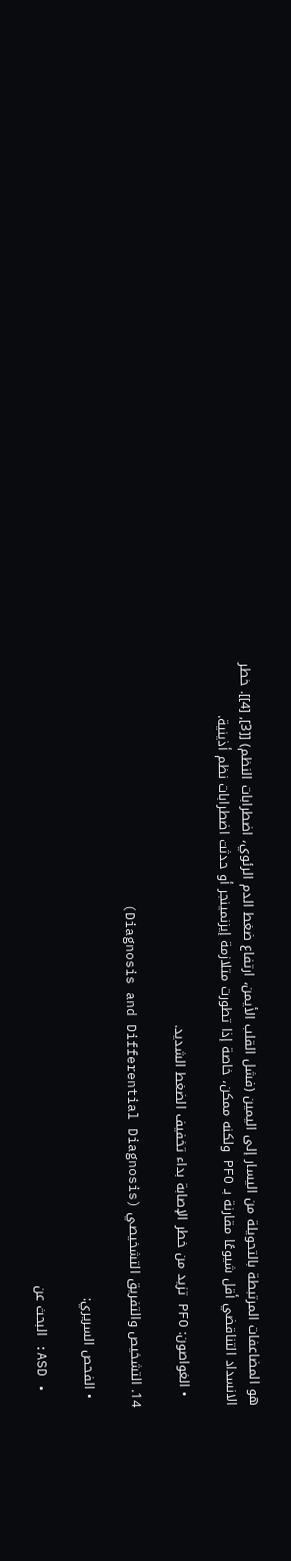هو المضاعفات المرتبطة بالتحويلة من اليسار إلى اليمين (فشل القلب الأيمن، ارتفاع ضغط الدم الرئوي، اضطرابات النظم) [[3], [4]]. خطر الانسداد التناقضي أقل شيوعًا مقارنة بـ PFO ولكنه ممكن، خاصة إذا تطورت متلازمة إيزنمينجر أو حدثت اضطرابات نظم أذينية.

  • الغواصون: PFO تزيد من خطر الإصابة بداء تخفيف الضغط الشديد.

14. التشخيص والتفريق التشخيصي (Diagnosis and Differential Diagnosis)

  • الفحص السريري:

  • ASD: البحث عن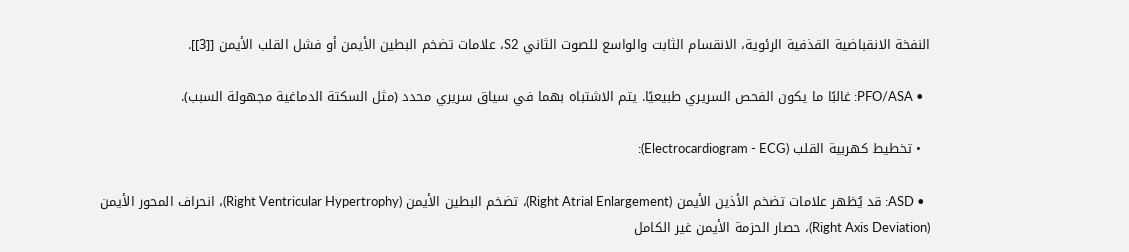النفخة الانقباضية القذفية الرئوية، الانقسام الثابت والواسع للصوت الثاني S2، علامات تضخم البطين الأيمن أو فشل القلب الأيمن [[3]].

  • PFO/ASA: غالبًا ما يكون الفحص السريري طبيعيًا. يتم الاشتباه بهما في سياق سريري محدد (مثل السكتة الدماغية مجهولة السبب).

  • تخطيط كهربية القلب (Electrocardiogram - ECG):

  • ASD: قد يُظهر علامات تضخم الأذين الأيمن (Right Atrial Enlargement)، تضخم البطين الأيمن (Right Ventricular Hypertrophy)، انحراف المحور الأيمن (Right Axis Deviation)، حصار الحزمة الأيمن غير الكامل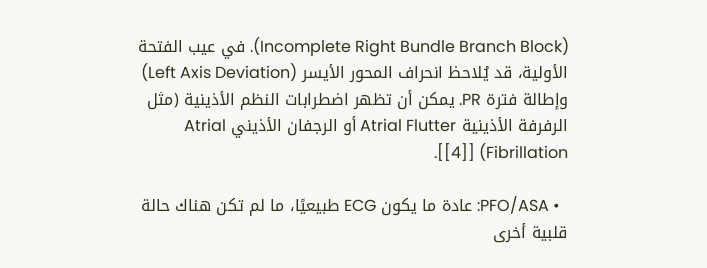(Incomplete Right Bundle Branch Block). في عيب الفتحة الأولية، قد يُلاحظ انحراف المحور الأيسر (Left Axis Deviation) وإطالة فترة PR. يمكن أن تظهر اضطرابات النظم الأذينية (مثل الرفرفة الأذينية Atrial Flutter أو الرجفان الأذيني Atrial Fibrillation) [[4]].

  • PFO/ASA: عادة ما يكون ECG طبيعيًا، ما لم تكن هناك حالة قلبية أخرى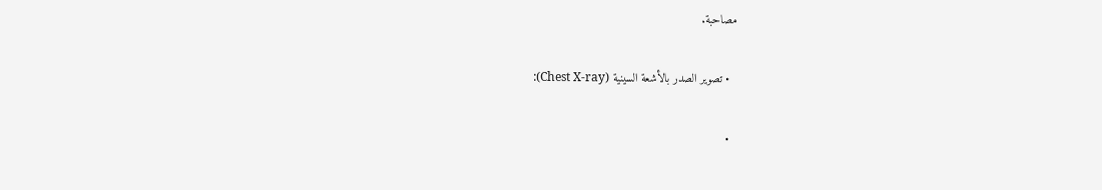مصاحبة.

  • تصوير الصدر بالأشعة السينية (Chest X-ray):

  •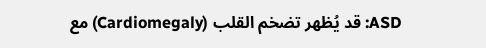ASD: قد يُظهر تضخم القلب (Cardiomegaly) مع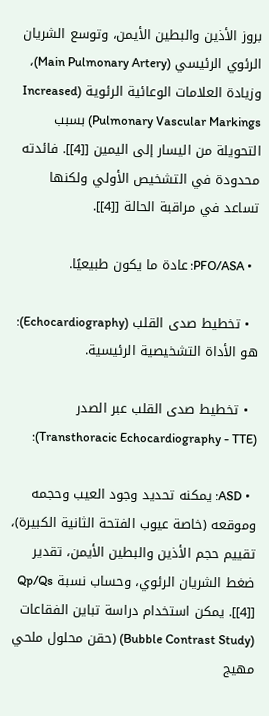بروز الأذين والبطين الأيمن، وتوسع الشريان الرئوي الرئيسي (Main Pulmonary Artery)، وزيادة العلامات الوعائية الرئوية (Increased Pulmonary Vascular Markings) بسبب التحويلة من اليسار إلى اليمين [[4]]. فائدته محدودة في التشخيص الأولي ولكنها تساعد في مراقبة الحالة [[4]].

  • PFO/ASA: عادة ما يكون طبيعيًا.

  • تخطيط صدى القلب (Echocardiography): هو الأداة التشخيصية الرئيسية.

  • تخطيط صدى القلب عبر الصدر (Transthoracic Echocardiography - TTE):

  • ASD: يمكنه تحديد وجود العيب وحجمه وموقعه (خاصة عيوب الفتحة الثانية الكبيرة)، تقييم حجم الأذين والبطين الأيمن، تقدير ضغط الشريان الرئوي، وحساب نسبة Qp/Qs [[4]]. يمكن استخدام دراسة تباين الفقاعات (Bubble Contrast Study) (حقن محلول ملحي مهيج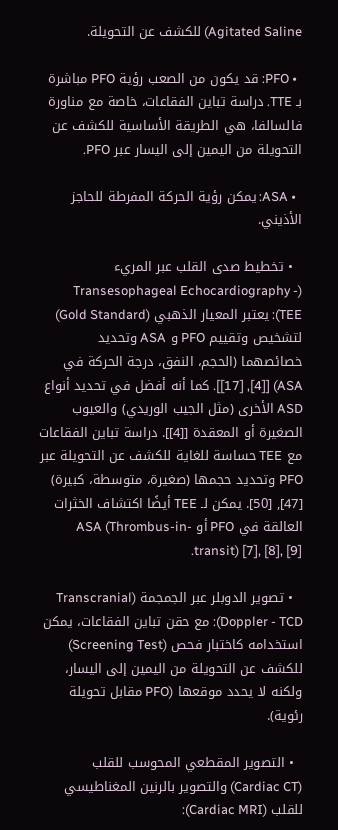Agitated Saline) للكشف عن التحويلة.

  • PFO: قد يكون من الصعب رؤية PFO مباشرة بـ TTE. دراسة تباين الفقاعات، خاصة مع مناورة فالسالفا، هي الطريقة الأساسية للكشف عن التحويلة من اليمين إلى اليسار عبر PFO.

  • ASA: يمكن رؤية الحركة المفرطة للحاجز الأذيني.

  • تخطيط صدى القلب عبر المريء (Transesophageal Echocardiography - TEE): يعتبر المعيار الذهبي (Gold Standard) لتشخيص وتقييم PFO و ASA وتحديد خصائصهما (الحجم، النفق، درجة الحركة في ASA) [[4], [17]]. كما أنه أفضل في تحديد أنواع ASD الأخرى (مثل الجيب الوريدي) والعيوب الصغيرة أو المعقدة [[4]]. دراسة تباين الفقاعات مع TEE حساسة للغاية للكشف عن التحويلة عبر PFO وتحديد حجمها (صغيرة، متوسطة، كبيرة) [47], [50]. يمكن لـ TEE أيضًا اكتشاف الخثرات العالقة في PFO أو ASA (Thrombus-in-transit) [7], [8], [9].

  • تصوير الدوبلر عبر الجمجمة (Transcranial Doppler - TCD): مع حقن تباين الفقاعات، يمكن استخدامه كاختبار فحص (Screening Test) للكشف عن التحويلة من اليمين إلى اليسار، ولكنه لا يحدد موقعها (PFO مقابل تحويلة رئوية).

  • التصوير المقطعي المحوسب للقلب (Cardiac CT) والتصوير بالرنين المغناطيسي للقلب (Cardiac MRI):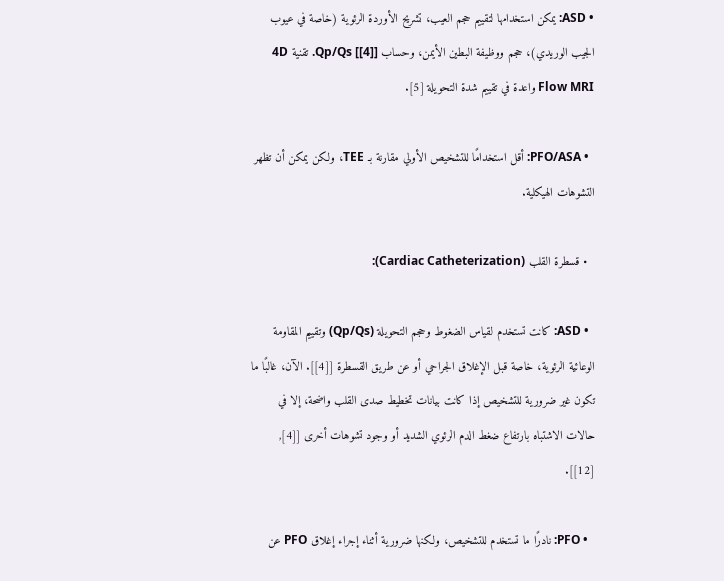• ASD: يمكن استخدامها لتقييم حجم العيب، تشريح الأوردة الرئوية (خاصة في عيوب الجيب الوريدي)، حجم ووظيفة البطين الأيمن، وحساب Qp/Qs [[4]]. تقنية 4D Flow MRI واعدة في تقييم شدة التحويلة [5].

  • PFO/ASA: أقل استخدامًا للتشخيص الأولي مقارنة بـ TEE، ولكن يمكن أن تظهر التشوهات الهيكلية.

  • قسطرة القلب (Cardiac Catheterization):

  • ASD: كانت تستخدم لقياس الضغوط وحجم التحويلة (Qp/Qs) وتقييم المقاومة الوعائية الرئوية، خاصة قبل الإغلاق الجراحي أو عن طريق القسطرة [[4]]. الآن، غالبًا ما تكون غير ضرورية للتشخيص إذا كانت بيانات تخطيط صدى القلب واضحة، إلا في حالات الاشتباه بارتفاع ضغط الدم الرئوي الشديد أو وجود تشوهات أخرى [[4], [12]].

  • PFO: نادرًا ما تستخدم للتشخيص، ولكنها ضرورية أثناء إجراء إغلاق PFO عن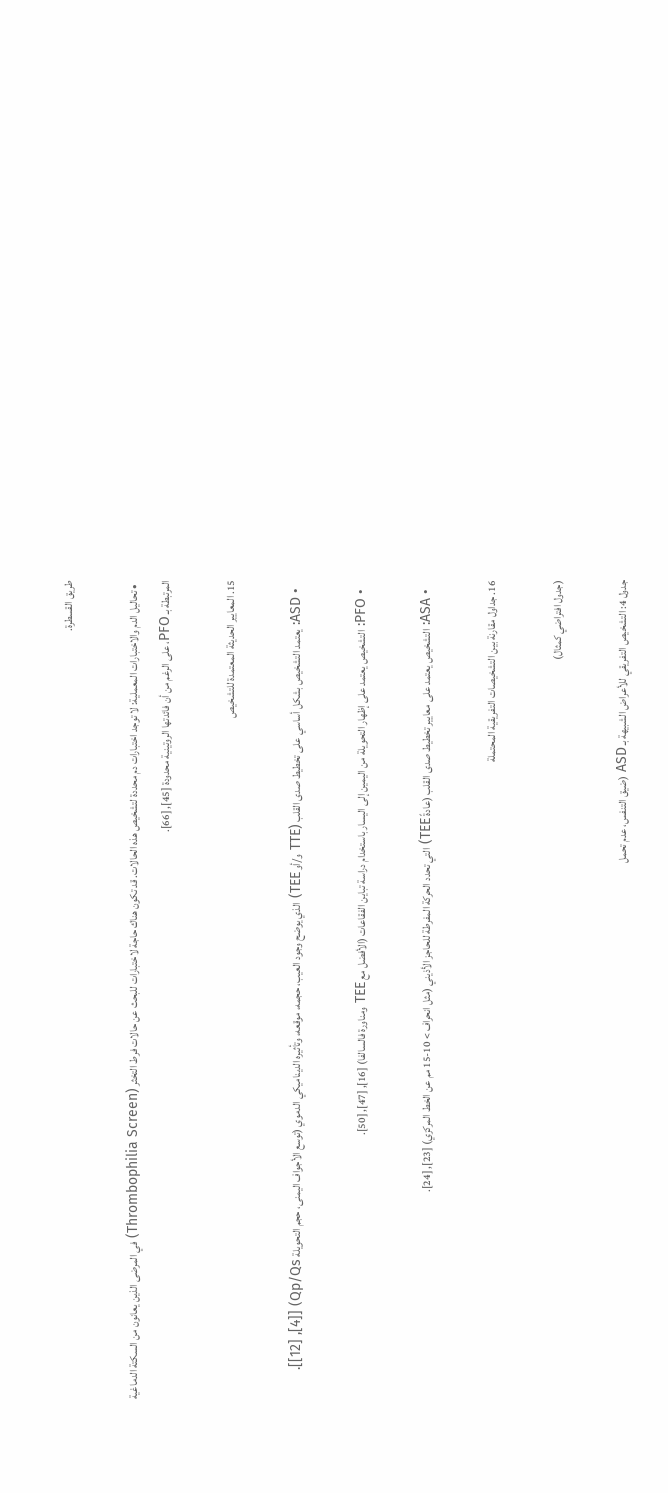طريق القسطرة.

  • تحاليل الدم والاختبارات المعملية: لا توجد اختبارات دم محددة لتشخيص هذه الحالات. قد تكون هناك حاجة لاختبارات للبحث عن حالات فرط التخثر (Thrombophilia Screen) في المرضى الذين يعانون من السكتة الدماغية المرتبطة بـ PFO، على الرغم من أن فائدتها الروتينية محدودة [45], [66].

15. المعايير الحديثة المعتمدة للتشخيص

  • ASD: يعتمد التشخيص بشكل أساسي على تخطيط صدى القلب (TTE و/أو TEE) الذي يوضح وجود العيب، حجمه، موقعه، وتأثيره الديناميكي الدموي (توسع الأجواف اليمنى، حجم التحويلة Qp/Qs) [[4], [12]].

  • PFO: التشخيص يعتمد على إظهار التحويلة من اليمين إلى اليسار باستخدام دراسة تباين الفقاعات (الأفضل مع TEE ومناورة فالسالفا) [16], [47], [50].

  • ASA: التشخيص يعتمد على معايير تخطيط صدى القلب (عادةً TEE) التي تحدد الحركة المفرطة للحاجز الأذيني (مثل انحراف > 10-15 مم عن الخط المركزي) [23], [24].

16. جداول مقارنة بين التشخيصات التفريقية المحتملة

(جدول افتراضي كمثال)

جدول 4: التشخيص التفريقي للأعراض الشبيهة بـ ASD (ضيق التنفس، عدم تحمل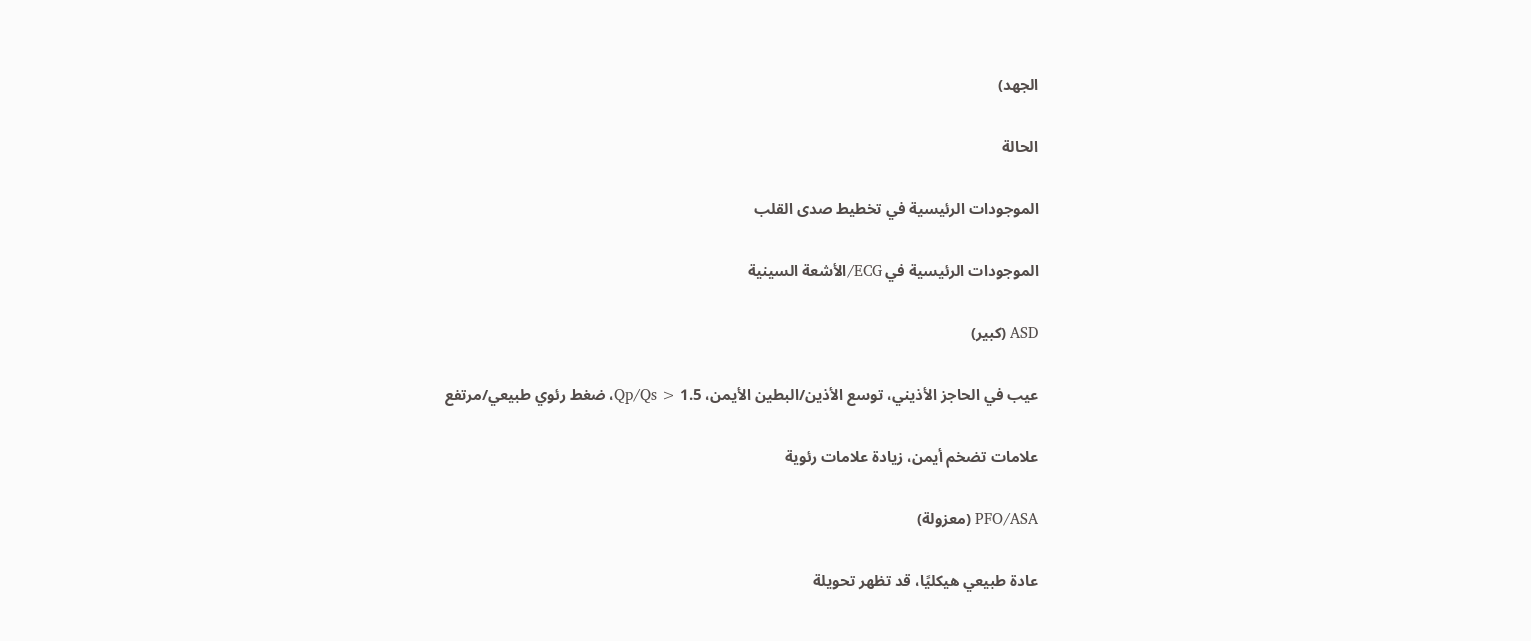الجهد)

الحالة

الموجودات الرئيسية في تخطيط صدى القلب

الموجودات الرئيسية في ECG/الأشعة السينية

ASD (كبير)

عيب في الحاجز الأذيني، توسع الأذين/البطين الأيمن، Qp/Qs > 1.5، ضغط رئوي طبيعي/مرتفع

علامات تضخم أيمن، زيادة علامات رئوية

PFO/ASA (معزولة)

عادة طبيعي هيكليًا، قد تظهر تحويلة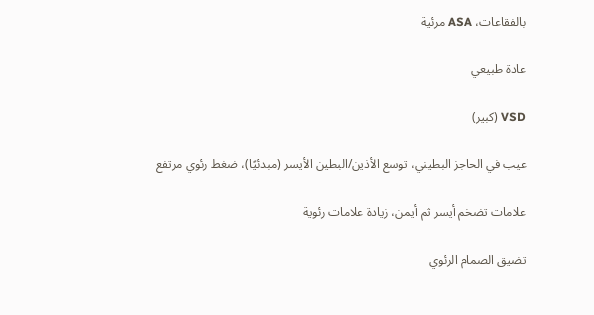بالفقاعات، ASA مرئية

عادة طبيعي

VSD (كبير)

عيب في الحاجز البطيني، توسع الأذين/البطين الأيسر (مبدئيًا)، ضغط رئوي مرتفع

علامات تضخم أيسر ثم أيمن، زيادة علامات رئوية

تضيق الصمام الرئوي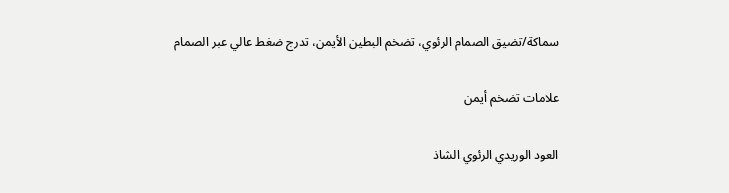سماكة/تضيق الصمام الرئوي، تضخم البطين الأيمن، تدرج ضغط عالي عبر الصمام

علامات تضخم أيمن

العود الوريدي الرئوي الشاذ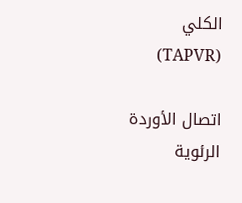الكلي (TAPVR)

اتصال الأوردة الرئوية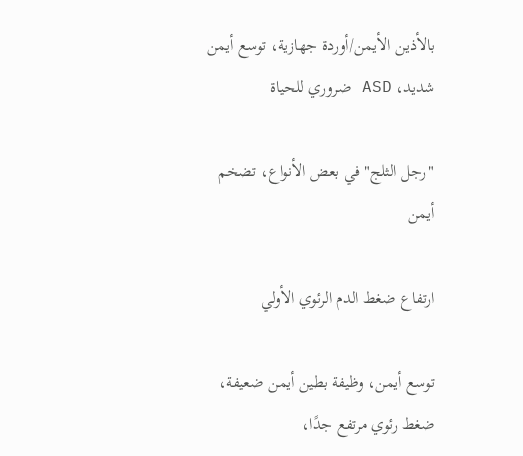بالأذين الأيمن/أوردة جهازية، توسع أيمن شديد، ASD ضروري للحياة

"رجل الثلج" في بعض الأنواع، تضخم أيمن

ارتفاع ضغط الدم الرئوي الأولي

توسع أيمن، وظيفة بطين أيمن ضعيفة، ضغط رئوي مرتفع جدًا،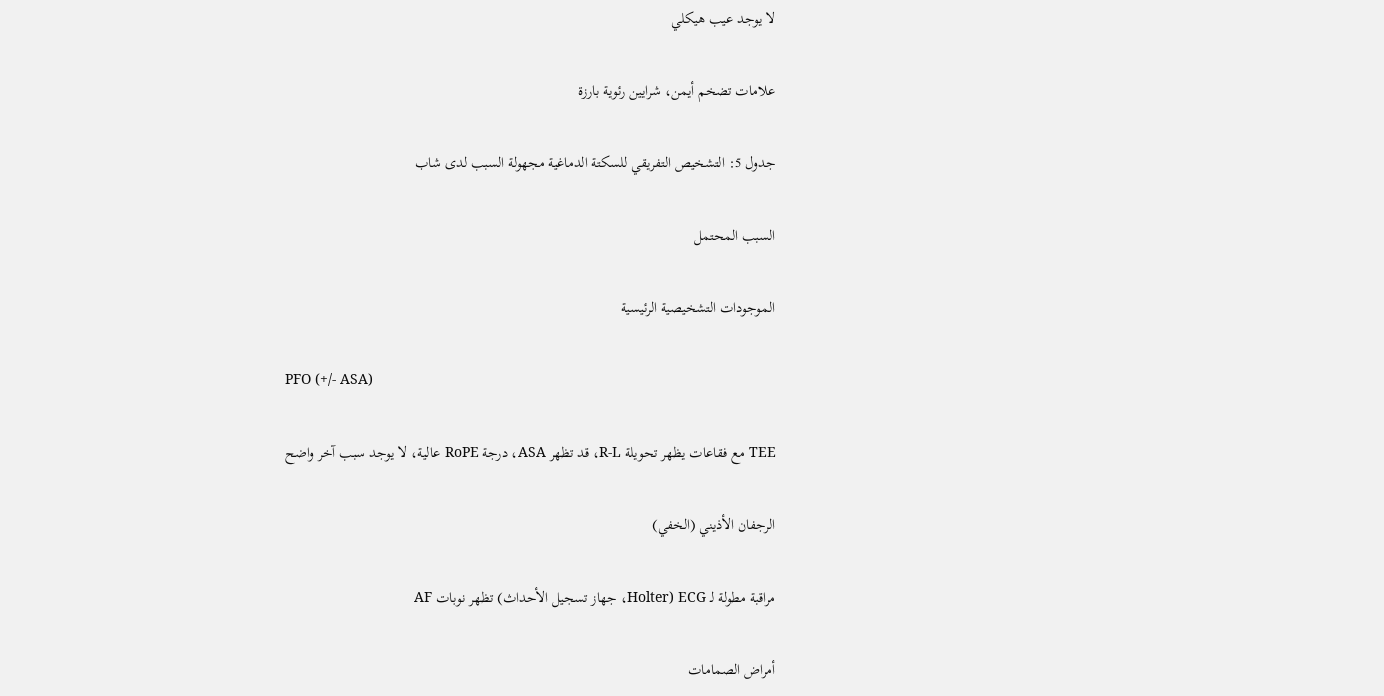لا يوجد عيب هيكلي

علامات تضخم أيمن، شرايين رئوية بارزة

جدول 5: التشخيص التفريقي للسكتة الدماغية مجهولة السبب لدى شاب

السبب المحتمل

الموجودات التشخيصية الرئيسية

PFO (+/- ASA)

TEE مع فقاعات يظهر تحويلة R-L، قد تظهر ASA، درجة RoPE عالية، لا يوجد سبب آخر واضح

الرجفان الأذيني (الخفي)

مراقبة مطولة لـ ECG (Holter، جهاز تسجيل الأحداث) تظهر نوبات AF

أمراض الصمامات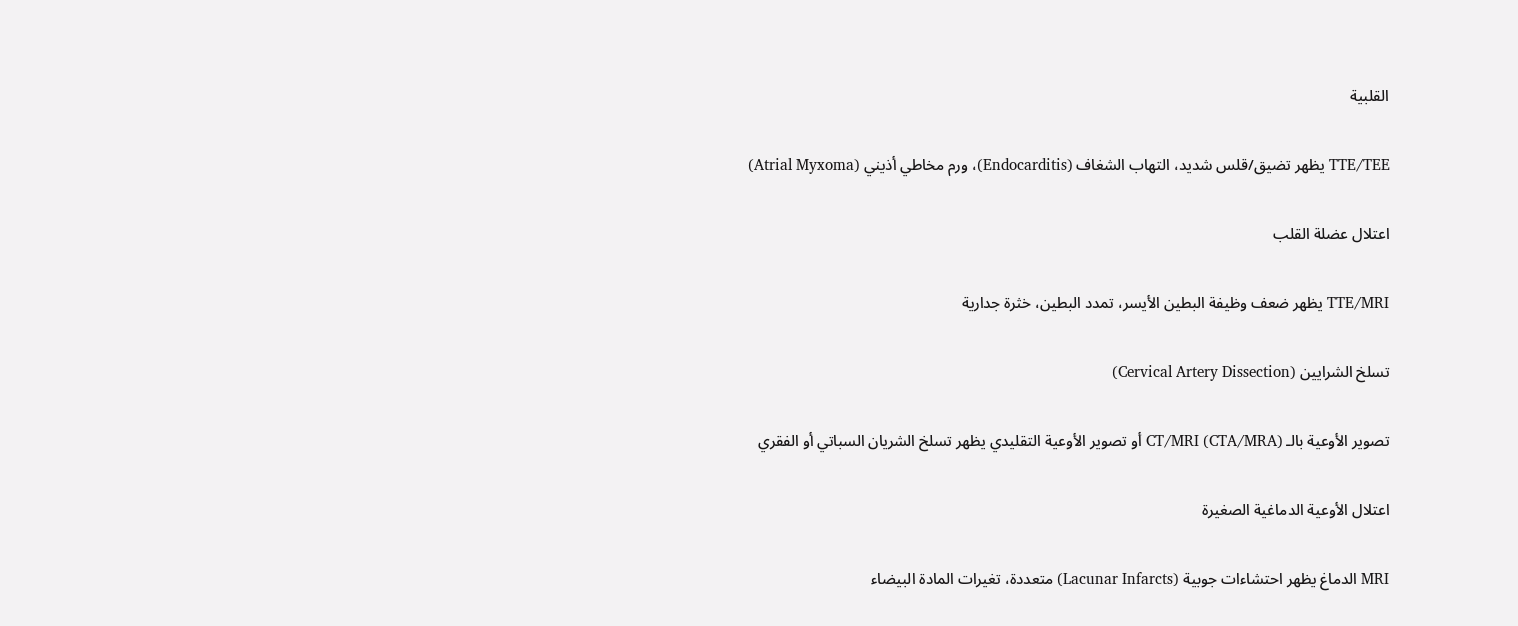القلبية

TTE/TEE يظهر تضيق/قلس شديد، التهاب الشغاف (Endocarditis)، ورم مخاطي أذيني (Atrial Myxoma)

اعتلال عضلة القلب

TTE/MRI يظهر ضعف وظيفة البطين الأيسر، تمدد البطين، خثرة جدارية

تسلخ الشرايين (Cervical Artery Dissection)

تصوير الأوعية بالـ CT/MRI (CTA/MRA) أو تصوير الأوعية التقليدي يظهر تسلخ الشريان السباتي أو الفقري

اعتلال الأوعية الدماغية الصغيرة

MRI الدماغ يظهر احتشاءات جوبية (Lacunar Infarcts) متعددة، تغيرات المادة البيضاء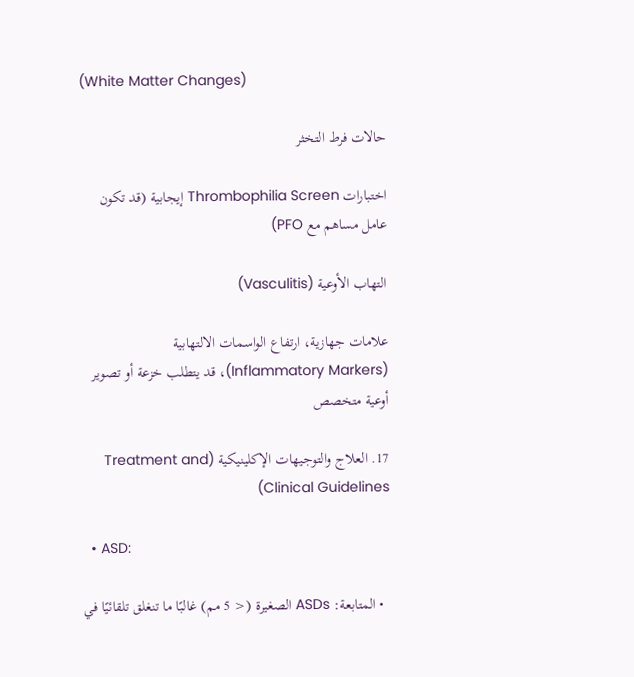(White Matter Changes)

حالات فرط التخثر

اختبارات Thrombophilia Screen إيجابية (قد تكون عامل مساهم مع PFO)

التهاب الأوعية (Vasculitis)

علامات جهازية، ارتفاع الواسمات الالتهابية (Inflammatory Markers)، قد يتطلب خزعة أو تصوير أوعية متخصص

17. العلاج والتوجيهات الإكلينيكية (Treatment and Clinical Guidelines)

  • ASD:

  • المتابعة: ASDs الصغيرة (< 5 مم) غالبًا ما تنغلق تلقائيًا في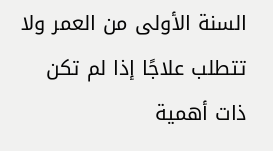السنة الأولى من العمر ولا تتطلب علاجًا إذا لم تكن ذات أهمية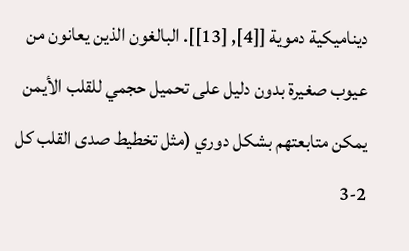ديناميكية دموية [[4], [13]]. البالغون الذين يعانون من عيوب صغيرة بدون دليل على تحميل حجمي للقلب الأيمن يمكن متابعتهم بشكل دوري (مثل تخطيط صدى القلب كل 2-3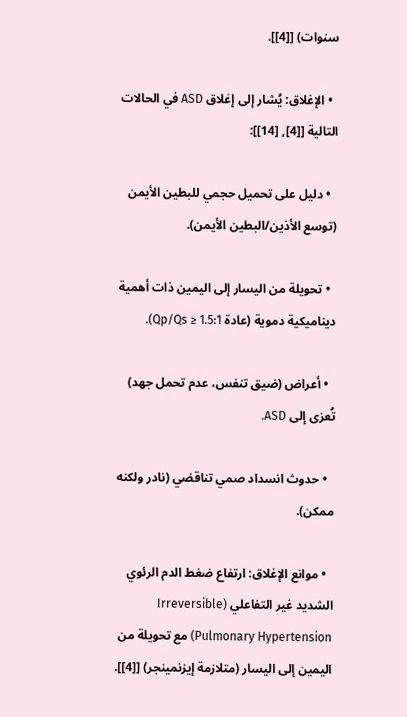سنوات) [[4]].

  • الإغلاق: يُشار إلى إغلاق ASD في الحالات التالية [[4], [14]]:

  • دليل على تحميل حجمي للبطين الأيمن (توسع الأذين/البطين الأيمن).

  • تحويلة من اليسار إلى اليمين ذات أهمية ديناميكية دموية (عادة Qp/Qs ≥ 1.5:1).

  • أعراض (ضيق تنفس، عدم تحمل جهد) تُعزى إلى ASD.

  • حدوث انسداد صمي تناقضي (نادر ولكنه ممكن).

  • موانع الإغلاق: ارتفاع ضغط الدم الرئوي الشديد غير التفاعلي (Irreversible Pulmonary Hypertension) مع تحويلة من اليمين إلى اليسار (متلازمة إيزنمينجر) [[4]].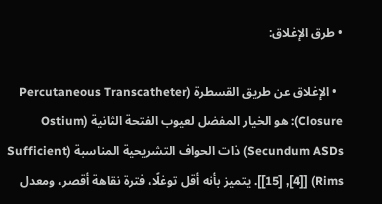• طرق الإغلاق:

  • الإغلاق عن طريق القسطرة (Percutaneous Transcatheter Closure): هو الخيار المفضل لعيوب الفتحة الثانية (Ostium Secundum ASDs) ذات الحواف التشريحية المناسبة (Sufficient Rims) [[4], [15]]. يتميز بأنه أقل توغلًا، فترة نقاهة أقصر، ومعدل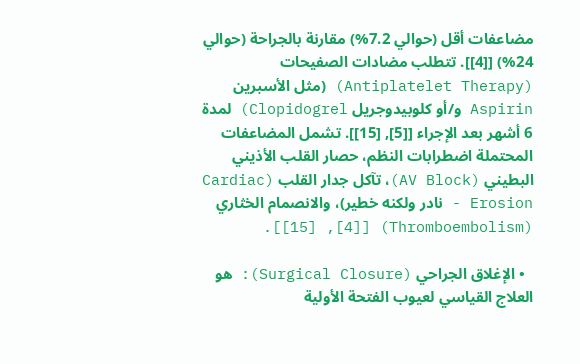مضاعفات أقل (حوالي 7.2%) مقارنة بالجراحة (حوالي 24%) [[4]]. تتطلب مضادات الصفيحات (Antiplatelet Therapy) (مثل الأسبرين Aspirin و/أو كلوبيدوجريل Clopidogrel) لمدة 6 أشهر بعد الإجراء [[5], [15]]. تشمل المضاعفات المحتملة اضطرابات النظم، حصار القلب الأذيني البطيني (AV Block)، تآكل جدار القلب (Cardiac Erosion - نادر ولكنه خطير)، والانصمام الخثاري (Thromboembolism) [[4], [15]].

  • الإغلاق الجراحي (Surgical Closure): هو العلاج القياسي لعيوب الفتحة الأولية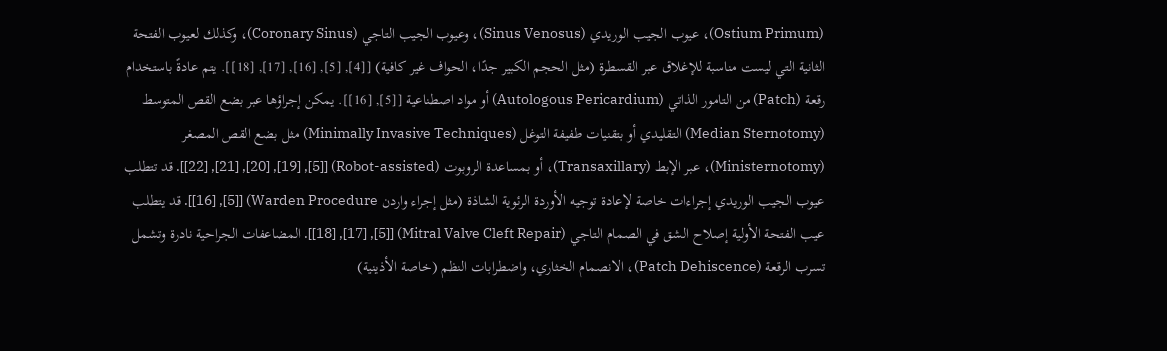(Ostium Primum)، عيوب الجيب الوريدي (Sinus Venosus)، وعيوب الجيب التاجي (Coronary Sinus)، وكذلك لعيوب الفتحة الثانية التي ليست مناسبة للإغلاق عبر القسطرة (مثل الحجم الكبير جدًا، الحواف غير كافية) [[4], [5], [16], [17], [18]]. يتم عادةً باستخدام رقعة (Patch) من التامور الذاتي (Autologous Pericardium) أو مواد اصطناعية [[5], [16]]. يمكن إجراؤها عبر بضع القص المتوسط (Median Sternotomy) التقليدي أو بتقنيات طفيفة التوغل (Minimally Invasive Techniques) مثل بضع القص المصغر (Ministernotomy)، عبر الإبط (Transaxillary)، أو بمساعدة الروبوت (Robot-assisted) [[5], [19], [20], [21], [22]]. قد تتطلب عيوب الجيب الوريدي إجراءات خاصة لإعادة توجيه الأوردة الرئوية الشاذة (مثل إجراء واردن Warden Procedure) [[5], [16]]. قد يتطلب عيب الفتحة الأولية إصلاح الشق في الصمام التاجي (Mitral Valve Cleft Repair) [[5], [17], [18]]. المضاعفات الجراحية نادرة وتشمل تسرب الرقعة (Patch Dehiscence)، الانصمام الخثاري، واضطرابات النظم (خاصة الأذينية)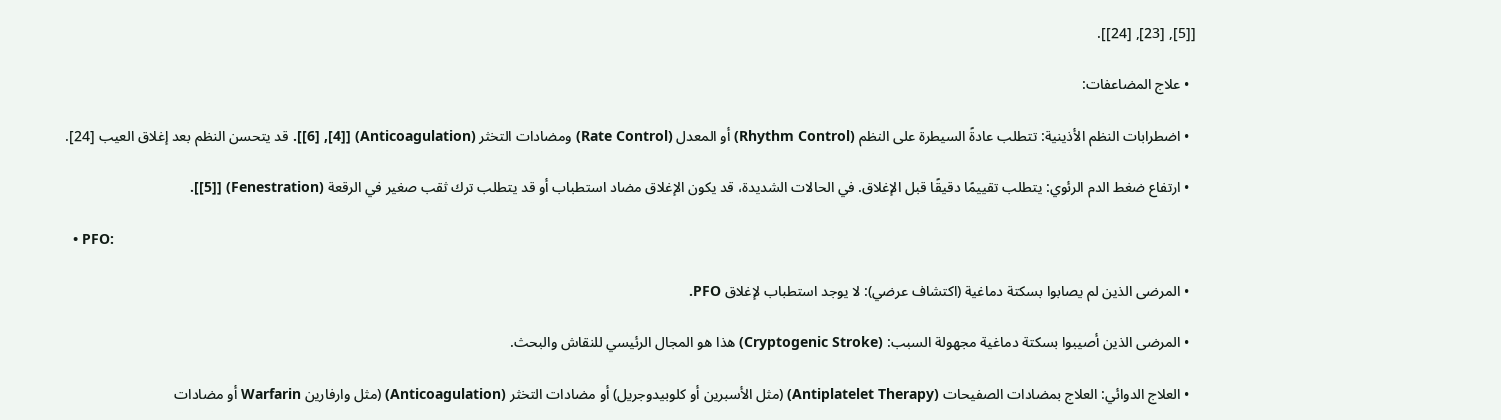[[5], [23], [24]].

  • علاج المضاعفات:

  • اضطرابات النظم الأذينية: تتطلب عادةً السيطرة على النظم (Rhythm Control) أو المعدل (Rate Control) ومضادات التخثر (Anticoagulation) [[4], [6]]. قد يتحسن النظم بعد إغلاق العيب [24].

  • ارتفاع ضغط الدم الرئوي: يتطلب تقييمًا دقيقًا قبل الإغلاق. في الحالات الشديدة، قد يكون الإغلاق مضاد استطباب أو قد يتطلب ترك ثقب صغير في الرقعة (Fenestration) [[5]].

  • PFO:

  • المرضى الذين لم يصابوا بسكتة دماغية (اكتشاف عرضي): لا يوجد استطباب لإغلاق PFO.

  • المرضى الذين أصيبوا بسكتة دماغية مجهولة السبب: (Cryptogenic Stroke) هذا هو المجال الرئيسي للنقاش والبحث.

  • العلاج الدوائي: العلاج بمضادات الصفيحات (Antiplatelet Therapy) (مثل الأسبرين أو كلوبيدوجريل) أو مضادات التخثر (Anticoagulation) (مثل وارفارين Warfarin أو مضادات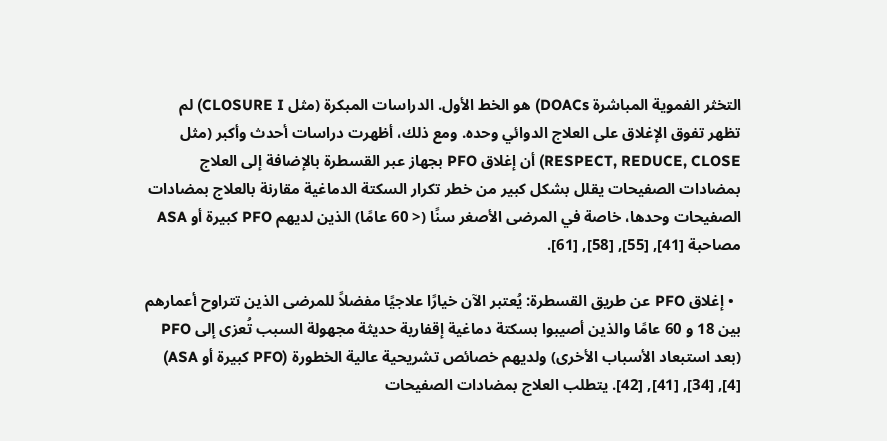التخثر الفموية المباشرة DOACs) هو الخط الأول. الدراسات المبكرة (مثل CLOSURE I) لم تظهر تفوق الإغلاق على العلاج الدوائي وحده. ومع ذلك، أظهرت دراسات أحدث وأكبر (مثل RESPECT, REDUCE, CLOSE) أن إغلاق PFO بجهاز عبر القسطرة بالإضافة إلى العلاج بمضادات الصفيحات يقلل بشكل كبير من خطر تكرار السكتة الدماغية مقارنة بالعلاج بمضادات الصفيحات وحدها، خاصة في المرضى الأصغر سنًا (< 60 عامًا) الذين لديهم PFO كبيرة أو ASA مصاحبة [41], [55], [58], [61].

  • إغلاق PFO عن طريق القسطرة: يُعتبر الآن خيارًا علاجيًا مفضلاً للمرضى الذين تتراوح أعمارهم بين 18 و 60 عامًا والذين أصيبوا بسكتة دماغية إقفارية حديثة مجهولة السبب تُعزى إلى PFO (بعد استبعاد الأسباب الأخرى) ولديهم خصائص تشريحية عالية الخطورة (PFO كبيرة أو ASA) [4], [34], [41], [42]. يتطلب العلاج بمضادات الصفيحات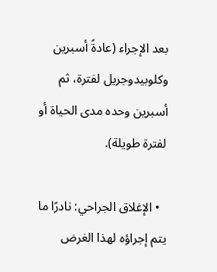بعد الإجراء (عادةً أسبرين وكلوبيدوجريل لفترة، ثم أسبرين وحده مدى الحياة أو لفترة طويلة).

  • الإغلاق الجراحي: نادرًا ما يتم إجراؤه لهذا الغرض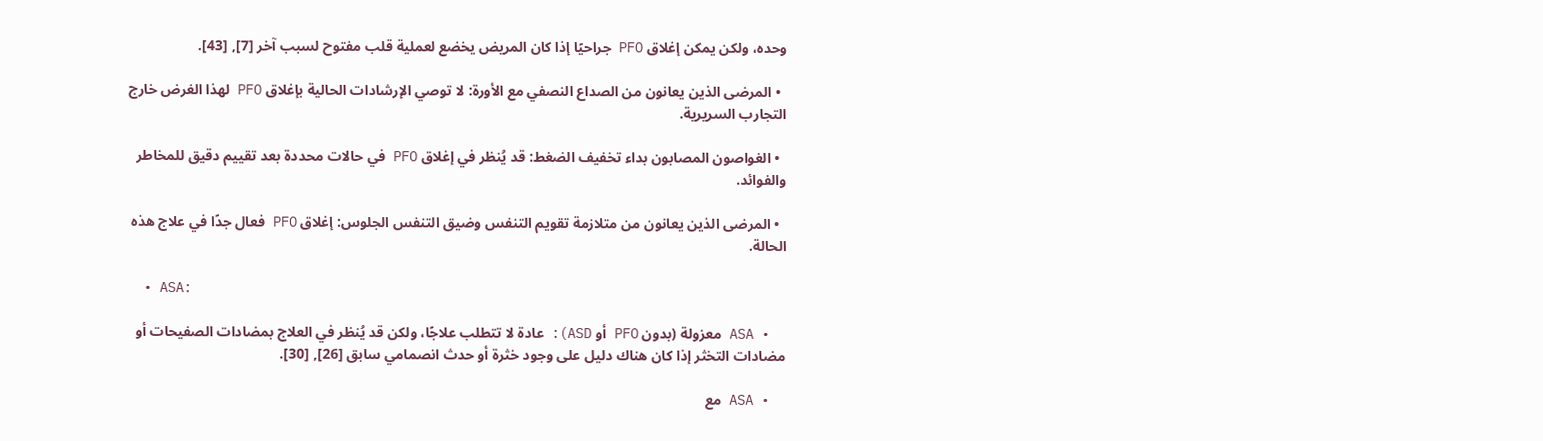وحده، ولكن يمكن إغلاق PFO جراحيًا إذا كان المريض يخضع لعملية قلب مفتوح لسبب آخر [7], [43].

  • المرضى الذين يعانون من الصداع النصفي مع الأورة: لا توصي الإرشادات الحالية بإغلاق PFO لهذا الغرض خارج التجارب السريرية.

  • الغواصون المصابون بداء تخفيف الضغط: قد يُنظر في إغلاق PFO في حالات محددة بعد تقييم دقيق للمخاطر والفوائد.

  • المرضى الذين يعانون من متلازمة تقويم التنفس وضيق التنفس الجلوس: إغلاق PFO فعال جدًا في علاج هذه الحالة.

  • ASA:

  • ASA معزولة (بدون PFO أو ASD): عادة لا تتطلب علاجًا، ولكن قد يُنظر في العلاج بمضادات الصفيحات أو مضادات التخثر إذا كان هناك دليل على وجود خثرة أو حدث انصمامي سابق [26], [30].

  • ASA مع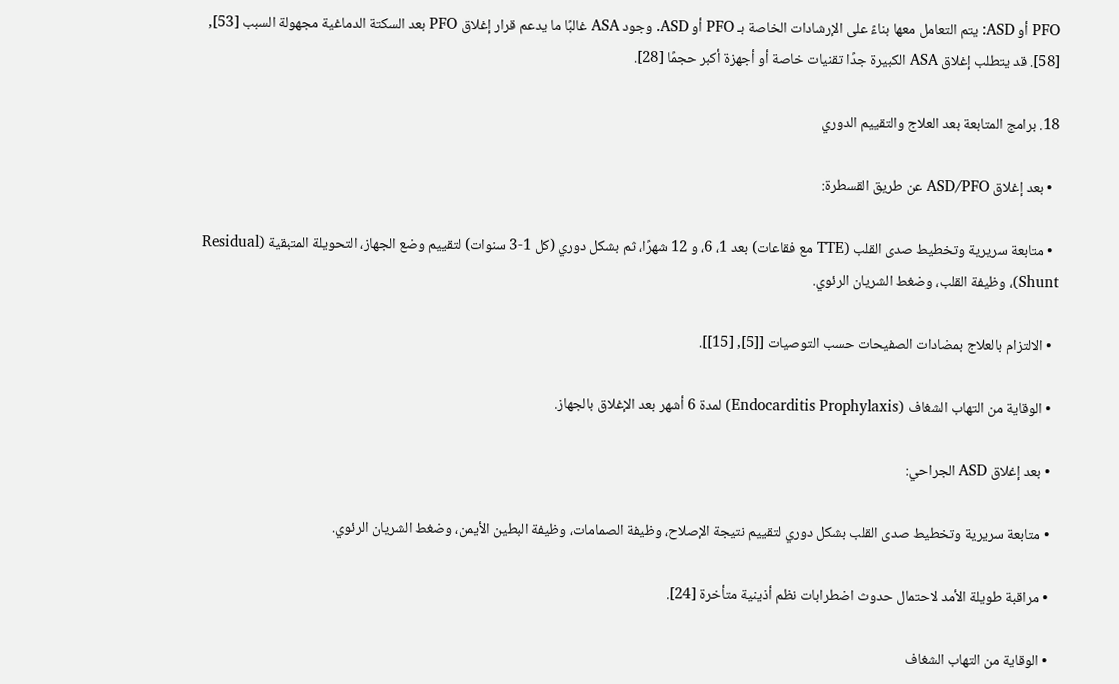PFO أو ASD: يتم التعامل معها بناءً على الإرشادات الخاصة بـ PFO أو ASD. وجود ASA غالبًا ما يدعم قرار إغلاق PFO بعد السكتة الدماغية مجهولة السبب [53], [58]. قد يتطلب إغلاق ASA الكبيرة جدًا تقنيات خاصة أو أجهزة أكبر حجمًا [28].

18. برامج المتابعة بعد العلاج والتقييم الدوري

  • بعد إغلاق ASD/PFO عن طريق القسطرة:

  • متابعة سريرية وتخطيط صدى القلب (TTE مع فقاعات) بعد 1، 6، و 12 شهرًا، ثم بشكل دوري (كل 1-3 سنوات) لتقييم وضع الجهاز، التحويلة المتبقية (Residual Shunt)، وظيفة القلب، وضغط الشريان الرئوي.

  • الالتزام بالعلاج بمضادات الصفيحات حسب التوصيات [[5], [15]].

  • الوقاية من التهاب الشغاف (Endocarditis Prophylaxis) لمدة 6 أشهر بعد الإغلاق بالجهاز.

  • بعد إغلاق ASD الجراحي:

  • متابعة سريرية وتخطيط صدى القلب بشكل دوري لتقييم نتيجة الإصلاح، وظيفة الصمامات، وظيفة البطين الأيمن، وضغط الشريان الرئوي.

  • مراقبة طويلة الأمد لاحتمال حدوث اضطرابات نظم أذينية متأخرة [24].

  • الوقاية من التهاب الشغاف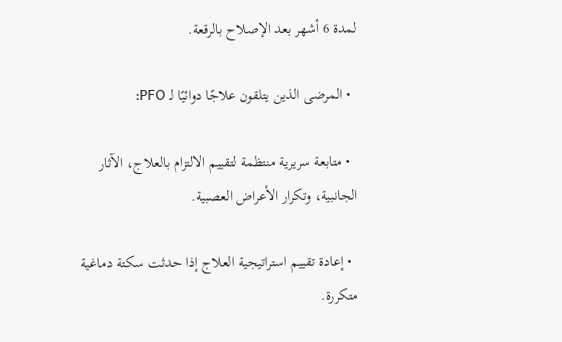لمدة 6 أشهر بعد الإصلاح بالرقعة.

  • المرضى الذين يتلقون علاجًا دوائيًا لـ PFO:

  • متابعة سريرية منتظمة لتقييم الالتزام بالعلاج، الآثار الجانبية، وتكرار الأعراض العصبية.

  • إعادة تقييم استراتيجية العلاج إذا حدثت سكتة دماغية متكررة.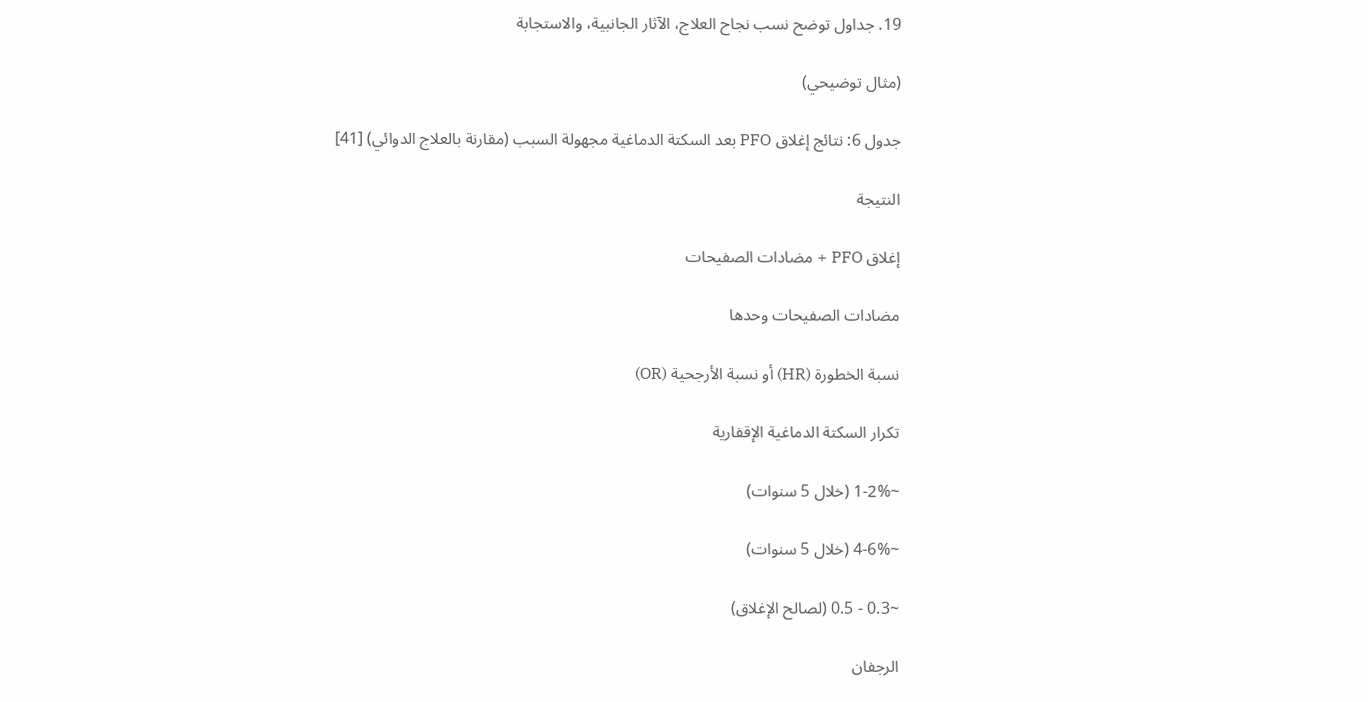19. جداول توضح نسب نجاح العلاج، الآثار الجانبية، والاستجابة

(مثال توضيحي)

جدول 6: نتائج إغلاق PFO بعد السكتة الدماغية مجهولة السبب (مقارنة بالعلاج الدوائي) [41]

النتيجة

إغلاق PFO + مضادات الصفيحات

مضادات الصفيحات وحدها

نسبة الخطورة (HR) أو نسبة الأرجحية (OR)

تكرار السكتة الدماغية الإقفارية

~1-2% (خلال 5 سنوات)

~4-6% (خلال 5 سنوات)

~0.3 - 0.5 (لصالح الإغلاق)

الرجفان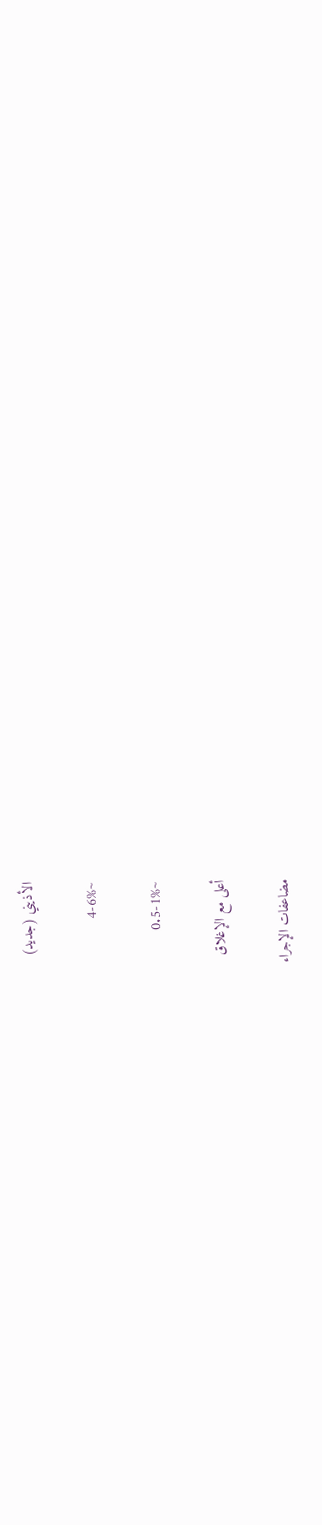الأذيني (جديد)

~4-6%

~0.5-1%

أعلى مع الإغلاق

مضاعفات الإجراء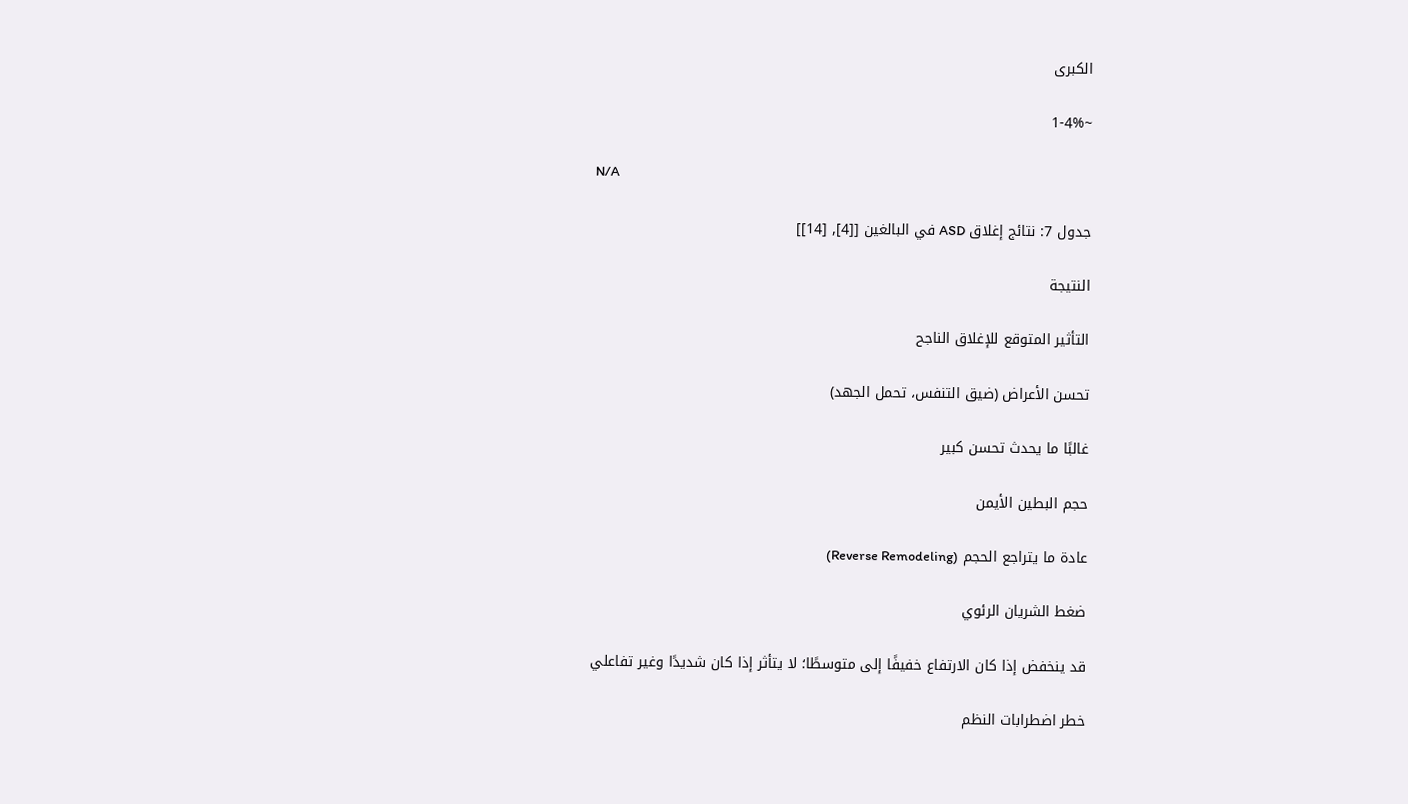الكبرى

~1-4%

N/A

جدول 7: نتائج إغلاق ASD في البالغين [[4], [14]]

النتيجة

التأثير المتوقع للإغلاق الناجح

تحسن الأعراض (ضيق التنفس، تحمل الجهد)

غالبًا ما يحدث تحسن كبير

حجم البطين الأيمن

عادة ما يتراجع الحجم (Reverse Remodeling)

ضغط الشريان الرئوي

قد ينخفض إذا كان الارتفاع خفيفًا إلى متوسطًا؛ لا يتأثر إذا كان شديدًا وغير تفاعلي

خطر اضطرابات النظم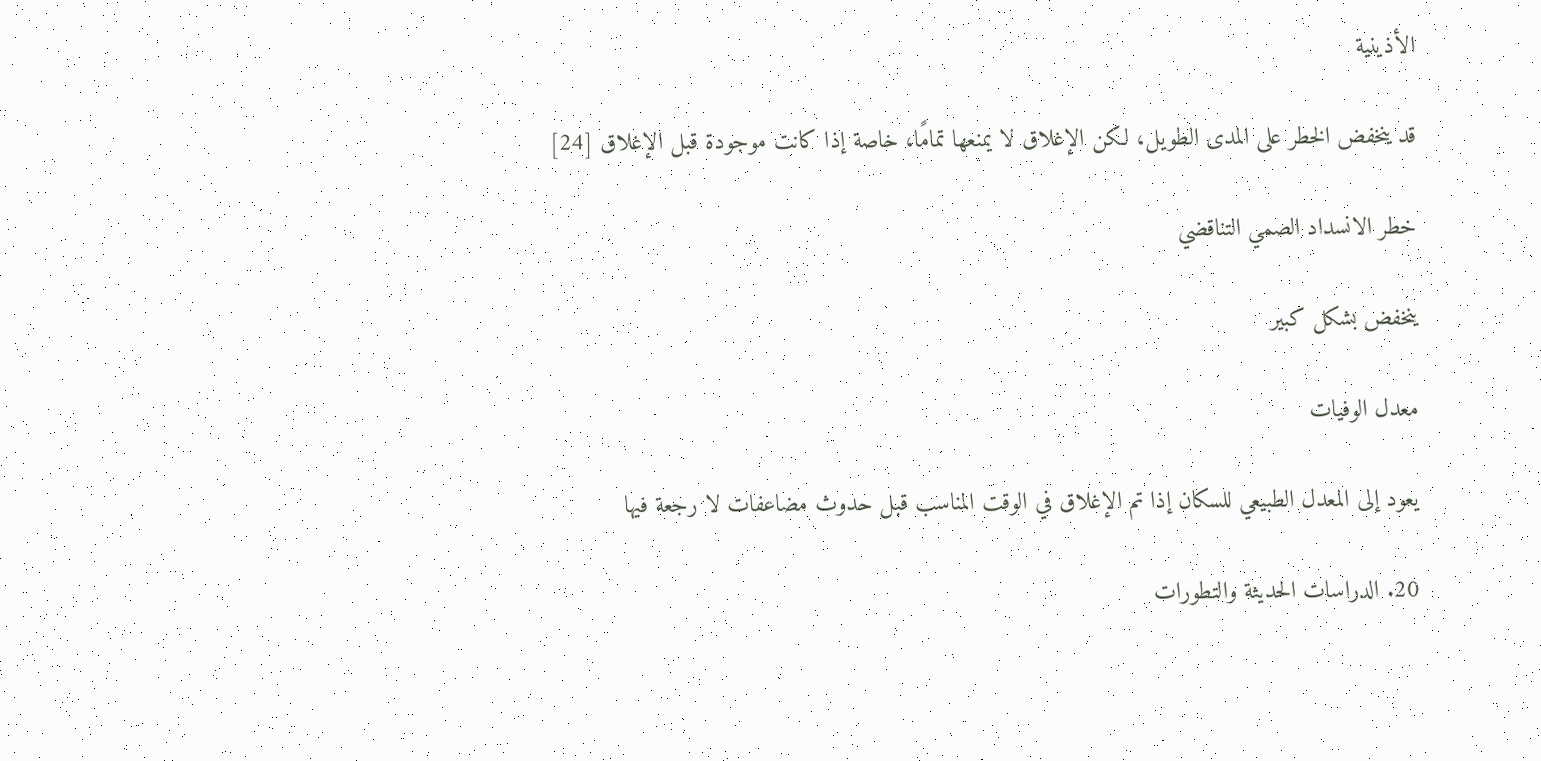الأذينية

قد ينخفض الخطر على المدى الطويل، لكن الإغلاق لا يمنعها تمامًا، خاصة إذا كانت موجودة قبل الإغلاق [24]

خطر الانسداد الصمي التناقضي

ينخفض بشكل كبير

معدل الوفيات

يعود إلى المعدل الطبيعي للسكان إذا تم الإغلاق في الوقت المناسب قبل حدوث مضاعفات لا رجعة فيها

20. الدراسات الحديثة والتطورات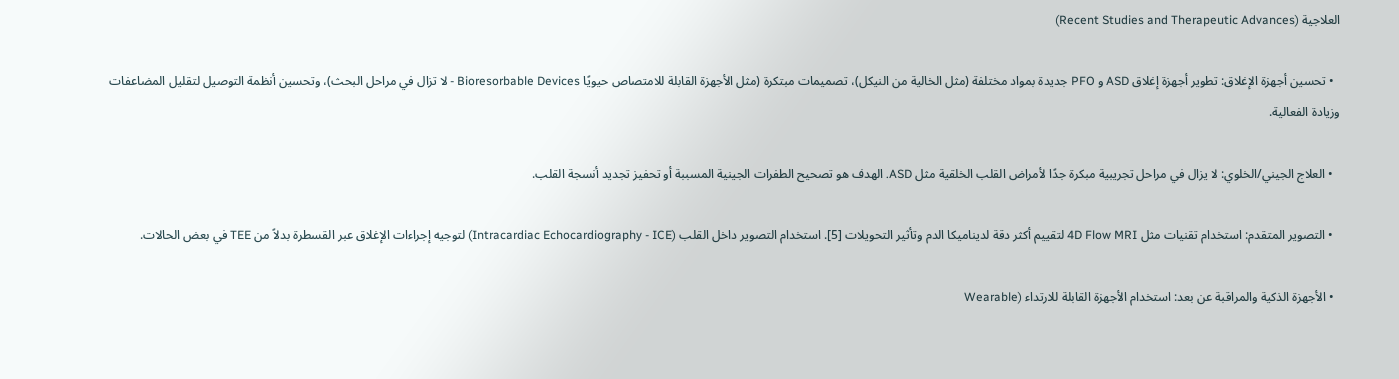العلاجية (Recent Studies and Therapeutic Advances)

  • تحسين أجهزة الإغلاق: تطوير أجهزة إغلاق ASD و PFO جديدة بمواد مختلفة (مثل الخالية من النيكل)، تصميمات مبتكرة (مثل الأجهزة القابلة للامتصاص حيويًا Bioresorbable Devices - لا تزال في مراحل البحث)، وتحسين أنظمة التوصيل لتقليل المضاعفات وزيادة الفعالية.

  • العلاج الجيني/الخلوي: لا يزال في مراحل تجريبية مبكرة جدًا لأمراض القلب الخلقية مثل ASD. الهدف هو تصحيح الطفرات الجينية المسببة أو تحفيز تجديد أنسجة القلب.

  • التصوير المتقدم: استخدام تقنيات مثل 4D Flow MRI لتقييم أكثر دقة لديناميكا الدم وتأثير التحويلات [5]. استخدام التصوير داخل القلب (Intracardiac Echocardiography - ICE) لتوجيه إجراءات الإغلاق عبر القسطرة بدلاً من TEE في بعض الحالات.

  • الأجهزة الذكية والمراقبة عن بعد: استخدام الأجهزة القابلة للارتداء (Wearable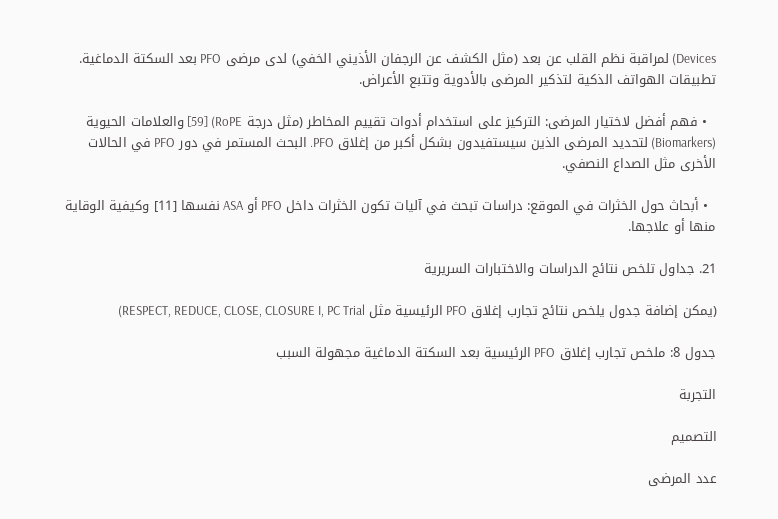Devices) لمراقبة نظم القلب عن بعد (مثل الكشف عن الرجفان الأذيني الخفي) لدى مرضى PFO بعد السكتة الدماغية. تطبيقات الهواتف الذكية لتذكير المرضى بالأدوية وتتبع الأعراض.

  • فهم أفضل لاختيار المرضى: التركيز على استخدام أدوات تقييم المخاطر (مثل درجة RoPE) [59] والعلامات الحيوية (Biomarkers) لتحديد المرضى الذين سيستفيدون بشكل أكبر من إغلاق PFO. البحث المستمر في دور PFO في الحالات الأخرى مثل الصداع النصفي.

  • أبحاث حول الخثرات في الموقع: دراسات تبحث في آليات تكون الخثرات داخل PFO أو ASA نفسها [11] وكيفية الوقاية منها أو علاجها.

21. جداول تلخص نتائج الدراسات والاختبارات السريرية

(يمكن إضافة جدول يلخص نتائج تجارب إغلاق PFO الرئيسية مثل RESPECT, REDUCE, CLOSE, CLOSURE I, PC Trial)

جدول 8: ملخص تجارب إغلاق PFO الرئيسية بعد السكتة الدماغية مجهولة السبب

التجربة

التصميم

عدد المرضى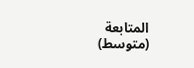المتابعة (متوسط)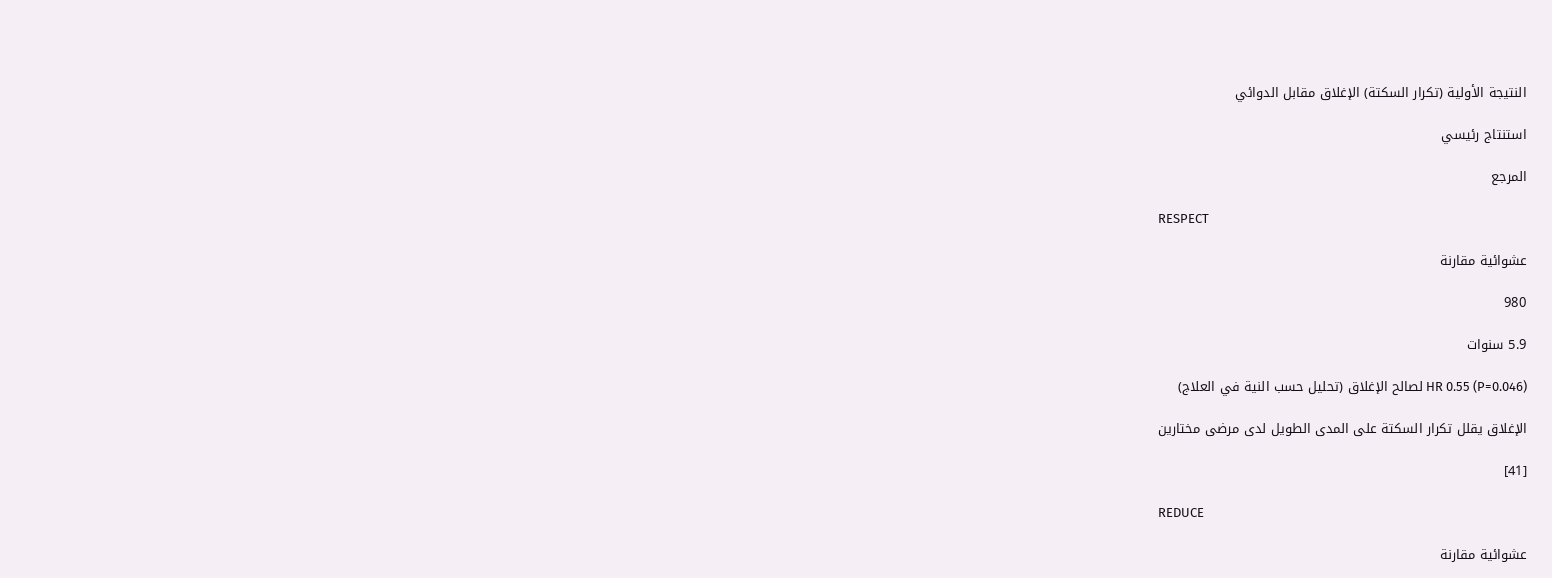النتيجة الأولية (تكرار السكتة) الإغلاق مقابل الدوائي

استنتاج رئيسي

المرجع

RESPECT

عشوائية مقارنة

980

5.9 سنوات

HR 0.55 (P=0.046) لصالح الإغلاق (تحليل حسب النية في العلاج)

الإغلاق يقلل تكرار السكتة على المدى الطويل لدى مرضى مختارين

[41]

REDUCE

عشوائية مقارنة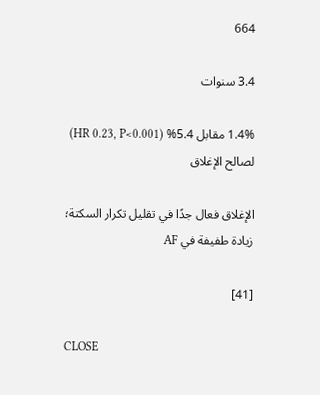664

3.4 سنوات

1.4% مقابل 5.4% (HR 0.23, P<0.001) لصالح الإغلاق

الإغلاق فعال جدًا في تقليل تكرار السكتة؛ زيادة طفيفة في AF

[41]

CLOSE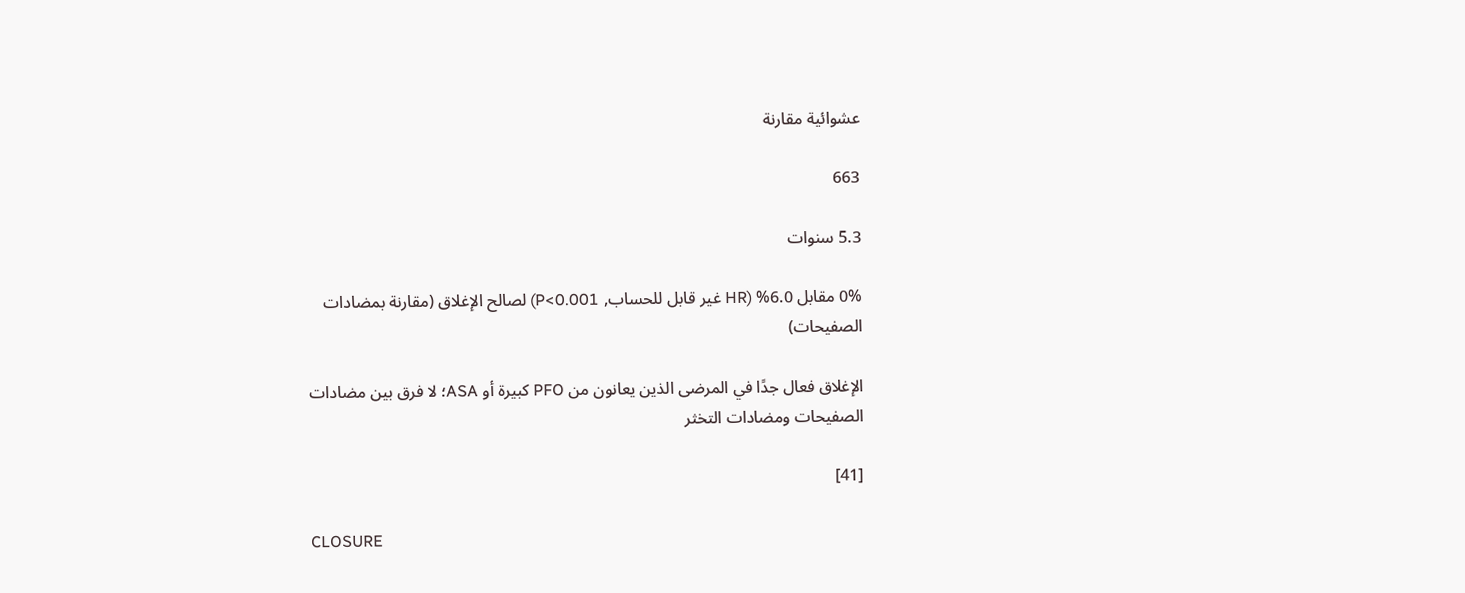عشوائية مقارنة

663

5.3 سنوات

0% مقابل 6.0% (HR غير قابل للحساب, P<0.001) لصالح الإغلاق (مقارنة بمضادات الصفيحات)

الإغلاق فعال جدًا في المرضى الذين يعانون من PFO كبيرة أو ASA؛ لا فرق بين مضادات الصفيحات ومضادات التخثر

[41]

CLOSURE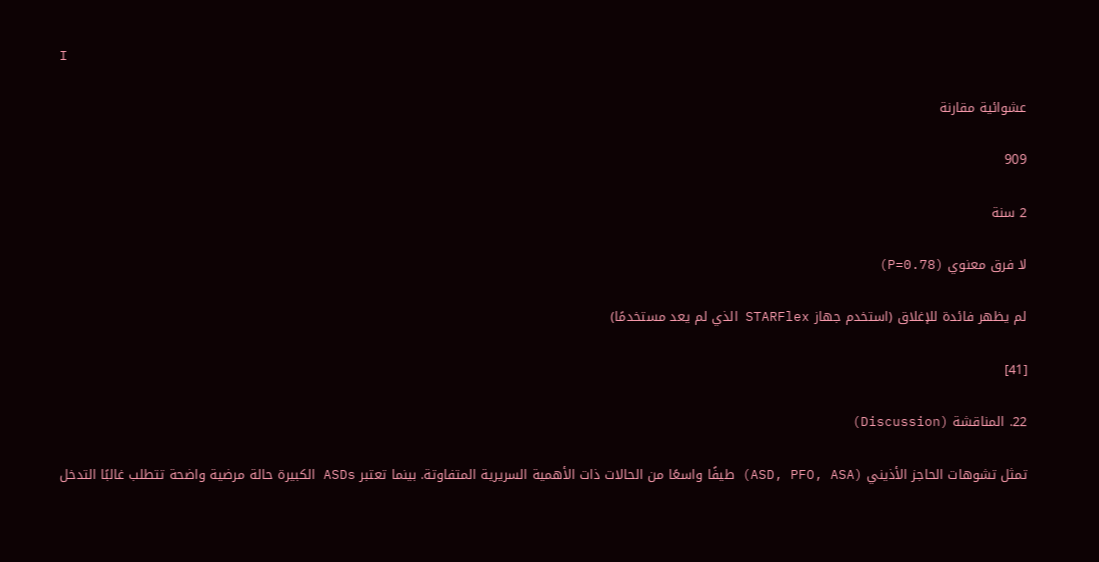I

عشوائية مقارنة

909

2 سنة

لا فرق معنوي (P=0.78)

لم يظهر فائدة للإغلاق (استخدم جهاز STARFlex الذي لم يعد مستخدمًا)

[41]

22. المناقشة (Discussion)

تمثل تشوهات الحاجز الأذيني (ASD, PFO, ASA) طيفًا واسعًا من الحالات ذات الأهمية السريرية المتفاوتة. بينما تعتبر ASDs الكبيرة حالة مرضية واضحة تتطلب غالبًا التدخل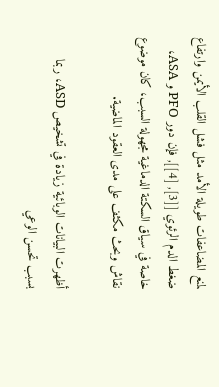لمنع المضاعفات طويلة الأمد مثل فشل القلب الأيمن وارتفاع ضغط الدم الرئوي [[3], [4]], فإن دور PFO و ASA، خاصة في سياق السكتة الدماغية مجهولة السبب، كان موضوع نقاش وبحث مكثف على مدى العقود الماضية.

أظهرت البيانات الوبائية زيادة في تشخيص ASD، ربما بسبب تحسن الوعي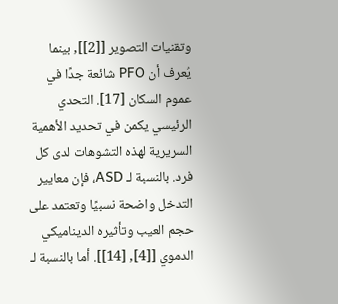وتقنيات التصوير [[2]], بينما يُعرف أن PFO شائعة جدًا في عموم السكان [17]. التحدي الرئيسي يكمن في تحديد الأهمية السريرية لهذه التشوهات لدى كل فرد. بالنسبة لـ ASD، فإن معايير التدخل واضحة نسبيًا وتعتمد على حجم العيب وتأثيره الديناميكي الدموي [[4], [14]]. أما بالنسبة لـ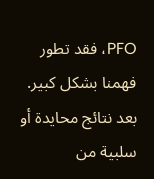PFO، فقد تطور فهمنا بشكل كبير. بعد نتائج محايدة أو سلبية من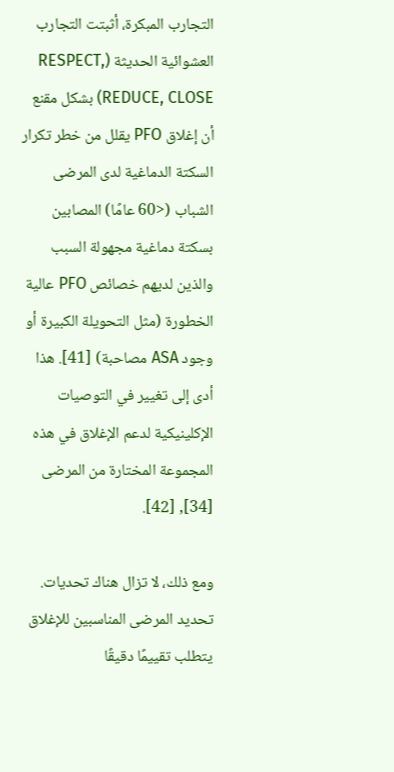التجارب المبكرة، أثبتت التجارب العشوائية الحديثة (RESPECT, REDUCE, CLOSE) بشكل مقنع أن إغلاق PFO يقلل من خطر تكرار السكتة الدماغية لدى المرضى الشباب (<60 عامًا) المصابين بسكتة دماغية مجهولة السبب والذين لديهم خصائص PFO عالية الخطورة (مثل التحويلة الكبيرة أو وجود ASA مصاحبة) [41]. هذا أدى إلى تغيير في التوصيات الإكلينيكية لدعم الإغلاق في هذه المجموعة المختارة من المرضى [34], [42].

ومع ذلك، لا تزال هناك تحديات. تحديد المرضى المناسبين للإغلاق يتطلب تقييمًا دقيقًا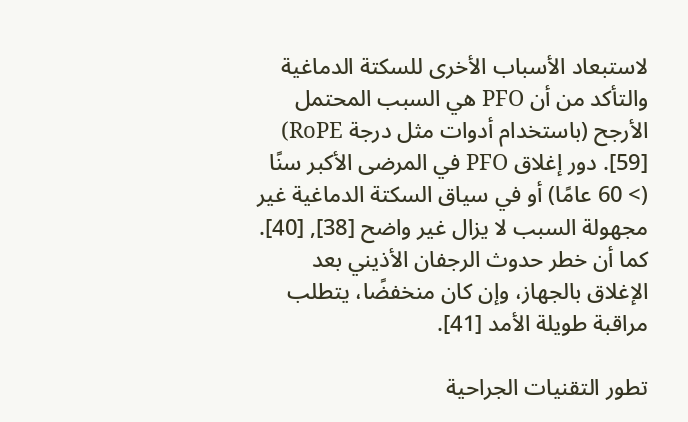لاستبعاد الأسباب الأخرى للسكتة الدماغية والتأكد من أن PFO هي السبب المحتمل الأرجح (باستخدام أدوات مثل درجة RoPE) [59]. دور إغلاق PFO في المرضى الأكبر سنًا (> 60 عامًا) أو في سياق السكتة الدماغية غير مجهولة السبب لا يزال غير واضح [38], [40]. كما أن خطر حدوث الرجفان الأذيني بعد الإغلاق بالجهاز، وإن كان منخفضًا، يتطلب مراقبة طويلة الأمد [41].

تطور التقنيات الجراحية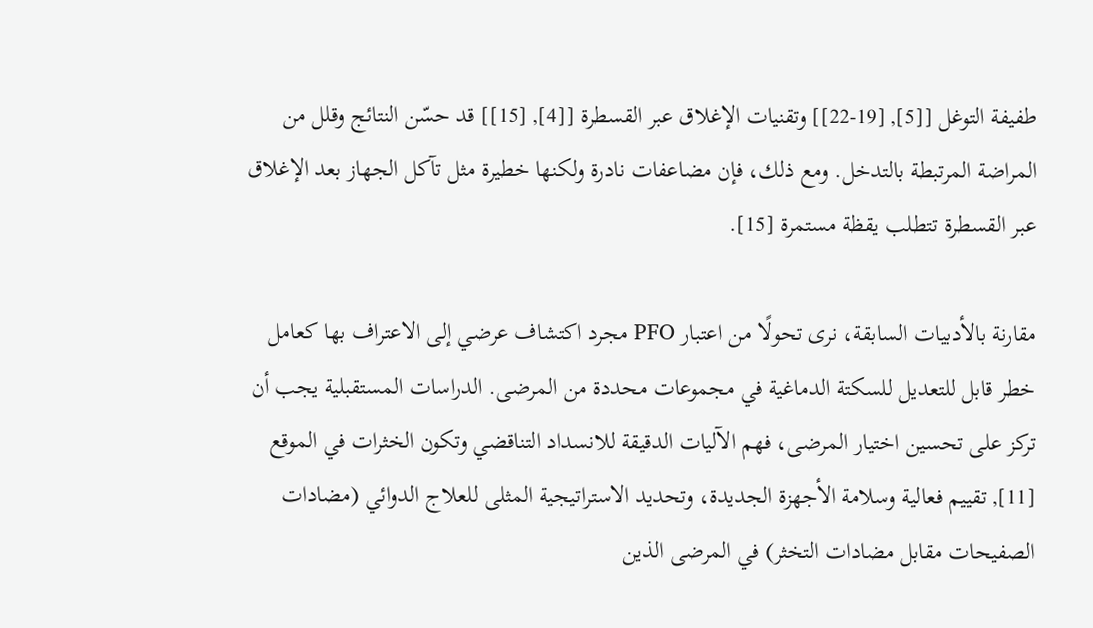طفيفة التوغل [[5], [19-22]] وتقنيات الإغلاق عبر القسطرة [[4], [15]] قد حسّن النتائج وقلل من المراضة المرتبطة بالتدخل. ومع ذلك، فإن مضاعفات نادرة ولكنها خطيرة مثل تآكل الجهاز بعد الإغلاق عبر القسطرة تتطلب يقظة مستمرة [15].

مقارنة بالأدبيات السابقة، نرى تحولًا من اعتبار PFO مجرد اكتشاف عرضي إلى الاعتراف بها كعامل خطر قابل للتعديل للسكتة الدماغية في مجموعات محددة من المرضى. الدراسات المستقبلية يجب أن تركز على تحسين اختيار المرضى، فهم الآليات الدقيقة للانسداد التناقضي وتكون الخثرات في الموقع [11], تقييم فعالية وسلامة الأجهزة الجديدة، وتحديد الاستراتيجية المثلى للعلاج الدوائي (مضادات الصفيحات مقابل مضادات التخثر) في المرضى الذين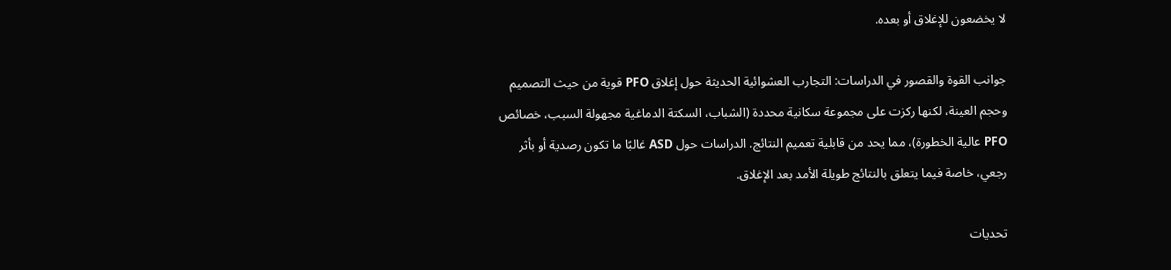لا يخضعون للإغلاق أو بعده.

جوانب القوة والقصور في الدراسات: التجارب العشوائية الحديثة حول إغلاق PFO قوية من حيث التصميم وحجم العينة، لكنها ركزت على مجموعة سكانية محددة (الشباب، السكتة الدماغية مجهولة السبب، خصائص PFO عالية الخطورة)، مما يحد من قابلية تعميم النتائج. الدراسات حول ASD غالبًا ما تكون رصدية أو بأثر رجعي، خاصة فيما يتعلق بالنتائج طويلة الأمد بعد الإغلاق.

تحديات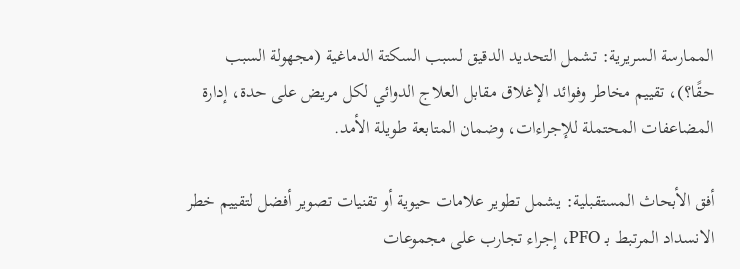الممارسة السريرية: تشمل التحديد الدقيق لسبب السكتة الدماغية (مجهولة السبب حقًا؟)، تقييم مخاطر وفوائد الإغلاق مقابل العلاج الدوائي لكل مريض على حدة، إدارة المضاعفات المحتملة للإجراءات، وضمان المتابعة طويلة الأمد.

أفق الأبحاث المستقبلية: يشمل تطوير علامات حيوية أو تقنيات تصوير أفضل لتقييم خطر الانسداد المرتبط بـ PFO، إجراء تجارب على مجموعات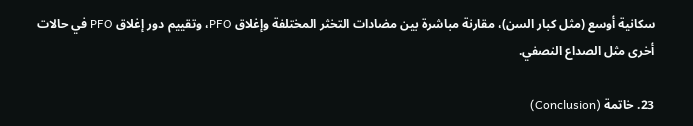سكانية أوسع (مثل كبار السن)، مقارنة مباشرة بين مضادات التخثر المختلفة وإغلاق PFO، وتقييم دور إغلاق PFO في حالات أخرى مثل الصداع النصفي.

23. خاتمة (Conclusion)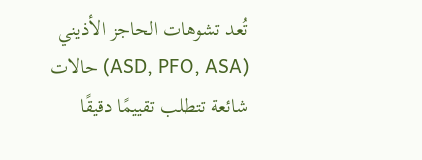تُعد تشوهات الحاجز الأذيني (ASD, PFO, ASA) حالات شائعة تتطلب تقييمًا دقيقًا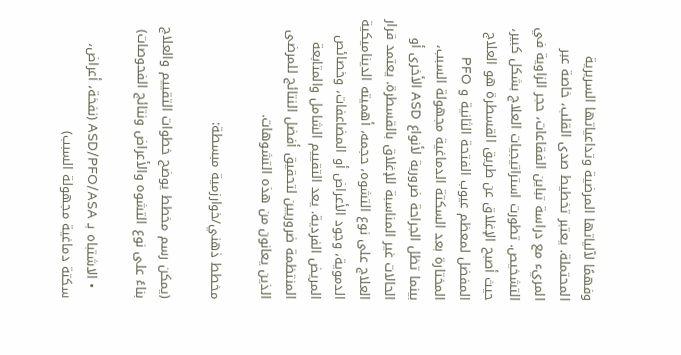وفهمًا لآلياتها المرضية وتداعياتها السريرية المحتملة. يعتبر تخطيط صدى القلب، خاصة عبر المريء مع دراسة تباين الفقاعات، حجر الزاوية في التشخيص. تطورت استراتيجيات العلاج بشكل كبير، حيث أصبح الإغلاق عن طريق القسطرة هو العلاج المفضل لمعظم عيوب الفتحة الثانية و PFO المختارة بعد السكتة الدماغية مجهولة السبب، بينما تظل الجراحة ضرورية لأنواع ASD الأخرى أو الحالات غير المناسبة للإغلاق بالقسطرة. يعتمد قرار العلاج على نوع التشوه، حجمه، أهميته الديناميكية الدموية، وجود الأعراض أو المضاعفات، وخصائص المريض الفردية. يعد التقييم الشامل والمتابعة المنتظمة ضروريين لتحقيق أفضل النتائج للمرضى الذين يعانون من هذه التشوهات.

مخطط ذهني/خوارزمية مبسطة:

(يمكن رسم مخطط يوضح خطوات التقييم والعلاج بناءً على نوع التشوه والأعراض ونتائج الفحوصات)

  • الاشتباه بـ ASD/PFO/ASA (نفخة، أعراض، سكتة دماغية مجهولة السبب)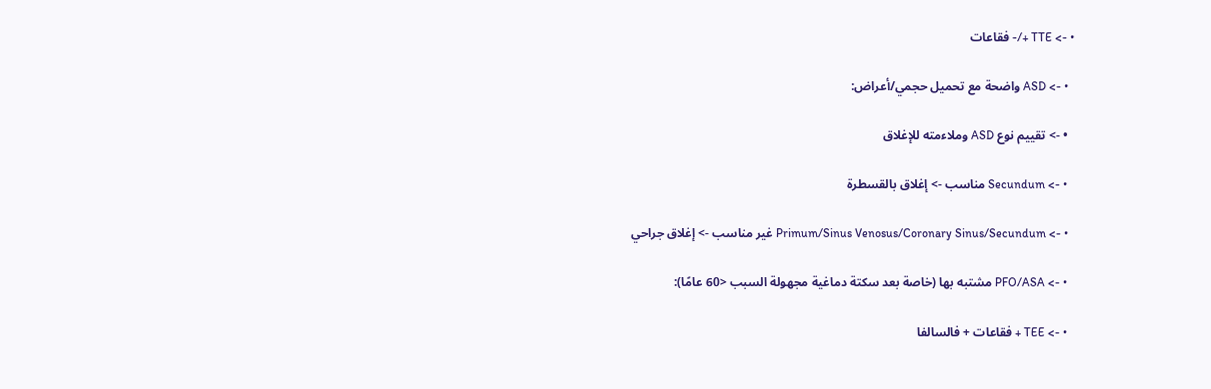• -> TTE +/- فقاعات

  • -> ASD واضحة مع تحميل حجمي/أعراض:

  • -> تقييم نوع ASD وملاءمته للإغلاق

  • -> Secundum مناسب -> إغلاق بالقسطرة

  • -> Primum/Sinus Venosus/Coronary Sinus/Secundum غير مناسب -> إغلاق جراحي

  • -> PFO/ASA مشتبه بها (خاصة بعد سكتة دماغية مجهولة السبب <60 عامًا):

  • -> TEE + فقاعات + فالسالفا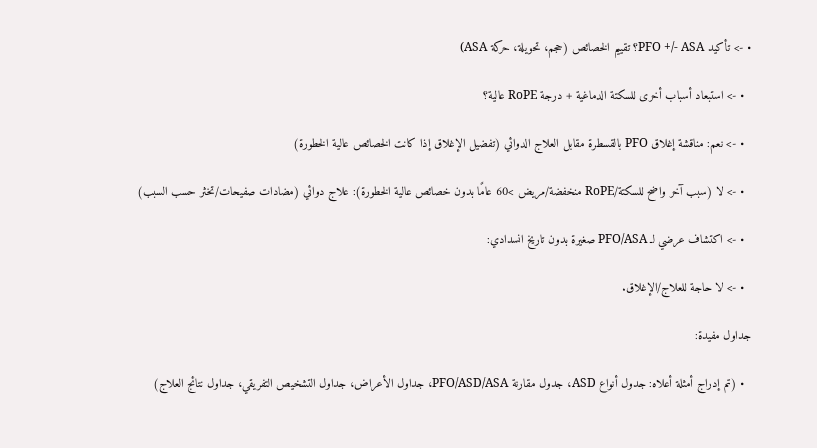• -> تأكيد PFO +/- ASA؟ تقييم الخصائص (حجم، تحويلة، حركة ASA)

  • -> استبعاد أسباب أخرى للسكتة الدماغية + درجة RoPE عالية؟

  • -> نعم: مناقشة إغلاق PFO بالقسطرة مقابل العلاج الدوائي (تفضيل الإغلاق إذا كانت الخصائص عالية الخطورة)

  • -> لا (سبب آخر واضح للسكتة/RoPE منخفضة/مريض >60 عامًا بدون خصائص عالية الخطورة): علاج دوائي (مضادات صفيحات/تخثر حسب السبب)

  • -> اكتشاف عرضي لـ PFO/ASA صغيرة بدون تاريخ انسدادي:

  • -> لا حاجة للعلاج/الإغلاق.

جداول مفيدة:

  • (تم إدراج أمثلة أعلاه: جدول أنواع ASD، جدول مقارنة PFO/ASD/ASA، جداول الأعراض، جداول التشخيص التفريقي، جداول نتائج العلاج)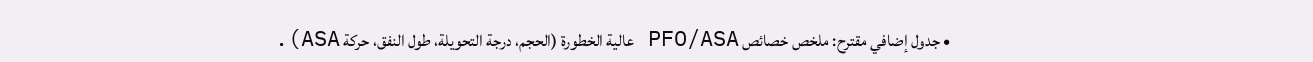• جدول إضافي مقترح: ملخص خصائص PFO/ASA عالية الخطورة (الحجم، درجة التحويلة، طول النفق، حركة ASA).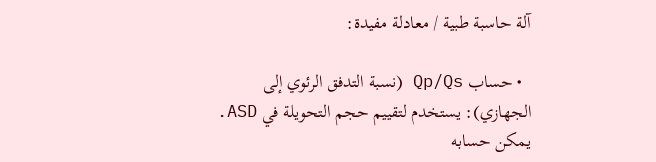آلة حاسبة طبية / معادلة مفيدة:

  • حساب Qp/Qs (نسبة التدفق الرئوي إلى الجهازي): يستخدم لتقييم حجم التحويلة في ASD. يمكن حسابه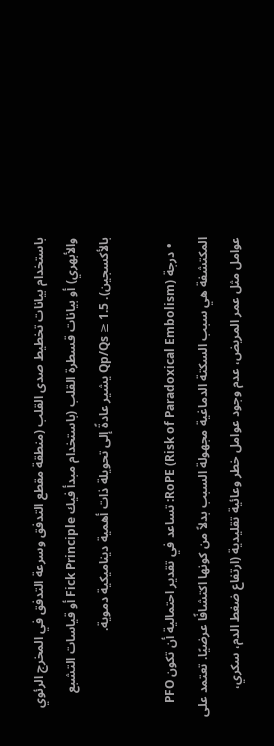باستخدام بيانات تخطيط صدى القلب (منطقة مقطع التدفق وسرعة التدفق في المخرج الرئوي والأبهري) أو بيانات قسطرة القلب (باستخدام مبدأ فيك Fick Principle أو قياسات التشبع بالأكسجين). Qp/Qs ≥ 1.5 يشير عادةً إلى تحويلة ذات أهمية ديناميكية دموية.

  • درجة RoPE (Risk of Paradoxical Embolism): تساعد في تقدير احتمالية أن تكون PFO المكتشفة هي سبب السكتة الدماغية مجهولة السبب بدلاً من كونها اكتشافًا عرضيًا. تعتمد على عوامل مثل عمر المريض، عدم وجود عوامل خطر وعائية تقليدية (ارتفاع ضغط الدم، سكري،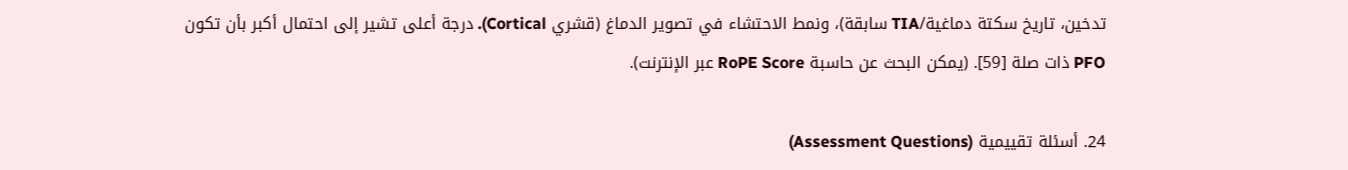تدخين، تاريخ سكتة دماغية/TIA سابقة)، ونمط الاحتشاء في تصوير الدماغ (قشري Cortical). درجة أعلى تشير إلى احتمال أكبر بأن تكون PFO ذات صلة [59]. (يمكن البحث عن حاسبة RoPE Score عبر الإنترنت).

24. أسئلة تقييمية (Assessment Questions)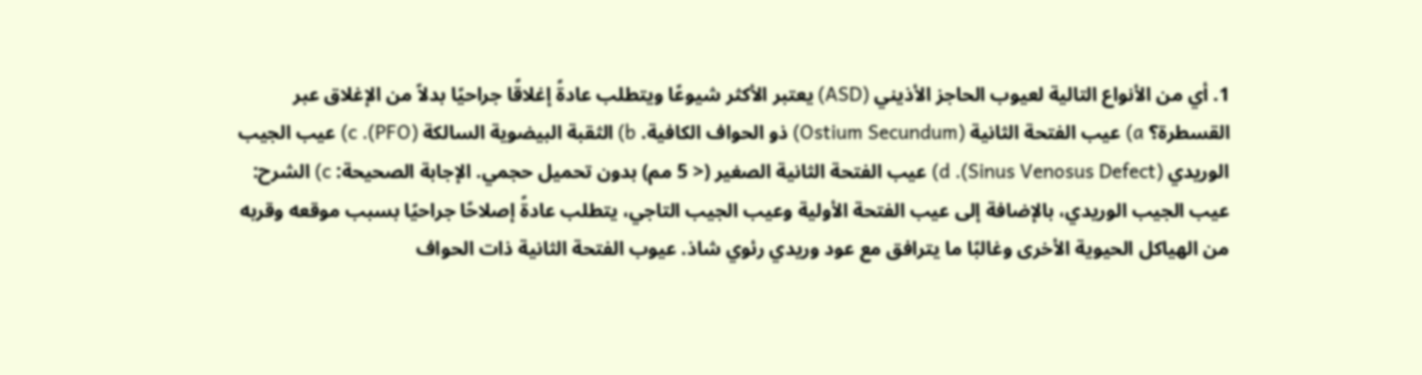1. أي من الأنواع التالية لعيوب الحاجز الأذيني (ASD) يعتبر الأكثر شيوعًا ويتطلب عادةً إغلاقًا جراحيًا بدلاً من الإغلاق عبر القسطرة؟ a) عيب الفتحة الثانية (Ostium Secundum) ذو الحواف الكافية. b) الثقبة البيضوية السالكة (PFO). c) عيب الجيب الوريدي (Sinus Venosus Defect). d) عيب الفتحة الثانية الصغير (< 5 مم) بدون تحميل حجمي. الإجابة الصحيحة: c) الشرح: عيب الجيب الوريدي، بالإضافة إلى عيب الفتحة الأولية وعيب الجيب التاجي، يتطلب عادةً إصلاحًا جراحيًا بسبب موقعه وقربه من الهياكل الحيوية الأخرى وغالبًا ما يترافق مع عود وريدي رئوي شاذ. عيوب الفتحة الثانية ذات الحواف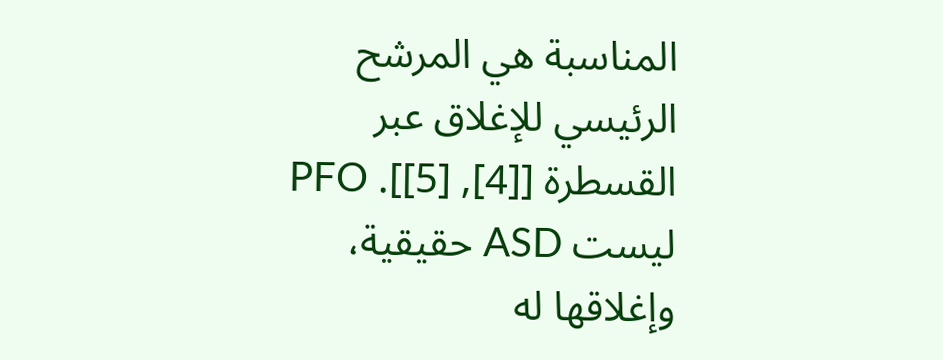المناسبة هي المرشح الرئيسي للإغلاق عبر القسطرة [[4], [5]]. PFO ليست ASD حقيقية، وإغلاقها له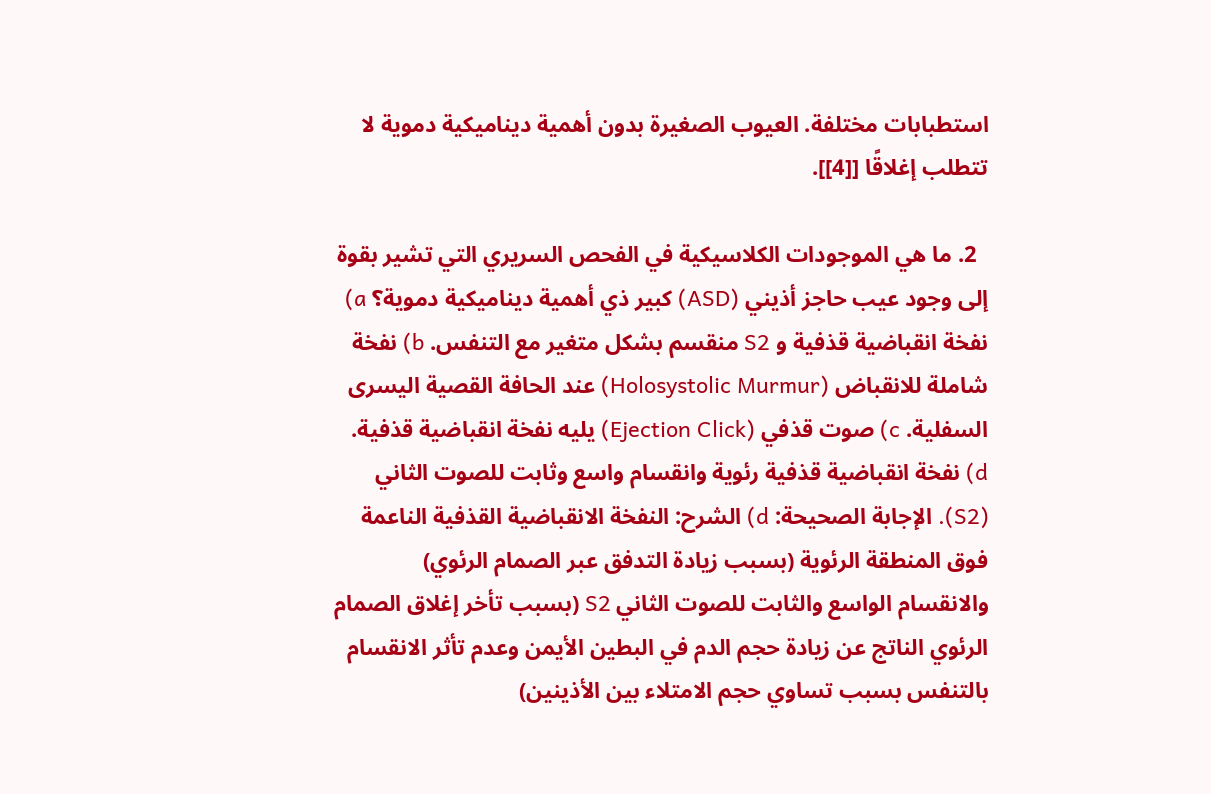استطبابات مختلفة. العيوب الصغيرة بدون أهمية ديناميكية دموية لا تتطلب إغلاقًا [[4]].

  2. ما هي الموجودات الكلاسيكية في الفحص السريري التي تشير بقوة إلى وجود عيب حاجز أذيني (ASD) كبير ذي أهمية ديناميكية دموية؟ a) نفخة انقباضية قذفية و S2 منقسم بشكل متغير مع التنفس. b) نفخة شاملة للانقباض (Holosystolic Murmur) عند الحافة القصية اليسرى السفلية. c) صوت قذفي (Ejection Click) يليه نفخة انقباضية قذفية. d) نفخة انقباضية قذفية رئوية وانقسام واسع وثابت للصوت الثاني (S2). الإجابة الصحيحة: d) الشرح: النفخة الانقباضية القذفية الناعمة فوق المنطقة الرئوية (بسبب زيادة التدفق عبر الصمام الرئوي) والانقسام الواسع والثابت للصوت الثاني S2 (بسبب تأخر إغلاق الصمام الرئوي الناتج عن زيادة حجم الدم في البطين الأيمن وعدم تأثر الانقسام بالتنفس بسبب تساوي حجم الامتلاء بين الأذينين)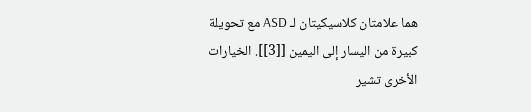هما علامتان كلاسيكيتان لـ ASD مع تحويلة كبيرة من اليسار إلى اليمين [[3]]. الخيارات الأخرى تشير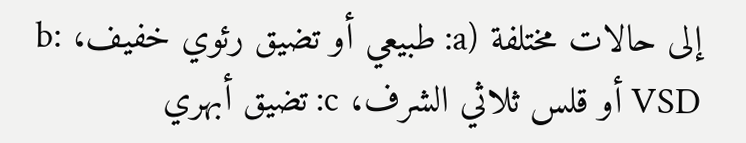إلى حالات مختلفة (a: طبيعي أو تضيق رئوي خفيف، b: VSD أو قلس ثلاثي الشرف، c: تضيق أبهري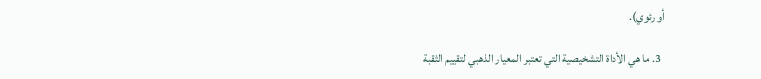أو رئوي).

  3. ما هي الأداة التشخيصية التي تعتبر المعيار الذهبي لتقييم الثقبة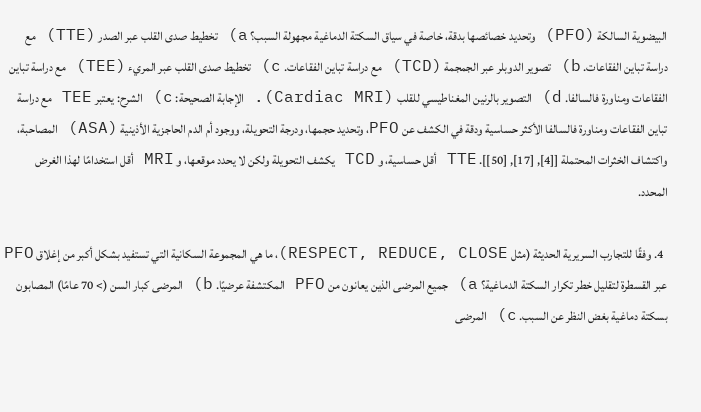البيضوية السالكة (PFO) وتحديد خصائصها بدقة، خاصة في سياق السكتة الدماغية مجهولة السبب؟ a) تخطيط صدى القلب عبر الصدر (TTE) مع دراسة تباين الفقاعات. b) تصوير الدوبلر عبر الجمجمة (TCD) مع دراسة تباين الفقاعات. c) تخطيط صدى القلب عبر المريء (TEE) مع دراسة تباين الفقاعات ومناورة فالسالفا. d) التصوير بالرنين المغناطيسي للقلب (Cardiac MRI). الإجابة الصحيحة: c) الشرح: يعتبر TEE مع دراسة تباين الفقاعات ومناورة فالسالفا الأكثر حساسية ودقة في الكشف عن PFO، وتحديد حجمها، ودرجة التحويلة، ووجود أم الدم الحاجزية الأذينية (ASA) المصاحبة، واكتشاف الخثرات المحتملة [[4], [17], [50]]. TTE أقل حساسية، و TCD يكشف التحويلة ولكن لا يحدد موقعها، و MRI أقل استخدامًا لهذا الغرض المحدد.

  4. وفقًا للتجارب السريرية الحديثة (مثل RESPECT, REDUCE, CLOSE)، ما هي المجموعة السكانية التي تستفيد بشكل أكبر من إغلاق PFO عبر القسطرة لتقليل خطر تكرار السكتة الدماغية؟ a) جميع المرضى الذين يعانون من PFO المكتشفة عرضيًا. b) المرضى كبار السن (> 70 عامًا) المصابون بسكتة دماغية بغض النظر عن السبب. c) المرضى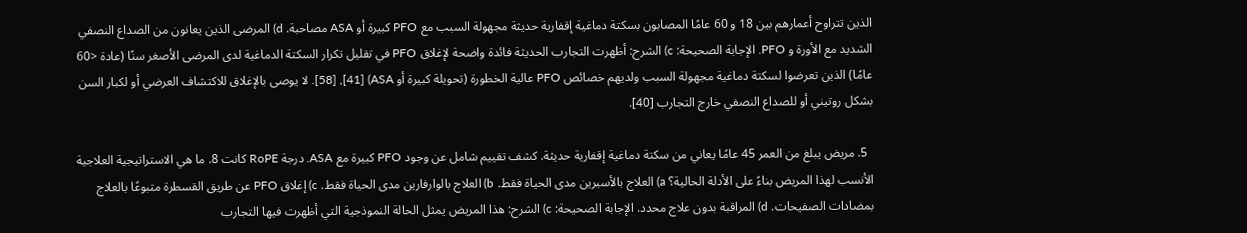الذين تتراوح أعمارهم بين 18 و 60 عامًا المصابون بسكتة دماغية إقفارية حديثة مجهولة السبب مع PFO كبيرة أو ASA مصاحبة. d) المرضى الذين يعانون من الصداع النصفي الشديد مع الأورة و PFO. الإجابة الصحيحة: c) الشرح: أظهرت التجارب الحديثة فائدة واضحة لإغلاق PFO في تقليل تكرار السكتة الدماغية لدى المرضى الأصغر سنًا (عادة <60 عامًا) الذين تعرضوا لسكتة دماغية مجهولة السبب ولديهم خصائص PFO عالية الخطورة (تحويلة كبيرة أو ASA) [41], [58]. لا يوصى بالإغلاق للاكتشاف العرضي أو لكبار السن بشكل روتيني أو للصداع النصفي خارج التجارب [40].

  5. مريض يبلغ من العمر 45 عامًا يعاني من سكتة دماغية إقفارية حديثة. كشف تقييم شامل عن وجود PFO كبيرة مع ASA. درجة RoPE كانت 8. ما هي الاستراتيجية العلاجية الأنسب لهذا المريض بناءً على الأدلة الحالية؟ a) العلاج بالأسبرين مدى الحياة فقط. b) العلاج بالوارفارين مدى الحياة فقط. c) إغلاق PFO عن طريق القسطرة متبوعًا بالعلاج بمضادات الصفيحات. d) المراقبة بدون علاج محدد. الإجابة الصحيحة: c) الشرح: هذا المريض يمثل الحالة النموذجية التي أظهرت فيها التجارب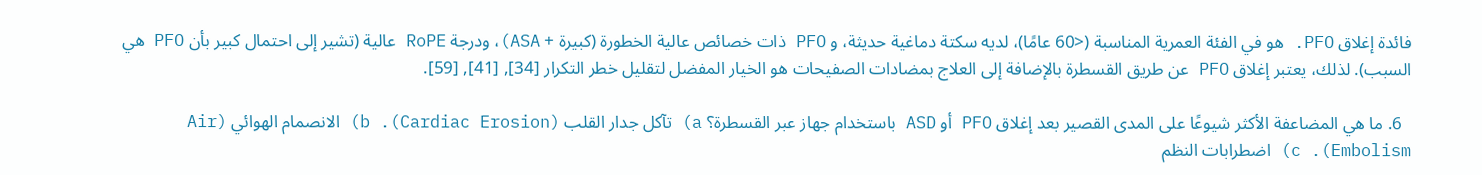فائدة إغلاق PFO. هو في الفئة العمرية المناسبة (<60 عامًا)، لديه سكتة دماغية حديثة، و PFO ذات خصائص عالية الخطورة (كبيرة + ASA)، ودرجة RoPE عالية (تشير إلى احتمال كبير بأن PFO هي السبب). لذلك، يعتبر إغلاق PFO عن طريق القسطرة بالإضافة إلى العلاج بمضادات الصفيحات هو الخيار المفضل لتقليل خطر التكرار [34], [41], [59].

  6. ما هي المضاعفة الأكثر شيوعًا على المدى القصير بعد إغلاق PFO أو ASD باستخدام جهاز عبر القسطرة؟ a) تآكل جدار القلب (Cardiac Erosion). b) الانصمام الهوائي (Air Embolism). c) اضطرابات النظم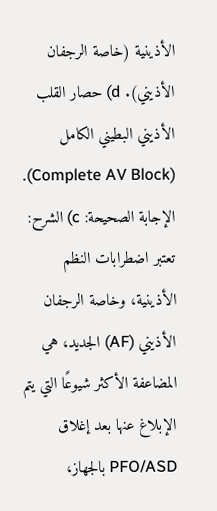الأذينية (خاصة الرجفان الأذيني). d) حصار القلب الأذيني البطيني الكامل (Complete AV Block). الإجابة الصحيحة: c) الشرح: تعتبر اضطرابات النظم الأذينية، وخاصة الرجفان الأذيني (AF) الجديد، هي المضاعفة الأكثر شيوعًا التي يتم الإبلاغ عنها بعد إغلاق PFO/ASD بالجهاز،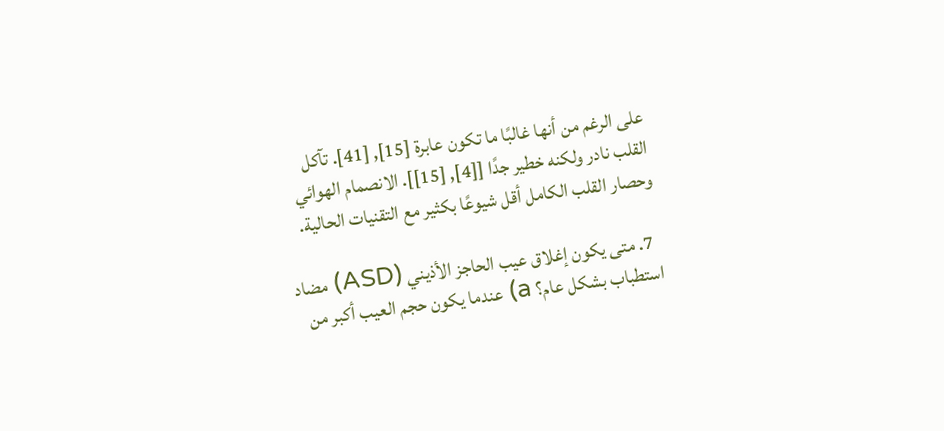على الرغم من أنها غالبًا ما تكون عابرة [15], [41]. تآكل القلب نادر ولكنه خطير جدًا [[4], [15]]. الانصمام الهوائي وحصار القلب الكامل أقل شيوعًا بكثير مع التقنيات الحالية.

  7. متى يكون إغلاق عيب الحاجز الأذيني (ASD) مضاد استطباب بشكل عام؟ a) عندما يكون حجم العيب أكبر من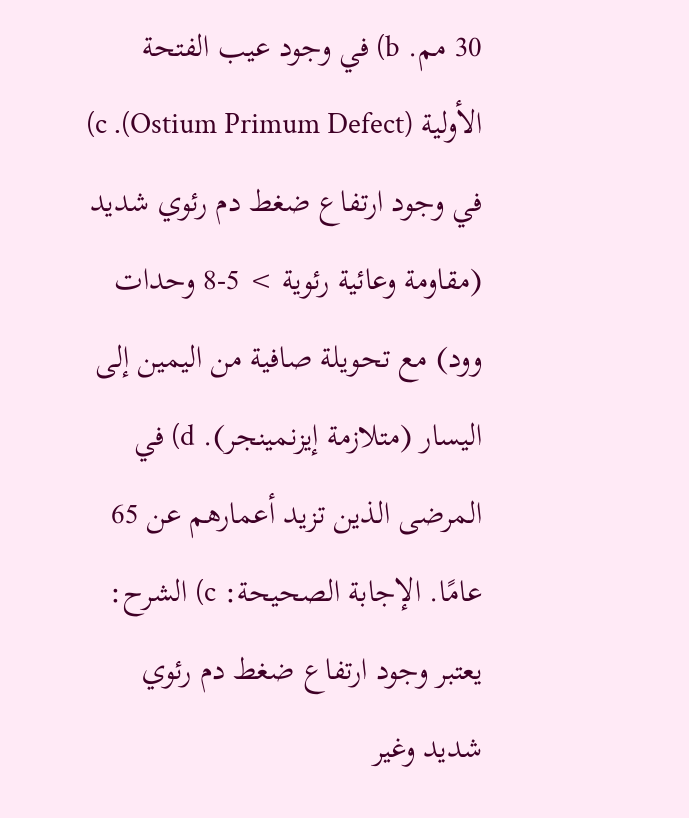30 مم. b) في وجود عيب الفتحة الأولية (Ostium Primum Defect). c) في وجود ارتفاع ضغط دم رئوي شديد (مقاومة وعائية رئوية > 5-8 وحدات وود) مع تحويلة صافية من اليمين إلى اليسار (متلازمة إيزنمينجر). d) في المرضى الذين تزيد أعمارهم عن 65 عامًا. الإجابة الصحيحة: c) الشرح: يعتبر وجود ارتفاع ضغط دم رئوي شديد وغير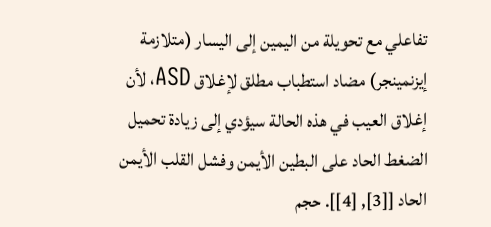تفاعلي مع تحويلة من اليمين إلى اليسار (متلازمة إيزنمينجر) مضاد استطباب مطلق لإغلاق ASD، لأن إغلاق العيب في هذه الحالة سيؤدي إلى زيادة تحميل الضغط الحاد على البطين الأيمن وفشل القلب الأيمن الحاد [[3], [4]]. حجم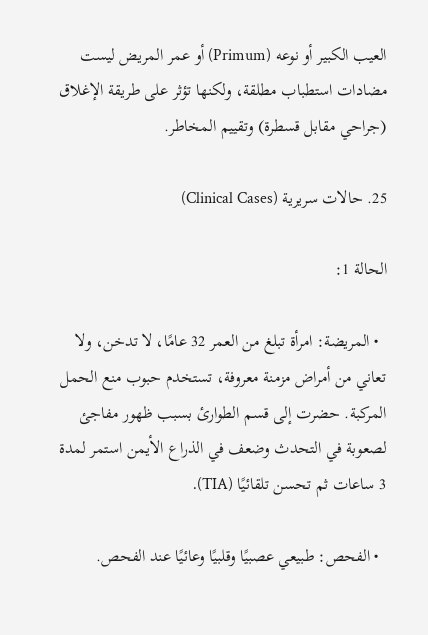العيب الكبير أو نوعه (Primum) أو عمر المريض ليست مضادات استطباب مطلقة، ولكنها تؤثر على طريقة الإغلاق (جراحي مقابل قسطرة) وتقييم المخاطر.

25. حالات سريرية (Clinical Cases)

الحالة 1:

  • المريضة: امرأة تبلغ من العمر 32 عامًا، لا تدخن، ولا تعاني من أمراض مزمنة معروفة، تستخدم حبوب منع الحمل المركبة. حضرت إلى قسم الطوارئ بسبب ظهور مفاجئ لصعوبة في التحدث وضعف في الذراع الأيمن استمر لمدة 3 ساعات ثم تحسن تلقائيًا (TIA).

  • الفحص: طبيعي عصبيًا وقلبيًا وعائيًا عند الفحص.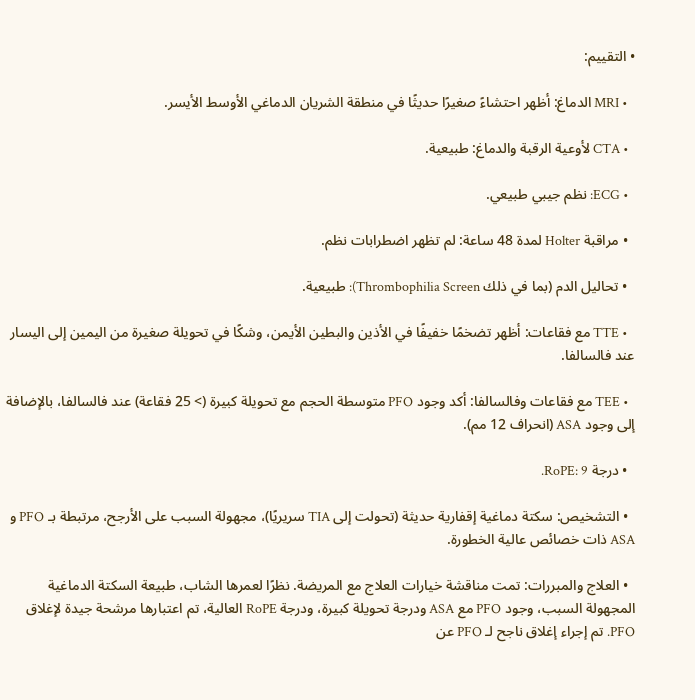• التقييم:

  • MRI الدماغ: أظهر احتشاءً صغيرًا حديثًا في منطقة الشريان الدماغي الأوسط الأيسر.

  • CTA لأوعية الرقبة والدماغ: طبيعية.

  • ECG: نظم جيبي طبيعي.

  • مراقبة Holter لمدة 48 ساعة: لم تظهر اضطرابات نظم.

  • تحاليل الدم (بما في ذلك Thrombophilia Screen): طبيعية.

  • TTE مع فقاعات: أظهر تضخمًا خفيفًا في الأذين والبطين الأيمن، وشكًا في تحويلة صغيرة من اليمين إلى اليسار عند فالسالفا.

  • TEE مع فقاعات وفالسالفا: أكد وجود PFO متوسطة الحجم مع تحويلة كبيرة (> 25 فقاعة) عند فالسالفا، بالإضافة إلى وجود ASA (انحراف 12 مم).

  • درجة RoPE: 9.

  • التشخيص: سكتة دماغية إقفارية حديثة (تحولت إلى TIA سريريًا)، مجهولة السبب على الأرجح، مرتبطة بـ PFO و ASA ذات خصائص عالية الخطورة.

  • العلاج والمبررات: تمت مناقشة خيارات العلاج مع المريضة. نظرًا لعمرها الشاب، طبيعة السكتة الدماغية المجهولة السبب، وجود PFO مع ASA ودرجة تحويلة كبيرة، ودرجة RoPE العالية، تم اعتبارها مرشحة جيدة لإغلاق PFO. تم إجراء إغلاق ناجح لـ PFO عن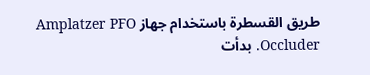طريق القسطرة باستخدام جهاز Amplatzer PFO Occluder. بدأت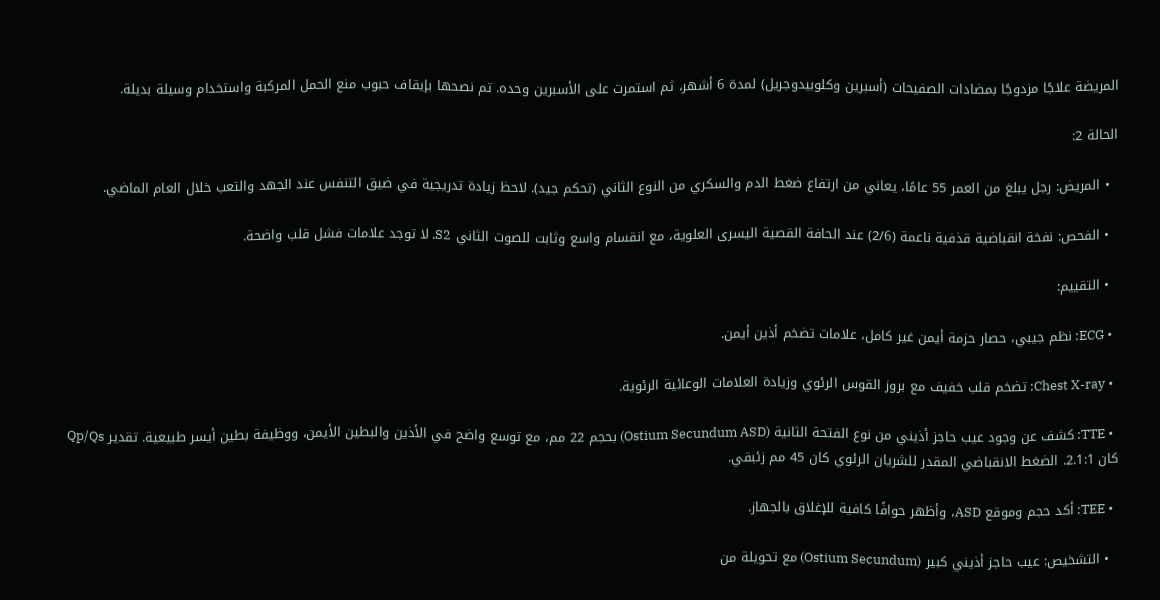المريضة علاجًا مزدوجًا بمضادات الصفيحات (أسبرين وكلوبيدوجريل) لمدة 6 أشهر، ثم استمرت على الأسبرين وحده. تم نصحها بإيقاف حبوب منع الحمل المركبة واستخدام وسيلة بديلة.

الحالة 2:

  • المريض: رجل يبلغ من العمر 55 عامًا، يعاني من ارتفاع ضغط الدم والسكري من النوع الثاني (تحكم جيد). لاحظ زيادة تدريجية في ضيق التنفس عند الجهد والتعب خلال العام الماضي.

  • الفحص: نفخة انقباضية قذفية ناعمة (2/6) عند الحافة القصية اليسرى العلوية، مع انقسام واسع وثابت للصوت الثاني S2. لا توجد علامات فشل قلب واضحة.

  • التقييم:

  • ECG: نظم جيبي، حصار حزمة أيمن غير كامل، علامات تضخم أذين أيمن.

  • Chest X-ray: تضخم قلب خفيف مع بروز القوس الرئوي وزيادة العلامات الوعائية الرئوية.

  • TTE: كشف عن وجود عيب حاجز أذيني من نوع الفتحة الثانية (Ostium Secundum ASD) بحجم 22 مم، مع توسع واضح في الأذين والبطين الأيمن، ووظيفة بطين أيسر طبيعية. تقدير Qp/Qs كان 2.1:1. الضغط الانقباضي المقدر للشريان الرئوي كان 45 مم زئبقي.

  • TEE: أكد حجم وموقع ASD، وأظهر حوافًا كافية للإغلاق بالجهاز.

  • التشخيص: عيب حاجز أذيني كبير (Ostium Secundum) مع تحويلة من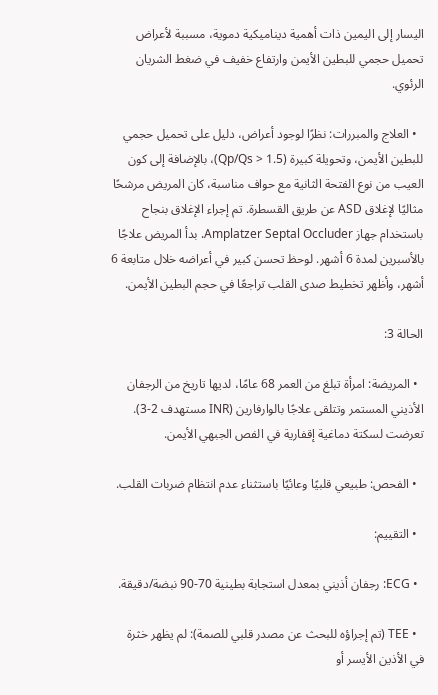اليسار إلى اليمين ذات أهمية ديناميكية دموية، مسببة لأعراض تحميل حجمي للبطين الأيمن وارتفاع خفيف في ضغط الشريان الرئوي.

  • العلاج والمبررات: نظرًا لوجود أعراض، دليل على تحميل حجمي للبطين الأيمن، وتحويلة كبيرة (Qp/Qs > 1.5)، بالإضافة إلى كون العيب من نوع الفتحة الثانية مع حواف مناسبة، كان المريض مرشحًا مثاليًا لإغلاق ASD عن طريق القسطرة. تم إجراء الإغلاق بنجاح باستخدام جهاز Amplatzer Septal Occluder. بدأ المريض علاجًا بالأسبرين لمدة 6 أشهر. لوحظ تحسن كبير في أعراضه خلال متابعة 6 أشهر، وأظهر تخطيط صدى القلب تراجعًا في حجم البطين الأيمن.

الحالة 3:

  • المريضة: امرأة تبلغ من العمر 68 عامًا، لديها تاريخ من الرجفان الأذيني المستمر وتتلقى علاجًا بالوارفارين (INR مستهدف 2-3). تعرضت لسكتة دماغية إقفارية في الفص الجبهي الأيمن.

  • الفحص: طبيعي قلبيًا وعائيًا باستثناء عدم انتظام ضربات القلب.

  • التقييم:

  • ECG: رجفان أذيني بمعدل استجابة بطينية 70-90 نبضة/دقيقة.

  • TEE (تم إجراؤه للبحث عن مصدر قلبي للصمة): لم يظهر خثرة في الأذين الأيسر أو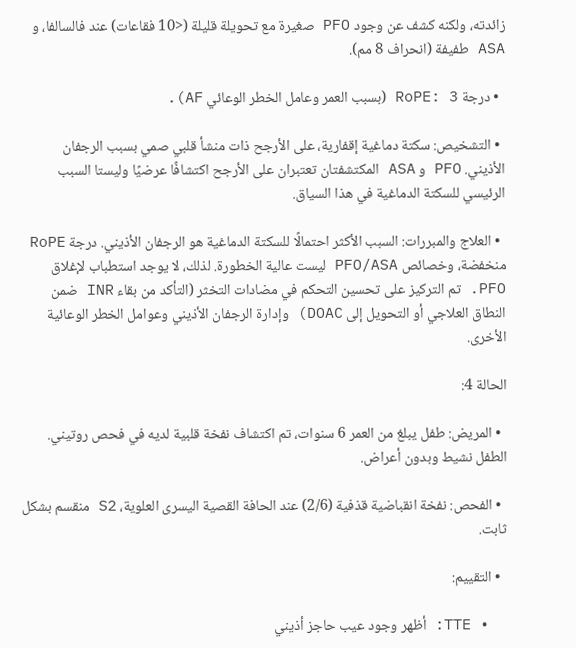زائدته، ولكنه كشف عن وجود PFO صغيرة مع تحويلة قليلة (<10 فقاعات) عند فالسالفا، و ASA طفيفة (انحراف 8 مم).

  • درجة RoPE: 3 (بسبب العمر وعامل الخطر الوعائي AF).

  • التشخيص: سكتة دماغية إقفارية، على الأرجح ذات منشأ قلبي صمي بسبب الرجفان الأذيني. PFO و ASA المكتشفتان تعتبران على الأرجح اكتشافًا عرضيًا وليستا السبب الرئيسي للسكتة الدماغية في هذا السياق.

  • العلاج والمبررات: السبب الأكثر احتمالًا للسكتة الدماغية هو الرجفان الأذيني. درجة RoPE منخفضة، وخصائص PFO/ASA ليست عالية الخطورة. لذلك، لا يوجد استطباب لإغلاق PFO. تم التركيز على تحسين التحكم في مضادات التخثر (التأكد من بقاء INR ضمن النطاق العلاجي أو التحويل إلى DOAC) وإدارة الرجفان الأذيني وعوامل الخطر الوعائية الأخرى.

الحالة 4:

  • المريض: طفل يبلغ من العمر 6 سنوات، تم اكتشاف نفخة قلبية لديه في فحص روتيني. الطفل نشيط وبدون أعراض.

  • الفحص: نفخة انقباضية قذفية (2/6) عند الحافة القصية اليسرى العلوية، S2 منقسم بشكل ثابت.

  • التقييم:

  • TTE: أظهر وجود عيب حاجز أذيني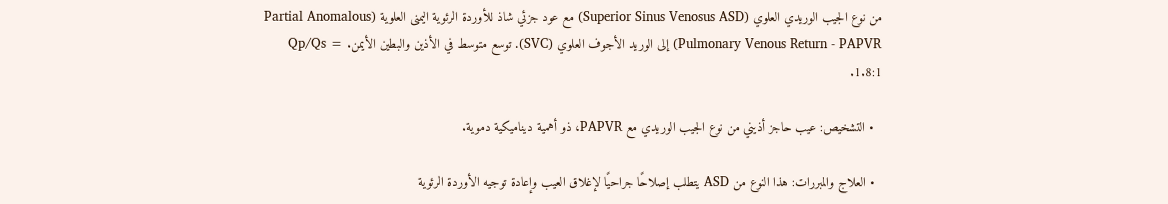من نوع الجيب الوريدي العلوي (Superior Sinus Venosus ASD) مع عود جزئي شاذ للأوردة الرئوية اليمنى العلوية (Partial Anomalous Pulmonary Venous Return - PAPVR) إلى الوريد الأجوف العلوي (SVC). توسع متوسط في الأذين والبطين الأيمن. Qp/Qs = 1.8:1.

  • التشخيص: عيب حاجز أذيني من نوع الجيب الوريدي مع PAPVR، ذو أهمية ديناميكية دموية.

  • العلاج والمبررات: هذا النوع من ASD يتطلب إصلاحًا جراحيًا لإغلاق العيب وإعادة توجيه الأوردة الرئوية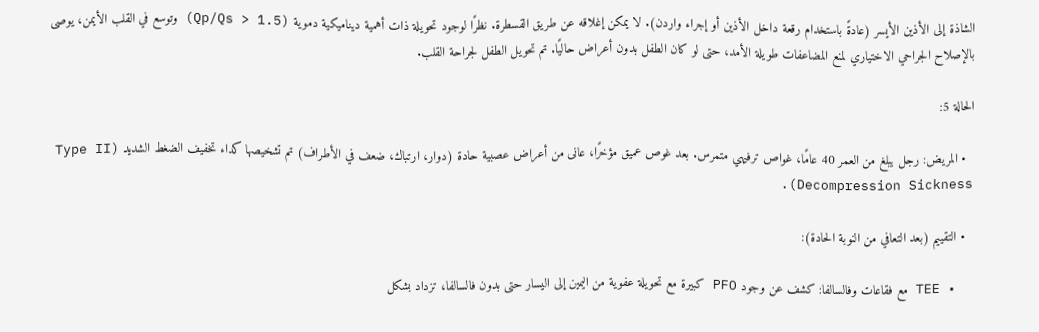الشاذة إلى الأذين الأيسر (عادةً باستخدام رقعة داخل الأذين أو إجراء واردن). لا يمكن إغلاقه عن طريق القسطرة. نظرًا لوجود تحويلة ذات أهمية ديناميكية دموية (Qp/Qs > 1.5) وتوسع في القلب الأيمن، يوصى بالإصلاح الجراحي الاختياري لمنع المضاعفات طويلة الأمد، حتى لو كان الطفل بدون أعراض حاليًا. تم تحويل الطفل لجراحة القلب.

الحالة 5:

  • المريض: رجل يبلغ من العمر 40 عامًا، غواص ترفيهي متمرس. بعد غوص عميق مؤخرًا، عانى من أعراض عصبية حادة (دوار، ارتباك، ضعف في الأطراف) تم تشخيصها كداء تخفيف الضغط الشديد (Type II Decompression Sickness).

  • التقييم (بعد التعافي من النوبة الحادة):

  • TEE مع فقاعات وفالسالفا: كشف عن وجود PFO كبيرة مع تحويلة عفوية من اليمين إلى اليسار حتى بدون فالسالفا، تزداد بشكل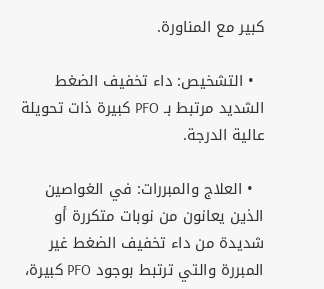كبير مع المناورة.

  • التشخيص: داء تخفيف الضغط الشديد مرتبط بـ PFO كبيرة ذات تحويلة عالية الدرجة.

  • العلاج والمبررات: في الغواصين الذين يعانون من نوبات متكررة أو شديدة من داء تخفيف الضغط غير المبررة والتي ترتبط بوجود PFO كبيرة،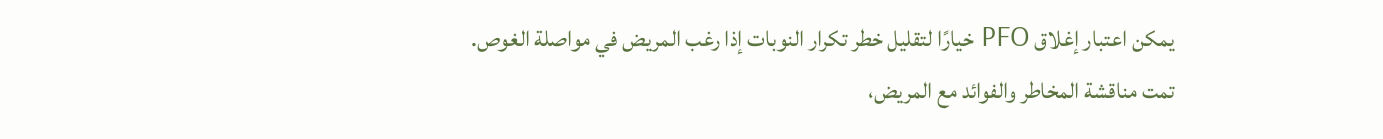يمكن اعتبار إغلاق PFO خيارًا لتقليل خطر تكرار النوبات إذا رغب المريض في مواصلة الغوص. تمت مناقشة المخاطر والفوائد مع المريض،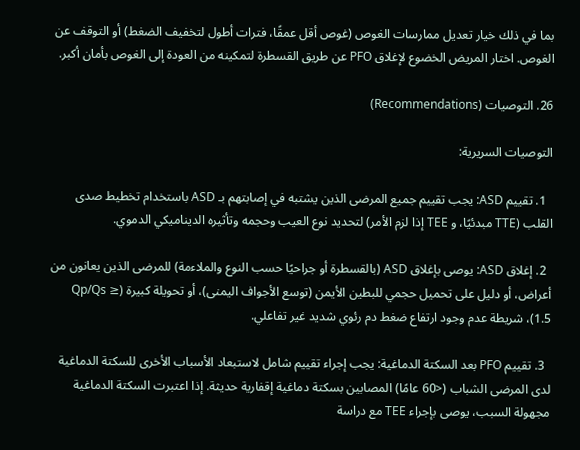بما في ذلك خيار تعديل ممارسات الغوص (غوص أقل عمقًا، فترات أطول لتخفيف الضغط) أو التوقف عن الغوص. اختار المريض الخضوع لإغلاق PFO عن طريق القسطرة لتمكينه من العودة إلى الغوص بأمان أكبر.

26. التوصيات (Recommendations)

التوصيات السريرية:

  1. تقييم ASD: يجب تقييم جميع المرضى الذين يشتبه في إصابتهم بـ ASD باستخدام تخطيط صدى القلب (TTE مبدئيًا، و TEE إذا لزم الأمر) لتحديد نوع العيب وحجمه وتأثيره الديناميكي الدموي.

  2. إغلاق ASD: يوصى بإغلاق ASD (بالقسطرة أو جراحيًا حسب النوع والملاءمة) للمرضى الذين يعانون من أعراض، أو دليل على تحميل حجمي للبطين الأيمن (توسع الأجواف اليمنى)، أو تحويلة كبيرة (Qp/Qs ≥ 1.5)، شريطة عدم وجود ارتفاع ضغط دم رئوي شديد غير تفاعلي.

  3. تقييم PFO بعد السكتة الدماغية: يجب إجراء تقييم شامل لاستبعاد الأسباب الأخرى للسكتة الدماغية لدى المرضى الشباب (<60 عامًا) المصابين بسكتة دماغية إقفارية حديثة. إذا اعتبرت السكتة الدماغية مجهولة السبب، يوصى بإجراء TEE مع دراسة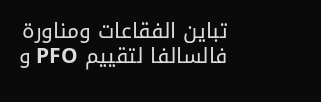تباين الفقاعات ومناورة فالسالفا لتقييم PFO و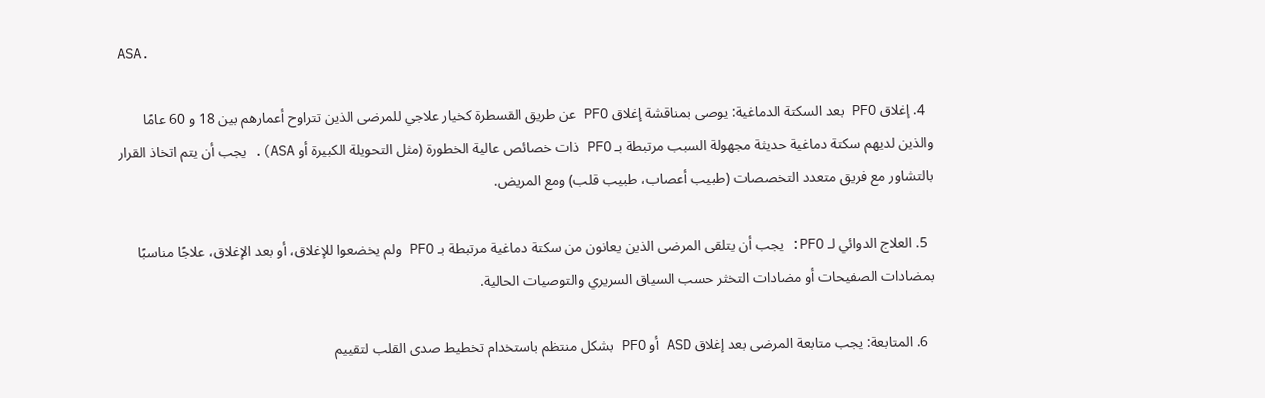ASA.

  4. إغلاق PFO بعد السكتة الدماغية: يوصى بمناقشة إغلاق PFO عن طريق القسطرة كخيار علاجي للمرضى الذين تتراوح أعمارهم بين 18 و 60 عامًا والذين لديهم سكتة دماغية حديثة مجهولة السبب مرتبطة بـ PFO ذات خصائص عالية الخطورة (مثل التحويلة الكبيرة أو ASA). يجب أن يتم اتخاذ القرار بالتشاور مع فريق متعدد التخصصات (طبيب أعصاب، طبيب قلب) ومع المريض.

  5. العلاج الدوائي لـ PFO: يجب أن يتلقى المرضى الذين يعانون من سكتة دماغية مرتبطة بـ PFO ولم يخضعوا للإغلاق، أو بعد الإغلاق، علاجًا مناسبًا بمضادات الصفيحات أو مضادات التخثر حسب السياق السريري والتوصيات الحالية.

  6. المتابعة: يجب متابعة المرضى بعد إغلاق ASD أو PFO بشكل منتظم باستخدام تخطيط صدى القلب لتقييم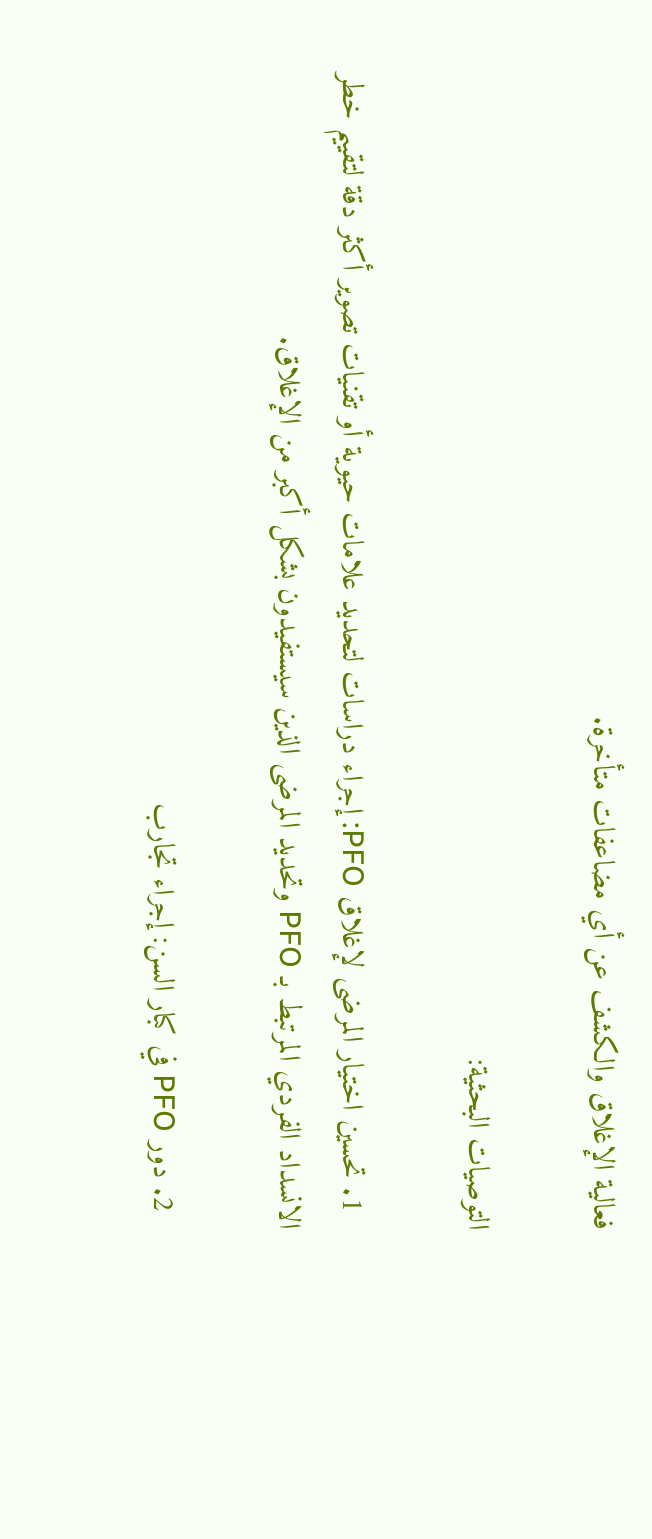فعالية الإغلاق والكشف عن أي مضاعفات متأخرة.

التوصيات البحثية:

  1. تحسين اختيار المرضى لإغلاق PFO: إجراء دراسات لتحديد علامات حيوية أو تقنيات تصوير أكثر دقة لتقييم خطر الانسداد الفردي المرتبط بـ PFO وتحديد المرضى الذين سيستفيدون بشكل أكبر من الإغلاق.

  2. دور PFO في كبار السن: إجراء تجارب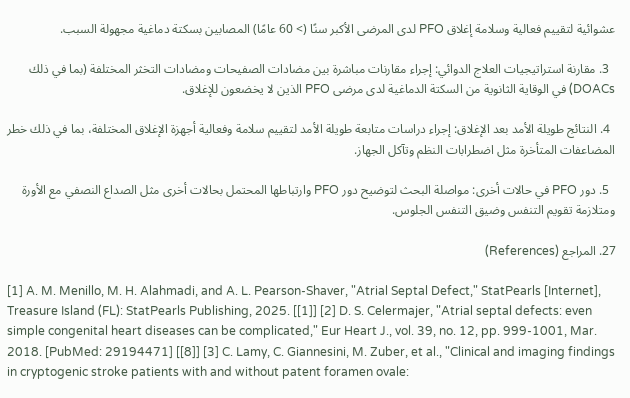عشوائية لتقييم فعالية وسلامة إغلاق PFO لدى المرضى الأكبر سنًا (> 60 عامًا) المصابين بسكتة دماغية مجهولة السبب.

  3. مقارنة استراتيجيات العلاج الدوائي: إجراء مقارنات مباشرة بين مضادات الصفيحات ومضادات التخثر المختلفة (بما في ذلك DOACs) في الوقاية الثانوية من السكتة الدماغية لدى مرضى PFO الذين لا يخضعون للإغلاق.

  4. النتائج طويلة الأمد بعد الإغلاق: إجراء دراسات متابعة طويلة الأمد لتقييم سلامة وفعالية أجهزة الإغلاق المختلفة، بما في ذلك خطر المضاعفات المتأخرة مثل اضطرابات النظم وتآكل الجهاز.

  5. دور PFO في حالات أخرى: مواصلة البحث لتوضيح دور PFO وارتباطها المحتمل بحالات أخرى مثل الصداع النصفي مع الأورة ومتلازمة تقويم التنفس وضيق التنفس الجلوس.

27. المراجع (References)

[1] A. M. Menillo, M. H. Alahmadi, and A. L. Pearson-Shaver, "Atrial Septal Defect," StatPearls [Internet], Treasure Island (FL): StatPearls Publishing, 2025. [[1]] [2] D. S. Celermajer, "Atrial septal defects: even simple congenital heart diseases can be complicated," Eur Heart J., vol. 39, no. 12, pp. 999-1001, Mar. 2018. [PubMed: 29194471] [[8]] [3] C. Lamy, C. Giannesini, M. Zuber, et al., "Clinical and imaging findings in cryptogenic stroke patients with and without patent foramen ovale: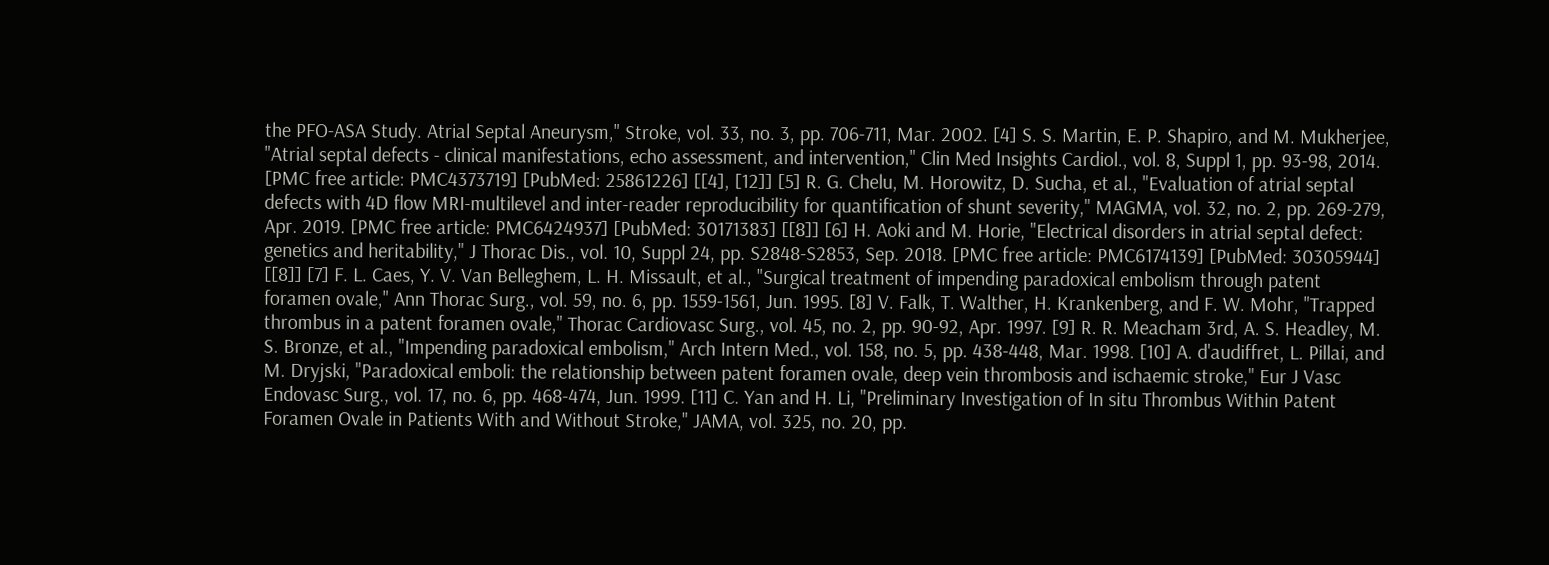the PFO-ASA Study. Atrial Septal Aneurysm," Stroke, vol. 33, no. 3, pp. 706-711, Mar. 2002. [4] S. S. Martin, E. P. Shapiro, and M. Mukherjee, "Atrial septal defects - clinical manifestations, echo assessment, and intervention," Clin Med Insights Cardiol., vol. 8, Suppl 1, pp. 93-98, 2014. [PMC free article: PMC4373719] [PubMed: 25861226] [[4], [12]] [5] R. G. Chelu, M. Horowitz, D. Sucha, et al., "Evaluation of atrial septal defects with 4D flow MRI-multilevel and inter-reader reproducibility for quantification of shunt severity," MAGMA, vol. 32, no. 2, pp. 269-279, Apr. 2019. [PMC free article: PMC6424937] [PubMed: 30171383] [[8]] [6] H. Aoki and M. Horie, "Electrical disorders in atrial septal defect: genetics and heritability," J Thorac Dis., vol. 10, Suppl 24, pp. S2848-S2853, Sep. 2018. [PMC free article: PMC6174139] [PubMed: 30305944] [[8]] [7] F. L. Caes, Y. V. Van Belleghem, L. H. Missault, et al., "Surgical treatment of impending paradoxical embolism through patent foramen ovale," Ann Thorac Surg., vol. 59, no. 6, pp. 1559-1561, Jun. 1995. [8] V. Falk, T. Walther, H. Krankenberg, and F. W. Mohr, "Trapped thrombus in a patent foramen ovale," Thorac Cardiovasc Surg., vol. 45, no. 2, pp. 90-92, Apr. 1997. [9] R. R. Meacham 3rd, A. S. Headley, M. S. Bronze, et al., "Impending paradoxical embolism," Arch Intern Med., vol. 158, no. 5, pp. 438-448, Mar. 1998. [10] A. d'audiffret, L. Pillai, and M. Dryjski, "Paradoxical emboli: the relationship between patent foramen ovale, deep vein thrombosis and ischaemic stroke," Eur J Vasc Endovasc Surg., vol. 17, no. 6, pp. 468-474, Jun. 1999. [11] C. Yan and H. Li, "Preliminary Investigation of In situ Thrombus Within Patent Foramen Ovale in Patients With and Without Stroke," JAMA, vol. 325, no. 20, pp.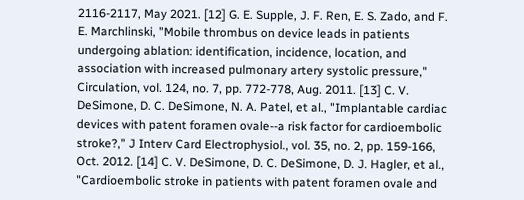2116-2117, May 2021. [12] G. E. Supple, J. F. Ren, E. S. Zado, and F. E. Marchlinski, "Mobile thrombus on device leads in patients undergoing ablation: identification, incidence, location, and association with increased pulmonary artery systolic pressure," Circulation, vol. 124, no. 7, pp. 772-778, Aug. 2011. [13] C. V. DeSimone, D. C. DeSimone, N. A. Patel, et al., "Implantable cardiac devices with patent foramen ovale--a risk factor for cardioembolic stroke?," J Interv Card Electrophysiol., vol. 35, no. 2, pp. 159-166, Oct. 2012. [14] C. V. DeSimone, D. C. DeSimone, D. J. Hagler, et al., "Cardioembolic stroke in patients with patent foramen ovale and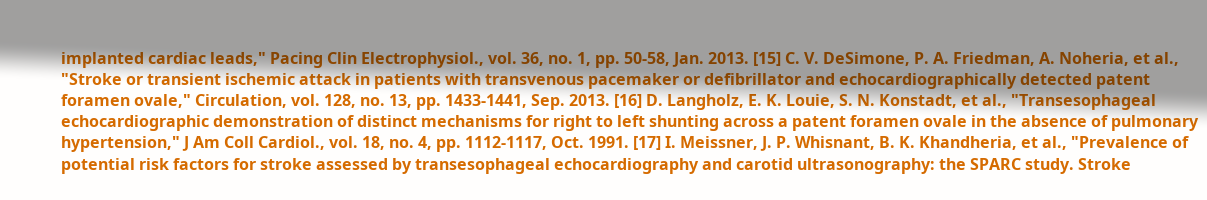implanted cardiac leads," Pacing Clin Electrophysiol., vol. 36, no. 1, pp. 50-58, Jan. 2013. [15] C. V. DeSimone, P. A. Friedman, A. Noheria, et al., "Stroke or transient ischemic attack in patients with transvenous pacemaker or defibrillator and echocardiographically detected patent foramen ovale," Circulation, vol. 128, no. 13, pp. 1433-1441, Sep. 2013. [16] D. Langholz, E. K. Louie, S. N. Konstadt, et al., "Transesophageal echocardiographic demonstration of distinct mechanisms for right to left shunting across a patent foramen ovale in the absence of pulmonary hypertension," J Am Coll Cardiol., vol. 18, no. 4, pp. 1112-1117, Oct. 1991. [17] I. Meissner, J. P. Whisnant, B. K. Khandheria, et al., "Prevalence of potential risk factors for stroke assessed by transesophageal echocardiography and carotid ultrasonography: the SPARC study. Stroke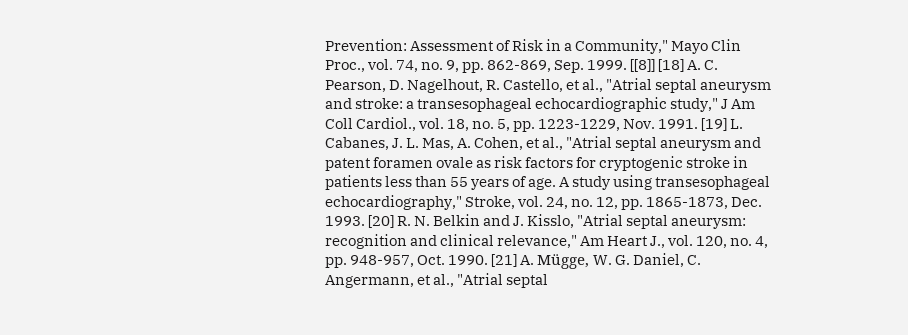Prevention: Assessment of Risk in a Community," Mayo Clin Proc., vol. 74, no. 9, pp. 862-869, Sep. 1999. [[8]] [18] A. C. Pearson, D. Nagelhout, R. Castello, et al., "Atrial septal aneurysm and stroke: a transesophageal echocardiographic study," J Am Coll Cardiol., vol. 18, no. 5, pp. 1223-1229, Nov. 1991. [19] L. Cabanes, J. L. Mas, A. Cohen, et al., "Atrial septal aneurysm and patent foramen ovale as risk factors for cryptogenic stroke in patients less than 55 years of age. A study using transesophageal echocardiography," Stroke, vol. 24, no. 12, pp. 1865-1873, Dec. 1993. [20] R. N. Belkin and J. Kisslo, "Atrial septal aneurysm: recognition and clinical relevance," Am Heart J., vol. 120, no. 4, pp. 948-957, Oct. 1990. [21] A. Mügge, W. G. Daniel, C. Angermann, et al., "Atrial septal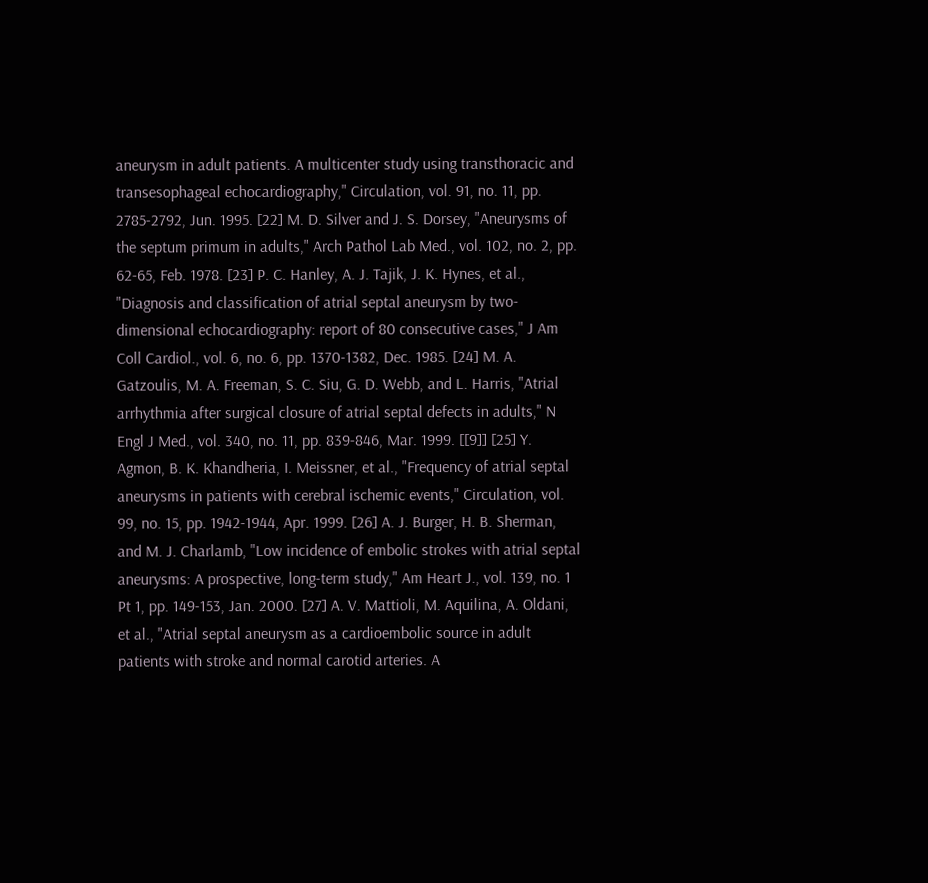aneurysm in adult patients. A multicenter study using transthoracic and transesophageal echocardiography," Circulation, vol. 91, no. 11, pp. 2785-2792, Jun. 1995. [22] M. D. Silver and J. S. Dorsey, "Aneurysms of the septum primum in adults," Arch Pathol Lab Med., vol. 102, no. 2, pp. 62-65, Feb. 1978. [23] P. C. Hanley, A. J. Tajik, J. K. Hynes, et al., "Diagnosis and classification of atrial septal aneurysm by two-dimensional echocardiography: report of 80 consecutive cases," J Am Coll Cardiol., vol. 6, no. 6, pp. 1370-1382, Dec. 1985. [24] M. A. Gatzoulis, M. A. Freeman, S. C. Siu, G. D. Webb, and L. Harris, "Atrial arrhythmia after surgical closure of atrial septal defects in adults," N Engl J Med., vol. 340, no. 11, pp. 839-846, Mar. 1999. [[9]] [25] Y. Agmon, B. K. Khandheria, I. Meissner, et al., "Frequency of atrial septal aneurysms in patients with cerebral ischemic events," Circulation, vol. 99, no. 15, pp. 1942-1944, Apr. 1999. [26] A. J. Burger, H. B. Sherman, and M. J. Charlamb, "Low incidence of embolic strokes with atrial septal aneurysms: A prospective, long-term study," Am Heart J., vol. 139, no. 1 Pt 1, pp. 149-153, Jan. 2000. [27] A. V. Mattioli, M. Aquilina, A. Oldani, et al., "Atrial septal aneurysm as a cardioembolic source in adult patients with stroke and normal carotid arteries. A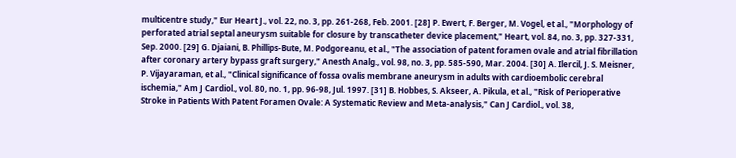multicentre study," Eur Heart J., vol. 22, no. 3, pp. 261-268, Feb. 2001. [28] P. Ewert, F. Berger, M. Vogel, et al., "Morphology of perforated atrial septal aneurysm suitable for closure by transcatheter device placement," Heart, vol. 84, no. 3, pp. 327-331, Sep. 2000. [29] G. Djaiani, B. Phillips-Bute, M. Podgoreanu, et al., "The association of patent foramen ovale and atrial fibrillation after coronary artery bypass graft surgery," Anesth Analg., vol. 98, no. 3, pp. 585-590, Mar. 2004. [30] A. Ilercil, J. S. Meisner, P. Vijayaraman, et al., "Clinical significance of fossa ovalis membrane aneurysm in adults with cardioembolic cerebral ischemia," Am J Cardiol., vol. 80, no. 1, pp. 96-98, Jul. 1997. [31] B. Hobbes, S. Akseer, A. Pikula, et al., "Risk of Perioperative Stroke in Patients With Patent Foramen Ovale: A Systematic Review and Meta-analysis," Can J Cardiol., vol. 38,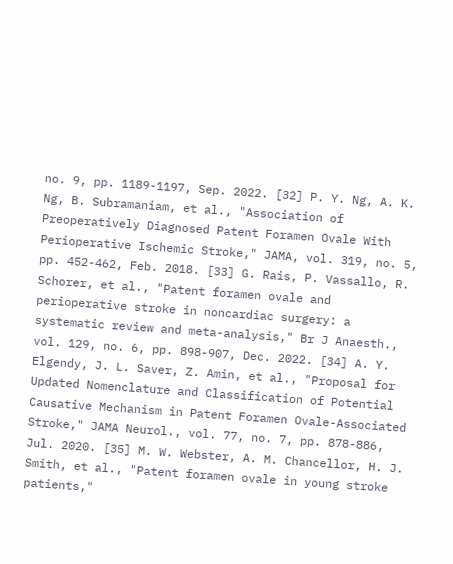no. 9, pp. 1189-1197, Sep. 2022. [32] P. Y. Ng, A. K. Ng, B. Subramaniam, et al., "Association of Preoperatively Diagnosed Patent Foramen Ovale With Perioperative Ischemic Stroke," JAMA, vol. 319, no. 5, pp. 452-462, Feb. 2018. [33] G. Rais, P. Vassallo, R. Schorer, et al., "Patent foramen ovale and perioperative stroke in noncardiac surgery: a systematic review and meta-analysis," Br J Anaesth., vol. 129, no. 6, pp. 898-907, Dec. 2022. [34] A. Y. Elgendy, J. L. Saver, Z. Amin, et al., "Proposal for Updated Nomenclature and Classification of Potential Causative Mechanism in Patent Foramen Ovale-Associated Stroke," JAMA Neurol., vol. 77, no. 7, pp. 878-886, Jul. 2020. [35] M. W. Webster, A. M. Chancellor, H. J. Smith, et al., "Patent foramen ovale in young stroke patients,"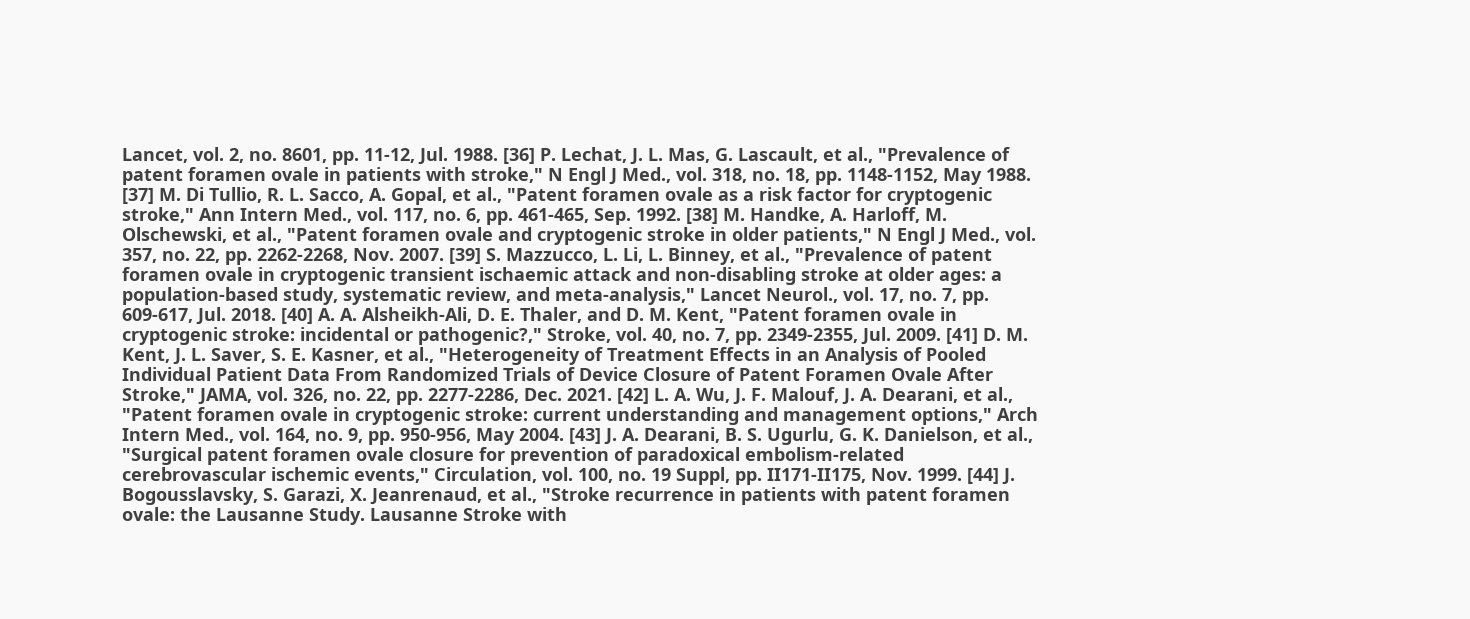Lancet, vol. 2, no. 8601, pp. 11-12, Jul. 1988. [36] P. Lechat, J. L. Mas, G. Lascault, et al., "Prevalence of patent foramen ovale in patients with stroke," N Engl J Med., vol. 318, no. 18, pp. 1148-1152, May 1988. [37] M. Di Tullio, R. L. Sacco, A. Gopal, et al., "Patent foramen ovale as a risk factor for cryptogenic stroke," Ann Intern Med., vol. 117, no. 6, pp. 461-465, Sep. 1992. [38] M. Handke, A. Harloff, M. Olschewski, et al., "Patent foramen ovale and cryptogenic stroke in older patients," N Engl J Med., vol. 357, no. 22, pp. 2262-2268, Nov. 2007. [39] S. Mazzucco, L. Li, L. Binney, et al., "Prevalence of patent foramen ovale in cryptogenic transient ischaemic attack and non-disabling stroke at older ages: a population-based study, systematic review, and meta-analysis," Lancet Neurol., vol. 17, no. 7, pp. 609-617, Jul. 2018. [40] A. A. Alsheikh-Ali, D. E. Thaler, and D. M. Kent, "Patent foramen ovale in cryptogenic stroke: incidental or pathogenic?," Stroke, vol. 40, no. 7, pp. 2349-2355, Jul. 2009. [41] D. M. Kent, J. L. Saver, S. E. Kasner, et al., "Heterogeneity of Treatment Effects in an Analysis of Pooled Individual Patient Data From Randomized Trials of Device Closure of Patent Foramen Ovale After Stroke," JAMA, vol. 326, no. 22, pp. 2277-2286, Dec. 2021. [42] L. A. Wu, J. F. Malouf, J. A. Dearani, et al., "Patent foramen ovale in cryptogenic stroke: current understanding and management options," Arch Intern Med., vol. 164, no. 9, pp. 950-956, May 2004. [43] J. A. Dearani, B. S. Ugurlu, G. K. Danielson, et al., "Surgical patent foramen ovale closure for prevention of paradoxical embolism-related cerebrovascular ischemic events," Circulation, vol. 100, no. 19 Suppl, pp. II171-II175, Nov. 1999. [44] J. Bogousslavsky, S. Garazi, X. Jeanrenaud, et al., "Stroke recurrence in patients with patent foramen ovale: the Lausanne Study. Lausanne Stroke with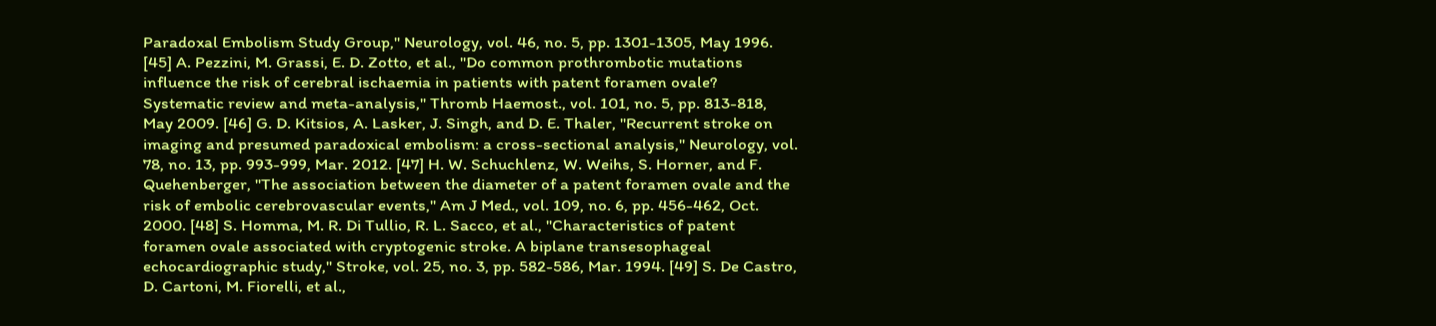Paradoxal Embolism Study Group," Neurology, vol. 46, no. 5, pp. 1301-1305, May 1996. [45] A. Pezzini, M. Grassi, E. D. Zotto, et al., "Do common prothrombotic mutations influence the risk of cerebral ischaemia in patients with patent foramen ovale? Systematic review and meta-analysis," Thromb Haemost., vol. 101, no. 5, pp. 813-818, May 2009. [46] G. D. Kitsios, A. Lasker, J. Singh, and D. E. Thaler, "Recurrent stroke on imaging and presumed paradoxical embolism: a cross-sectional analysis," Neurology, vol. 78, no. 13, pp. 993-999, Mar. 2012. [47] H. W. Schuchlenz, W. Weihs, S. Horner, and F. Quehenberger, "The association between the diameter of a patent foramen ovale and the risk of embolic cerebrovascular events," Am J Med., vol. 109, no. 6, pp. 456-462, Oct. 2000. [48] S. Homma, M. R. Di Tullio, R. L. Sacco, et al., "Characteristics of patent foramen ovale associated with cryptogenic stroke. A biplane transesophageal echocardiographic study," Stroke, vol. 25, no. 3, pp. 582-586, Mar. 1994. [49] S. De Castro, D. Cartoni, M. Fiorelli, et al.,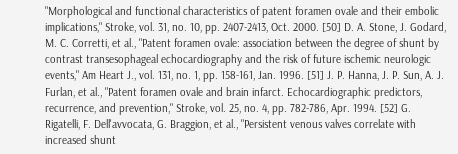"Morphological and functional characteristics of patent foramen ovale and their embolic implications," Stroke, vol. 31, no. 10, pp. 2407-2413, Oct. 2000. [50] D. A. Stone, J. Godard, M. C. Corretti, et al., "Patent foramen ovale: association between the degree of shunt by contrast transesophageal echocardiography and the risk of future ischemic neurologic events," Am Heart J., vol. 131, no. 1, pp. 158-161, Jan. 1996. [51] J. P. Hanna, J. P. Sun, A. J. Furlan, et al., "Patent foramen ovale and brain infarct. Echocardiographic predictors, recurrence, and prevention," Stroke, vol. 25, no. 4, pp. 782-786, Apr. 1994. [52] G. Rigatelli, F. Dell'avvocata, G. Braggion, et al., "Persistent venous valves correlate with increased shunt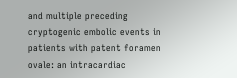and multiple preceding cryptogenic embolic events in patients with patent foramen ovale: an intracardiac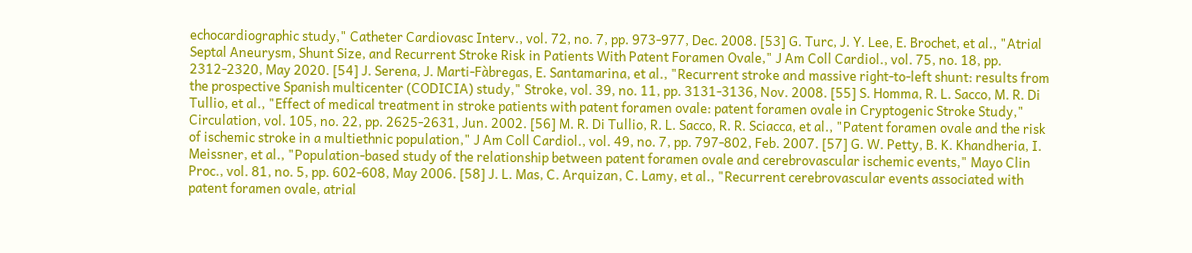echocardiographic study," Catheter Cardiovasc Interv., vol. 72, no. 7, pp. 973-977, Dec. 2008. [53] G. Turc, J. Y. Lee, E. Brochet, et al., "Atrial Septal Aneurysm, Shunt Size, and Recurrent Stroke Risk in Patients With Patent Foramen Ovale," J Am Coll Cardiol., vol. 75, no. 18, pp. 2312-2320, May 2020. [54] J. Serena, J. Marti-Fàbregas, E. Santamarina, et al., "Recurrent stroke and massive right-to-left shunt: results from the prospective Spanish multicenter (CODICIA) study," Stroke, vol. 39, no. 11, pp. 3131-3136, Nov. 2008. [55] S. Homma, R. L. Sacco, M. R. Di Tullio, et al., "Effect of medical treatment in stroke patients with patent foramen ovale: patent foramen ovale in Cryptogenic Stroke Study," Circulation, vol. 105, no. 22, pp. 2625-2631, Jun. 2002. [56] M. R. Di Tullio, R. L. Sacco, R. R. Sciacca, et al., "Patent foramen ovale and the risk of ischemic stroke in a multiethnic population," J Am Coll Cardiol., vol. 49, no. 7, pp. 797-802, Feb. 2007. [57] G. W. Petty, B. K. Khandheria, I. Meissner, et al., "Population-based study of the relationship between patent foramen ovale and cerebrovascular ischemic events," Mayo Clin Proc., vol. 81, no. 5, pp. 602-608, May 2006. [58] J. L. Mas, C. Arquizan, C. Lamy, et al., "Recurrent cerebrovascular events associated with patent foramen ovale, atrial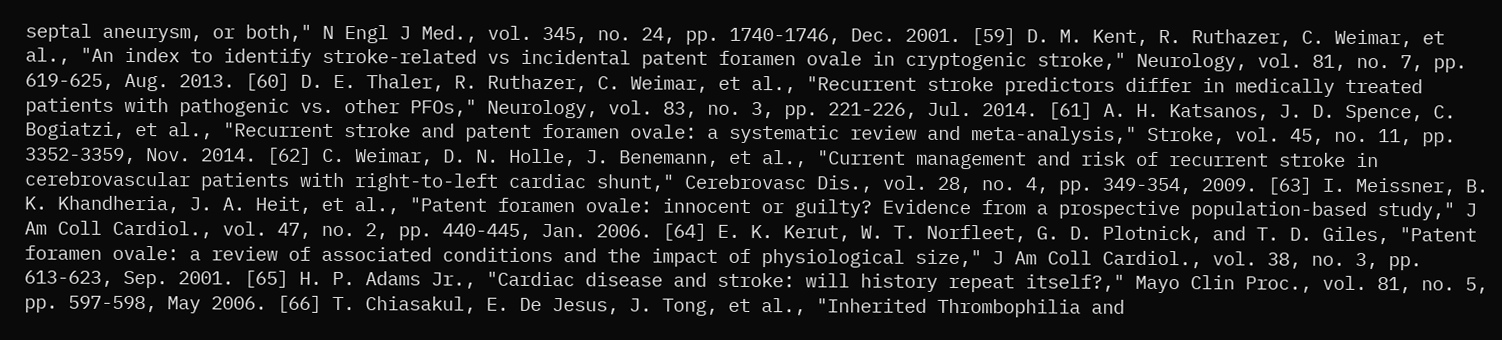septal aneurysm, or both," N Engl J Med., vol. 345, no. 24, pp. 1740-1746, Dec. 2001. [59] D. M. Kent, R. Ruthazer, C. Weimar, et al., "An index to identify stroke-related vs incidental patent foramen ovale in cryptogenic stroke," Neurology, vol. 81, no. 7, pp. 619-625, Aug. 2013. [60] D. E. Thaler, R. Ruthazer, C. Weimar, et al., "Recurrent stroke predictors differ in medically treated patients with pathogenic vs. other PFOs," Neurology, vol. 83, no. 3, pp. 221-226, Jul. 2014. [61] A. H. Katsanos, J. D. Spence, C. Bogiatzi, et al., "Recurrent stroke and patent foramen ovale: a systematic review and meta-analysis," Stroke, vol. 45, no. 11, pp. 3352-3359, Nov. 2014. [62] C. Weimar, D. N. Holle, J. Benemann, et al., "Current management and risk of recurrent stroke in cerebrovascular patients with right-to-left cardiac shunt," Cerebrovasc Dis., vol. 28, no. 4, pp. 349-354, 2009. [63] I. Meissner, B. K. Khandheria, J. A. Heit, et al., "Patent foramen ovale: innocent or guilty? Evidence from a prospective population-based study," J Am Coll Cardiol., vol. 47, no. 2, pp. 440-445, Jan. 2006. [64] E. K. Kerut, W. T. Norfleet, G. D. Plotnick, and T. D. Giles, "Patent foramen ovale: a review of associated conditions and the impact of physiological size," J Am Coll Cardiol., vol. 38, no. 3, pp. 613-623, Sep. 2001. [65] H. P. Adams Jr., "Cardiac disease and stroke: will history repeat itself?," Mayo Clin Proc., vol. 81, no. 5, pp. 597-598, May 2006. [66] T. Chiasakul, E. De Jesus, J. Tong, et al., "Inherited Thrombophilia and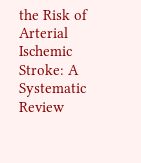the Risk of Arterial Ischemic Stroke: A Systematic Review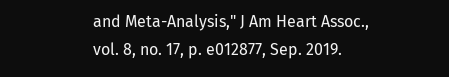and Meta-Analysis," J Am Heart Assoc., vol. 8, no. 17, p. e012877, Sep. 2019.